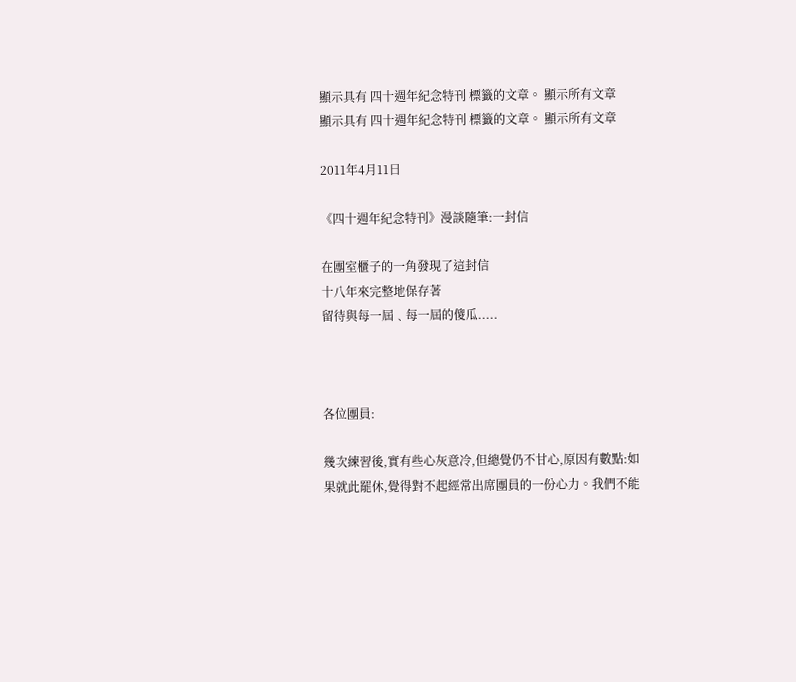顯示具有 四十週年紀念特刊 標籤的文章。 顯示所有文章
顯示具有 四十週年紀念特刊 標籤的文章。 顯示所有文章

2011年4月11日

《四十週年紀念特刊》漫談隨筆:一封信

在團室櫃子的一角發現了這封信
十八年來完整地保存著
留待與每一屆﹑每一屆的傻瓜.....



各位團員:

幾次練習後,實有些心灰意冷,但總覺仍不甘心,原因有數點:如果就此罷休,覺得對不起經常出席團員的一份心力。我們不能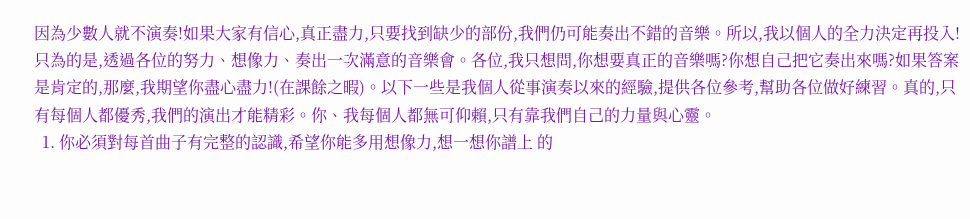因為少數人就不演奏!如果大家有信心,真正盡力,只要找到缺少的部份,我們仍可能奏出不錯的音樂。所以,我以個人的全力決定再投入!只為的是,透過各位的努力、想像力、奏出一次滿意的音樂會。各位,我只想問,你想要真正的音樂嗎?你想自己把它奏出來嗎?如果答案是肯定的,那麼,我期望你盡心盡力!(在課餘之暇)。以下一些是我個人從事演奏以來的經驗,提供各位參考,幫助各位做好練習。真的,只有每個人都優秀,我們的演出才能精彩。你、我每個人都無可仰賴,只有靠我們自己的力量與心靈。
  1. 你必須對每首曲子有完整的認識,希望你能多用想像力,想一想你譜上 的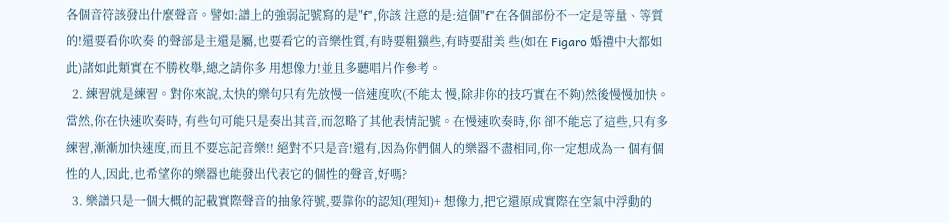各個音符該發出什麼聲音。譬如:譜上的強弱記號寫的是"f",你該 注意的是:這個"f"在各個部份不一定是等量、等質的!還要看你吹奏 的聲部是主還是屬,也要看它的音樂性質,有時要粗獷些,有時要甜美 些(如在 Figaro 婚禮中大都如此)諸如此類實在不勝枚舉,總之請你多 用想像力!並且多聽唱片作參考。
  2. 練習就是練習。對你來說,太快的樂句只有先放慢一倍速度吹(不能太 慢,除非你的技巧實在不夠)然後慢慢加快。當然,你在快速吹奏時, 有些句可能只是奏出其音,而忽略了其他表情記號。在慢速吹奏時,你 卻不能忘了這些,只有多練習,漸漸加快速度,而且不要忘記音樂!! 絕對不只是音!還有,因為你們個人的樂器不盡相同,你一定想成為一 個有個性的人,因此,也希望你的樂器也能發出代表它的個性的聲音,好嗎?
  3. 樂譜只是一個大概的記載實際聲音的抽象符號,要靠你的認知(理知)+ 想像力,把它還原成實際在空氣中浮動的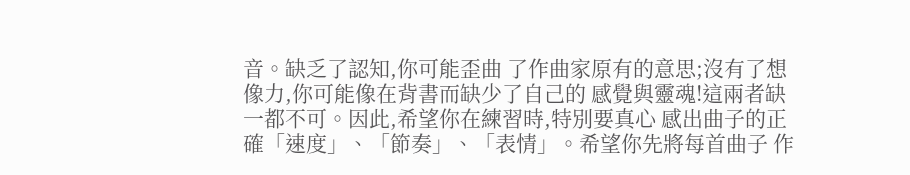音。缺乏了認知,你可能歪曲 了作曲家原有的意思;沒有了想像力,你可能像在背書而缺少了自己的 感覺與靈魂!這兩者缺一都不可。因此,希望你在練習時,特別要真心 感出曲子的正確「速度」、「節奏」、「表情」。希望你先將每首曲子 作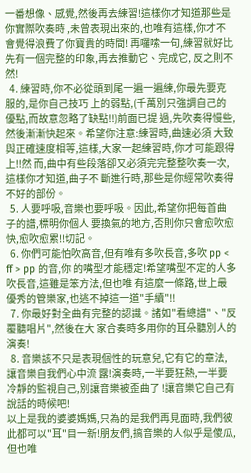一番想像、感覺,然後再去練習!這樣你才知道那些是你實際吹奏時 ,未曾表現出來的,也唯有這樣,你才不會覺得浪費了你寶貴的時間! 再囉嗦一句,練習就好比先有一個完整的印象,再去推動它、完成它, 反之則不然!
  4. 練習時,你不必從頭到尾一遍一遍練,你最先要克服的,是你自己技巧 上的弱點,(千萬別只強調自己的優點,而故意忽略了缺點!!)前面已提 過,先吹奏得慢些,然後漸漸快起來。希望你注意:練習時,曲速必須 大致與正確速度相等,這樣,大家一起練習時,你才可能跟得上!!然 而,曲中有些段落卻又必須完完整整吹奏一次,這樣你才知道,曲子不 斷進行時,那些是你經常吹奏得不好的部份。
  5. 人要呼吸,音樂也要呼吸。因此,希望你把每首曲子的譜,標明你個人 要換氣的地方,否則你只會愈吹愈快,愈吹愈累!!切記。
  6. 你們可能怕吹高音,但有唯有多吹長音,多吹 pp < ff > pp 的音,你 的嘴型才能穩定!希望嘴型不定的人多吹長音,這雖是笨方法,但也唯 有這麼一條路,世上最優秀的管樂家,也逃不掉這一道"手續"!!
  7. 你最好對全曲有完整的認識。諸如"看總譜"、"反覆聽唱片",然後在大 家合奏時多用你的耳朵聽別人的演奏!
  8. 音樂該不只是表現個性的玩意兒,它有它的章法,讓音樂自我們心中流 露!演奏時,一半要狂熱,一半要冷靜的監視自己,別讓音樂被歪曲了 !讓音樂它自己有說話的時候吧!
以上是我的婆婆媽媽,只為的是我們再見面時,我們彼此都可以"耳"目一新!朋友們,搞音樂的人似乎是傻瓜,但也唯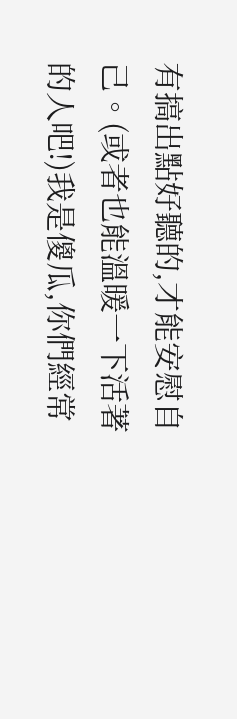有搞出點好聽的,才能安慰自己。(或者也能溫暖一下活著的人吧!)我是傻瓜,你們經常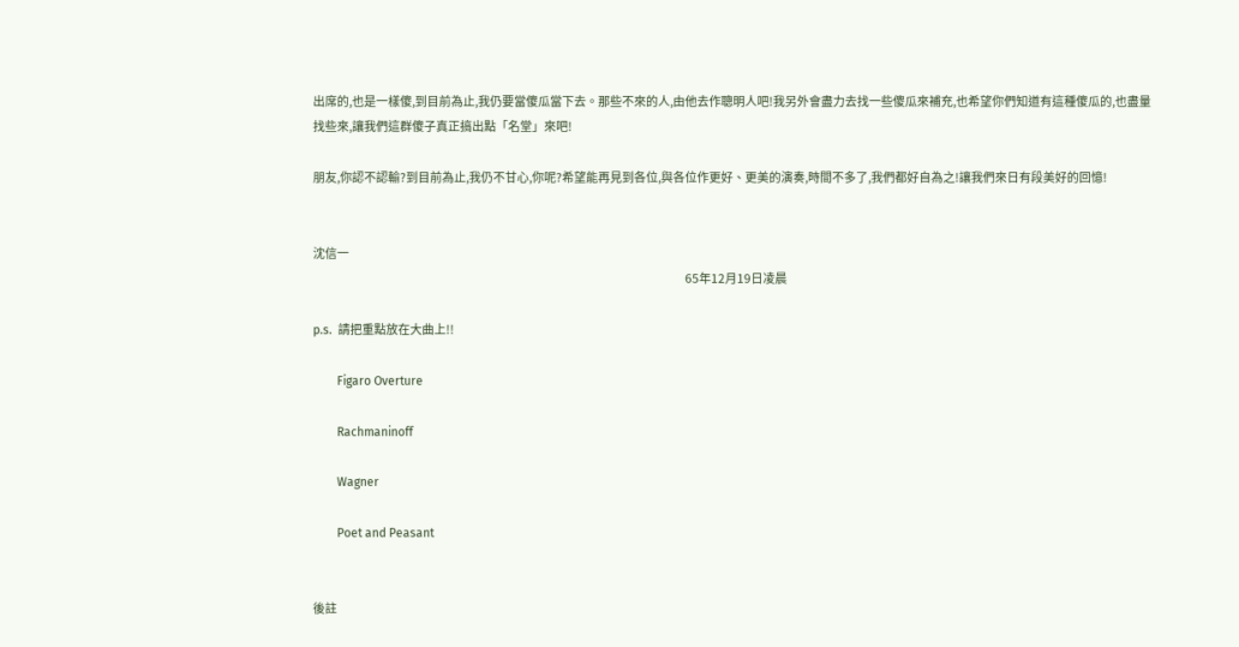出席的,也是一樣傻,到目前為止,我仍要當傻瓜當下去。那些不來的人,由他去作聰明人吧!我另外會盡力去找一些傻瓜來補充,也希望你們知道有這種傻瓜的,也盡量找些來,讓我們這群傻子真正搞出點「名堂」來吧!

朋友,你認不認輸?到目前為止,我仍不甘心,你呢?希望能再見到各位,與各位作更好、更美的演奏,時間不多了,我們都好自為之!讓我們來日有段美好的回憶!


沈信一
                                                                                                                            65年12月19日凌晨

p.s.  請把重點放在大曲上!!

        Figaro Overture

        Rachmaninoff

        Wagner

        Poet and Peasant


後註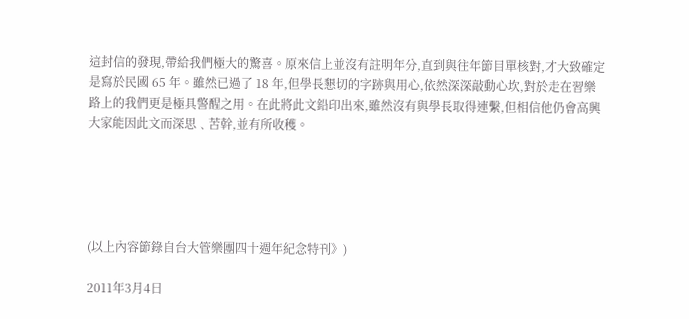這封信的發現,帶給我們極大的驚喜。原來信上並沒有註明年分,直到與往年節目單核對,才大致確定是寫於民國 65 年。雖然已過了 18 年,但學長懇切的字跡與用心,依然深深敲動心坎,對於走在習樂路上的我們更是極具警醒之用。在此將此文鉛印出來,雖然沒有與學長取得連繫,但相信他仍會高興大家能因此文而深思﹑苦幹,並有所收穫。





(以上內容節錄自台大管樂團四十週年紀念特刊》)

2011年3月4日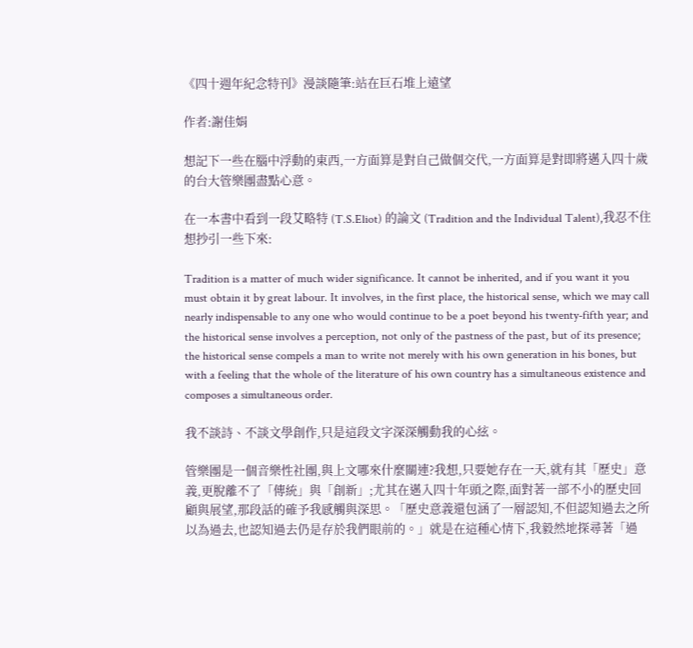《四十週年紀念特刊》漫談隨筆:站在巨石堆上遠望

作者:謝佳娟

想記下一些在腦中浮動的東西,一方面算是對自己做個交代,一方面算是對即將邁入四十歲的台大管樂團盡點心意。

在一本書中看到一段艾略特 (T.S.Eliot) 的論文 (Tradition and the Individual Talent),我忍不住想抄引一些下來:

Tradition is a matter of much wider significance. It cannot be inherited, and if you want it you must obtain it by great labour. It involves, in the first place, the historical sense, which we may call nearly indispensable to any one who would continue to be a poet beyond his twenty-fifth year; and the historical sense involves a perception, not only of the pastness of the past, but of its presence; the historical sense compels a man to write not merely with his own generation in his bones, but with a feeling that the whole of the literature of his own country has a simultaneous existence and composes a simultaneous order.

我不談詩、不談文學創作,只是這段文字深深觸動我的心絃。

管樂團是一個音樂性社團,與上文哪來什麼關連?我想,只要她存在一天,就有其「歷史」意義,更脫離不了「傳統」與「創新」;尤其在邁入四十年頭之際,面對著一部不小的歷史回顧與展望,那段話的確予我感觸與深思。「歷史意義還包涵了一層認知,不但認知過去之所以為過去,也認知過去仍是存於我們眼前的。」就是在這種心情下,我毅然地探尋著「過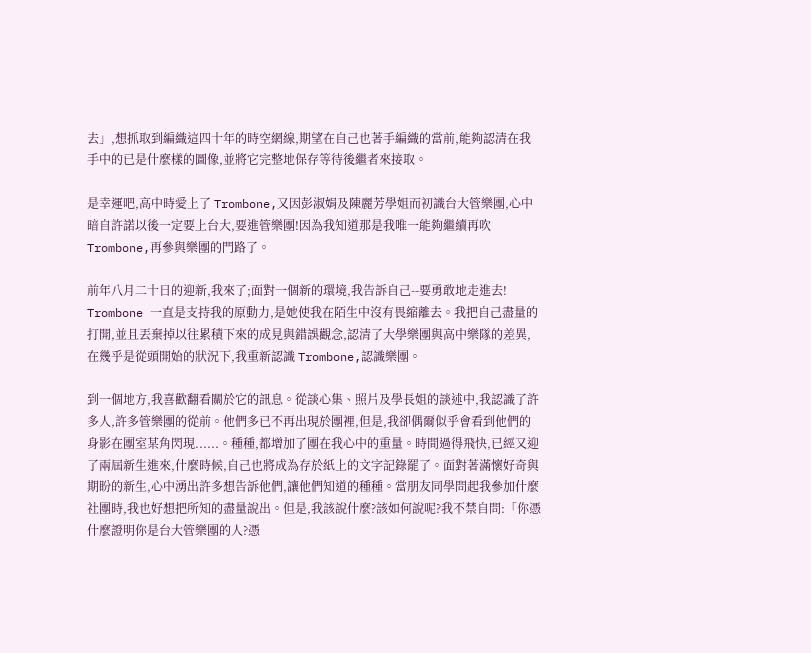去」,想抓取到編織這四十年的時空網線,期望在自己也著手編織的當前,能夠認清在我手中的已是什麼樣的圖像,並將它完整地保存等待後繼者來接取。

是幸運吧,高中時愛上了 Trombone,又因彭淑娟及陳麗芳學姐而初識台大管樂團,心中暗自許諾以後一定要上台大,要進管樂團!因為我知道那是我唯一能夠繼續再吹 Trombone,再參與樂團的門路了。

前年八月二十日的迎新,我來了;面對一個新的環境,我告訴自己--要勇敢地走進去! Trombone 一直是支持我的原動力,是她使我在陌生中沒有畏縮離去。我把自己盡量的打開,並且丟棄掉以往累積下來的成見與錯誤觀念,認清了大學樂團與高中樂隊的差異,在幾乎是從頭開始的狀況下,我重新認識 Trombone,認識樂團。

到一個地方,我喜歡翻看關於它的訊息。從談心集、照片及學長姐的談述中,我認識了許多人,許多管樂團的從前。他們多已不再出現於團裡,但是,我卻偶爾似乎會看到他們的身影在團室某角閃現......。種種,都增加了團在我心中的重量。時間過得飛快,已經又迎了兩屆新生進來,什麼時候,自己也將成為存於紙上的文字記錄罷了。面對著滿懷好奇與期盼的新生,心中湧出許多想告訴他們,讓他們知道的種種。當朋友同學問起我參加什麼社團時,我也好想把所知的盡量說出。但是,我該說什麼?該如何說呢?我不禁自問:「你憑什麼證明你是台大管樂團的人?憑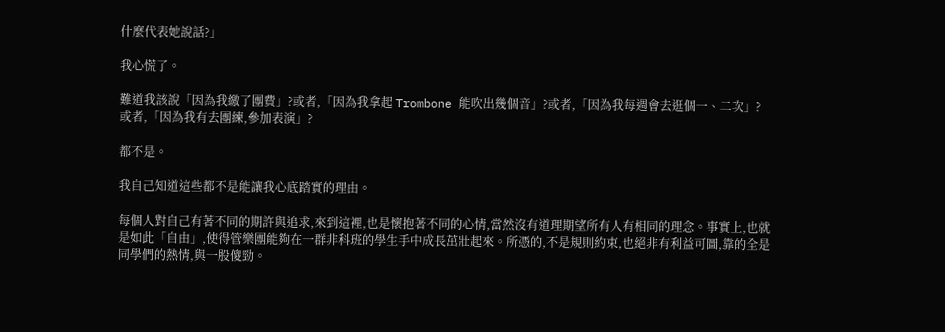什麼代表她說話?」

我心慌了。

難道我該說「因為我繳了團費」?或者,「因為我拿起 Trombone 能吹出幾個音」?或者,「因為我每週會去逛個一、二次」?或者,「因為我有去團練,參加表演」?

都不是。

我自己知道這些都不是能讓我心底踏實的理由。

每個人對自己有著不同的期許與追求,來到這裡,也是懷抱著不同的心情,當然沒有道理期望所有人有相同的理念。事實上,也就是如此「自由」,使得管樂團能夠在一群非科班的學生手中成長茁壯起來。所憑的,不是規則約束,也絕非有利益可圖,靠的全是同學們的熱情,與一股傻勁。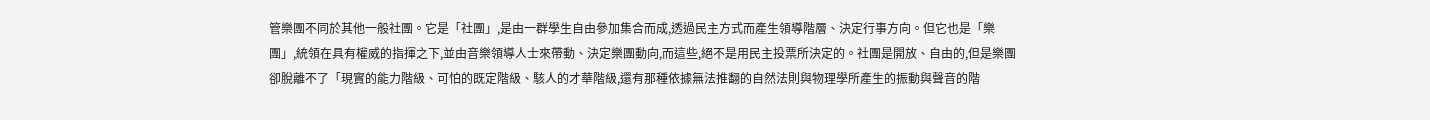管樂團不同於其他一般社團。它是「社團」,是由一群學生自由參加集合而成,透過民主方式而產生領導階層、決定行事方向。但它也是「樂團」,統領在具有權威的指揮之下,並由音樂領導人士來帶動、決定樂團動向,而這些,絕不是用民主投票所決定的。社團是開放、自由的,但是樂團卻脫離不了「現實的能力階級、可怕的既定階級、駭人的才華階級,還有那種依據無法推翻的自然法則與物理學所產生的振動與聲音的階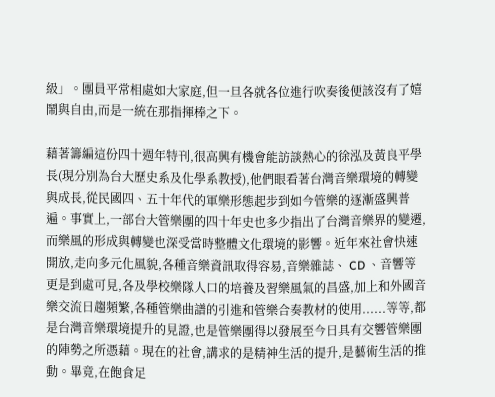級」。團員平常相處如大家庭,但一旦各就各位進行吹奏後便該沒有了嬉鬧與自由,而是一統在那指揮棒之下。

藉著籌編這份四十週年特刊,很高興有機會能訪談熱心的徐泓及黃良平學長(現分別為台大歷史系及化學系教授),他們眼看著台灣音樂環境的轉變與成長,從民國四、五十年代的軍樂形態起步到如今管樂的逐漸盛興普遍。事實上,一部台大管樂團的四十年史也多少指出了台灣音樂界的變遷,而樂風的形成與轉變也深受當時整體文化環境的影響。近年來社會快速開放,走向多元化風貌,各種音樂資訊取得容易,音樂雜誌、 CD 、音響等更是到處可見,各及學校樂隊人口的培養及習樂風氣的昌盛,加上和外國音樂交流日趨頻繁,各種管樂曲譜的引進和管樂合奏教材的使用......等等,都是台灣音樂環境提升的見證,也是管樂團得以發展至今日具有交響管樂團的陣勢之所憑藉。現在的社會,講求的是精神生活的提升,是藝術生活的推動。畢竟,在飽食足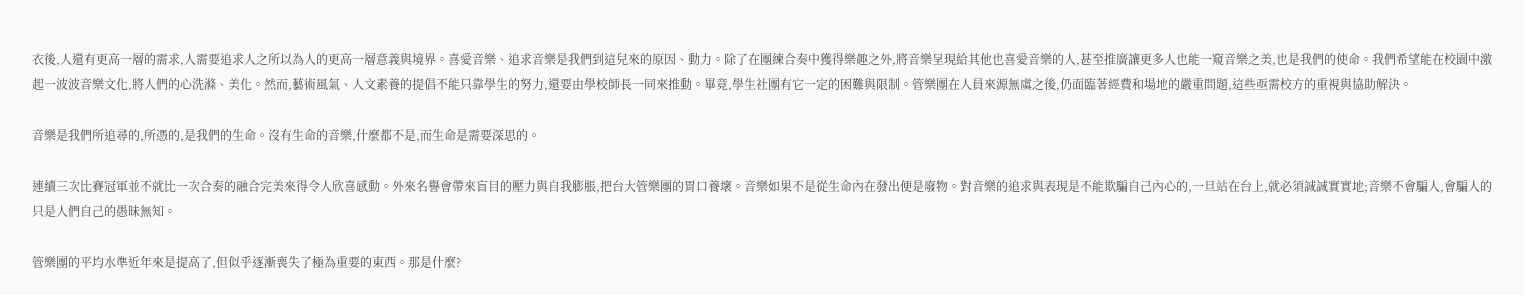衣後,人還有更高一層的需求,人需要追求人之所以為人的更高一層意義與境界。喜愛音樂、追求音樂是我們到這兒來的原因、動力。除了在團練合奏中獲得樂趣之外,將音樂呈現給其他也喜愛音樂的人,甚至推廣讓更多人也能一窺音樂之美,也是我們的使命。我們希望能在校園中激起一波波音樂文化,將人們的心洗滌、美化。然而,藝術風氣、人文素養的提倡不能只靠學生的努力,還要由學校師長一同來推動。畢竟,學生社團有它一定的困難與限制。管樂團在人員來源無虞之後,仍面臨著經費和場地的嚴重問題,這些亟需校方的重視與協助解決。

音樂是我們所追尋的,所憑的,是我們的生命。沒有生命的音樂,什麼都不是,而生命是需要深思的。

連續三次比賽冠軍並不就比一次合奏的融合完美來得令人欣喜感動。外來名譽會帶來盲目的壓力與自我膨脹,把台大管樂團的胃口養壞。音樂如果不是從生命內在發出便是廢物。對音樂的追求與表現是不能欺騙自己內心的,一旦站在台上,就必須誠誠實實地;音樂不會騙人,會騙人的只是人們自己的愚昧無知。

管樂團的平均水準近年來是提高了,但似乎逐漸喪失了極為重要的東西。那是什麼?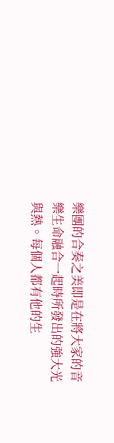樂團的合奏之美即是在將大家的音樂生命融合一起時所發出的強大光與熱。每個人都有他的生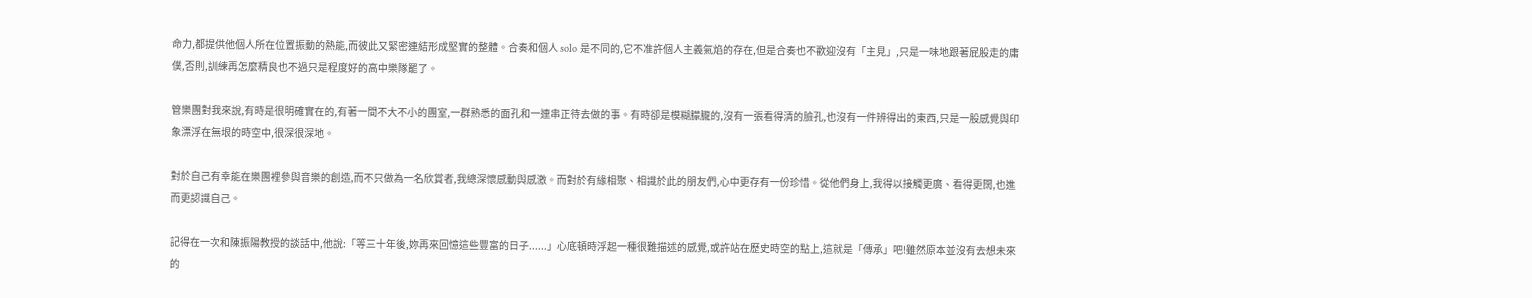命力,都提供他個人所在位置振動的熱能,而彼此又緊密連結形成堅實的整體。合奏和個人 solo 是不同的,它不准許個人主義氣焰的存在,但是合奏也不歡迎沒有「主見」,只是一味地跟著屁股走的庸僕,否則,訓練再怎麼精良也不過只是程度好的高中樂隊罷了。

管樂團對我來說,有時是很明確實在的,有著一間不大不小的團室,一群熟悉的面孔和一連串正待去做的事。有時卻是模糊朦朧的,沒有一張看得清的臉孔,也沒有一件辨得出的東西,只是一股感覺與印象漂浮在無垠的時空中,很深很深地。

對於自己有幸能在樂團裡參與音樂的創造,而不只做為一名欣賞者,我總深懷感動與感激。而對於有緣相聚、相識於此的朋友們,心中更存有一份珍惜。從他們身上,我得以接觸更廣、看得更闊,也進而更認識自己。

記得在一次和陳振陽教授的談話中,他說:「等三十年後,妳再來回憶這些豐富的日子......」心底頓時浮起一種很難描述的感覺,或許站在歷史時空的點上,這就是「傳承」吧!雖然原本並沒有去想未來的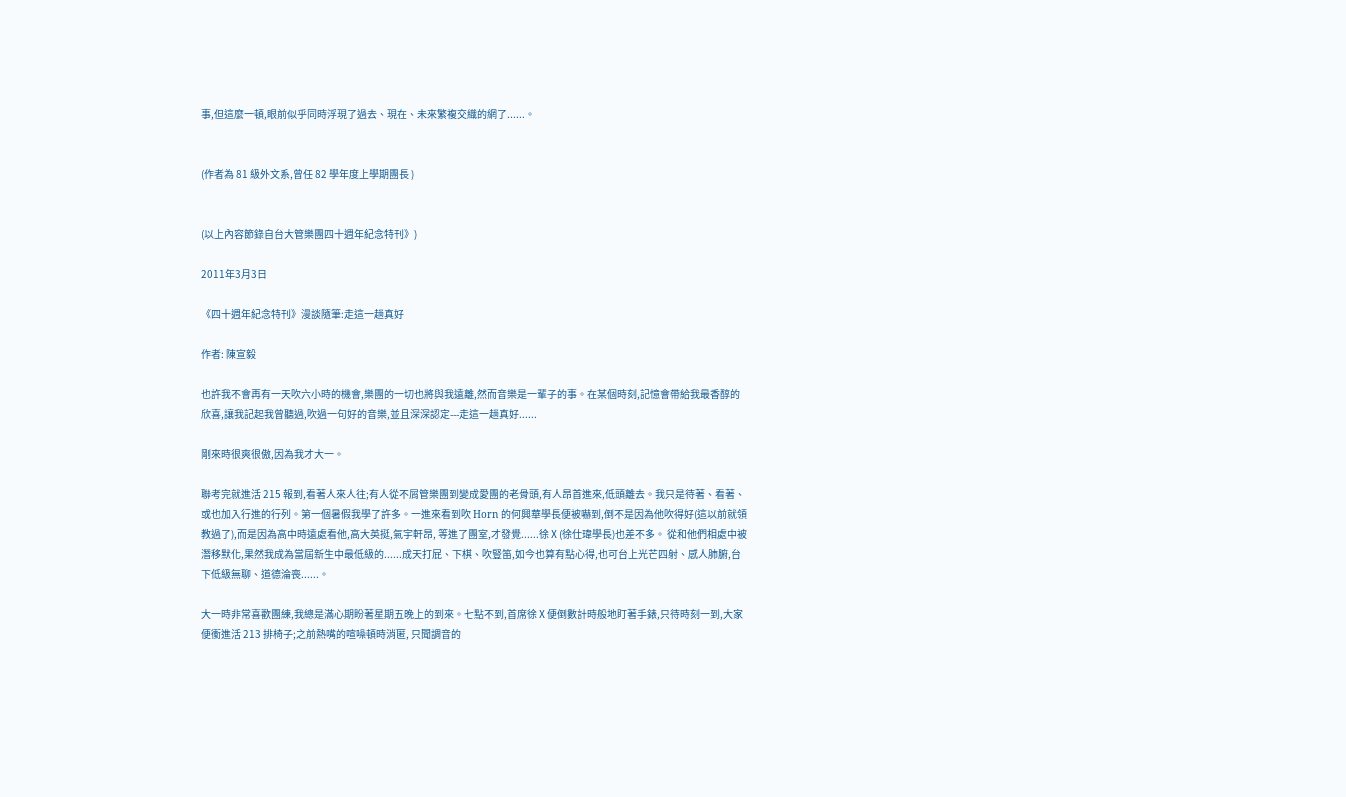事,但這麼一頓,眼前似乎同時浮現了過去、現在、未來繁複交織的網了......。


(作者為 81 級外文系,曾任 82 學年度上學期團長 )


(以上內容節錄自台大管樂團四十週年紀念特刊》)

2011年3月3日

《四十週年紀念特刊》漫談隨筆:走這一趟真好

作者: 陳宣毅

也許我不會再有一天吹六小時的機會,樂團的一切也將與我遠離,然而音樂是一輩子的事。在某個時刻,記憶會帶給我最香醇的欣喜,讓我記起我曾聽過,吹過一句好的音樂,並且深深認定---走這一趟真好......

剛來時很爽很傲,因為我才大一。

聯考完就進活 215 報到,看著人來人往;有人從不屑管樂團到變成愛團的老骨頭,有人昂首進來,低頭離去。我只是待著、看著、或也加入行進的行列。第一個暑假我學了許多。一進來看到吹 Horn 的何興華學長便被嚇到,倒不是因為他吹得好(這以前就領教過了),而是因為高中時遠處看他,高大英挺,氣宇軒昂, 等進了團室,才發覺......徐Ⅹ(徐仕瑋學長)也差不多。 從和他們相處中被潛移默化,果然我成為當屆新生中最低級的......成天打屁、下棋、吹豎笛,如今也算有點心得,也可台上光芒四射、感人肺腑,台下低級無聊、道德淪喪......。

大一時非常喜歡團練,我總是滿心期盼著星期五晚上的到來。七點不到,首席徐Ⅹ便倒數計時般地盯著手錶,只待時刻一到,大家便衝進活 213 排椅子;之前熱嘴的喧噪頓時消匿, 只聞調音的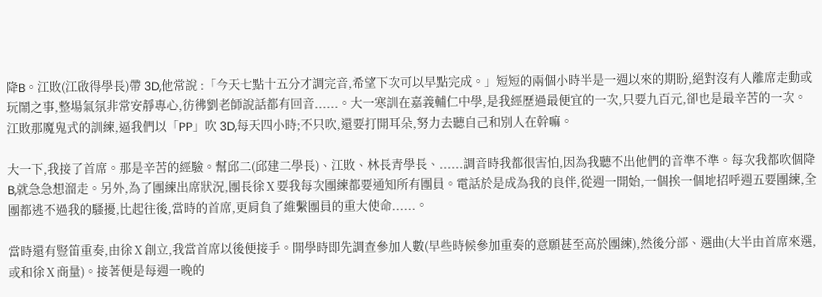降B。江敗(江啟得學長)帶 3D,他常說 :「今天七點十五分才調完音,希望下次可以早點完成。」短短的兩個小時半是一週以來的期盼,絕對沒有人離席走動或玩鬧之事,整場氣氛非常安靜專心,彷彿劉老師說話都有回音......。大一寒訓在嘉義輔仁中學,是我經歷過最便宜的一次,只要九百元,卻也是最辛苦的一次。江敗那魔鬼式的訓練,逼我們以「PP」吹 3D,每天四小時;不只吹,還要打開耳朵,努力去聽自己和別人在幹嘛。

大一下,我接了首席。那是辛苦的經驗。幫邱二(邱建二學長)、江敗、林長青學長、......調音時我都很害怕,因為我聽不出他們的音準不準。每次我都吹個降B,就急急想溜走。另外,為了團練出席狀況,團長徐Ⅹ要我每次團練都要通知所有團員。電話於是成為我的良伴,從週一開始,一個挨一個地招呼週五要團練,全團都逃不過我的騷擾,比起往後,當時的首席,更肩負了維繫團員的重大使命......。

當時還有豎笛重奏,由徐Ⅹ創立,我當首席以後便接手。開學時即先調查參加人數(早些時候參加重奏的意願甚至高於團練),然後分部、選曲(大半由首席來選,或和徐Ⅹ商量)。接著便是每週一晚的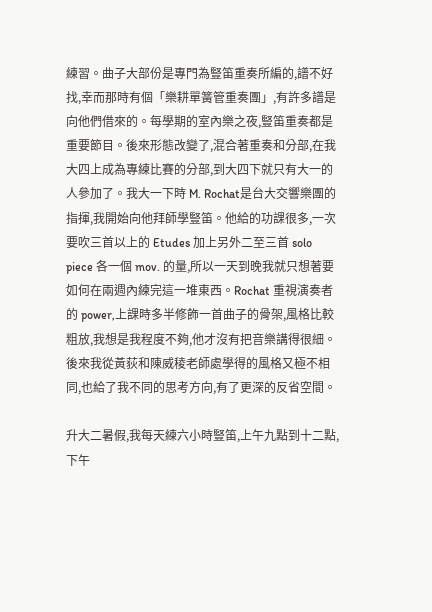練習。曲子大部份是專門為豎笛重奏所編的,譜不好找,幸而那時有個「樂耕單簧管重奏團」,有許多譜是向他們借來的。每學期的室內樂之夜,豎笛重奏都是重要節目。後來形態改變了,混合著重奏和分部,在我大四上成為專練比賽的分部,到大四下就只有大一的人參加了。我大一下時 M. Rochat是台大交響樂團的指揮,我開始向他拜師學豎笛。他給的功課很多,一次要吹三首以上的 Etudes 加上另外二至三首 solo piece 各一個 mov. 的量,所以一天到晚我就只想著要如何在兩週內練完這一堆東西。Rochat 重視演奏者的 power,上課時多半修飾一首曲子的骨架,風格比較粗放,我想是我程度不夠,他才沒有把音樂講得很細。後來我從黃荻和陳威稜老師處學得的風格又極不相同,也給了我不同的思考方向,有了更深的反省空間。

升大二暑假,我每天練六小時豎笛,上午九點到十二點,下午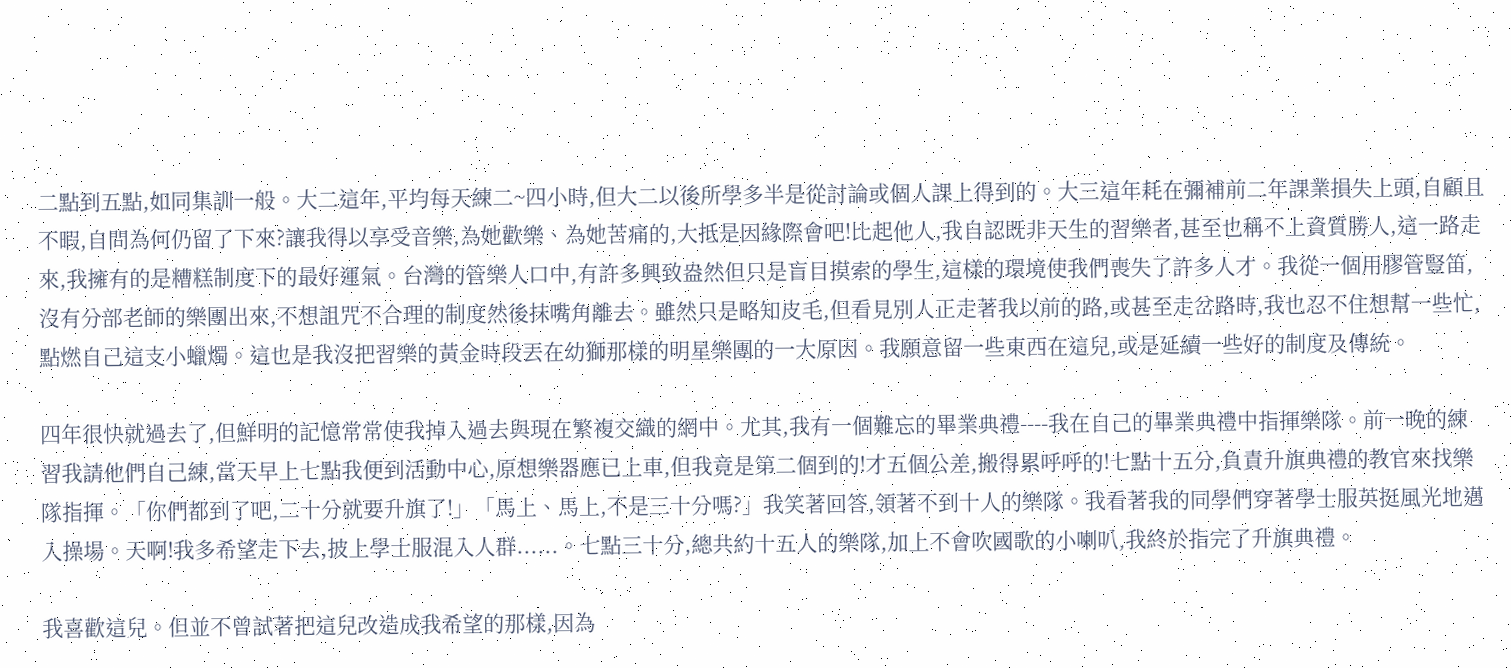二點到五點,如同集訓一般。大二這年,平均每天練二~四小時,但大二以後所學多半是從討論或個人課上得到的。大三這年耗在彌補前二年課業損失上頭,自顧且不暇,自問為何仍留了下來?讓我得以享受音樂,為她歡樂、為她苦痛的,大抵是因緣際會吧!比起他人,我自認既非天生的習樂者,甚至也稱不上資質勝人,這一路走來,我擁有的是糟糕制度下的最好運氣。台灣的管樂人口中,有許多興致盎然但只是盲目摸索的學生,這樣的環境使我們喪失了許多人才。我從一個用膠管豎笛,沒有分部老師的樂團出來,不想詛咒不合理的制度然後抹嘴角離去。雖然只是略知皮毛,但看見別人正走著我以前的路,或甚至走岔路時,我也忍不住想幫一些忙,點燃自己這支小蠟燭。這也是我沒把習樂的黃金時段丟在幼獅那樣的明星樂團的一大原因。我願意留一些東西在這兒,或是延續一些好的制度及傳統。

四年很快就過去了,但鮮明的記憶常常使我掉入過去與現在繁複交織的網中。尤其,我有一個難忘的畢業典禮----我在自己的畢業典禮中指揮樂隊。前一晚的練習我請他們自己練,當天早上七點我便到活動中心,原想樂器應已上車,但我竟是第二個到的!才五個公差,搬得累呼呼的!七點十五分,負責升旗典禮的教官來找樂隊指揮。「你們都到了吧,二十分就要升旗了!」「馬上、馬上,不是三十分嗎?」我笑著回答,領著不到十人的樂隊。我看著我的同學們穿著學士服英挺風光地邁入操場。天啊!我多希望走下去,披上學士服混入人群......。七點三十分,總共約十五人的樂隊,加上不會吹國歌的小喇叭,我終於指完了升旗典禮。

我喜歡這兒。但並不曾試著把這兒改造成我希望的那樣,因為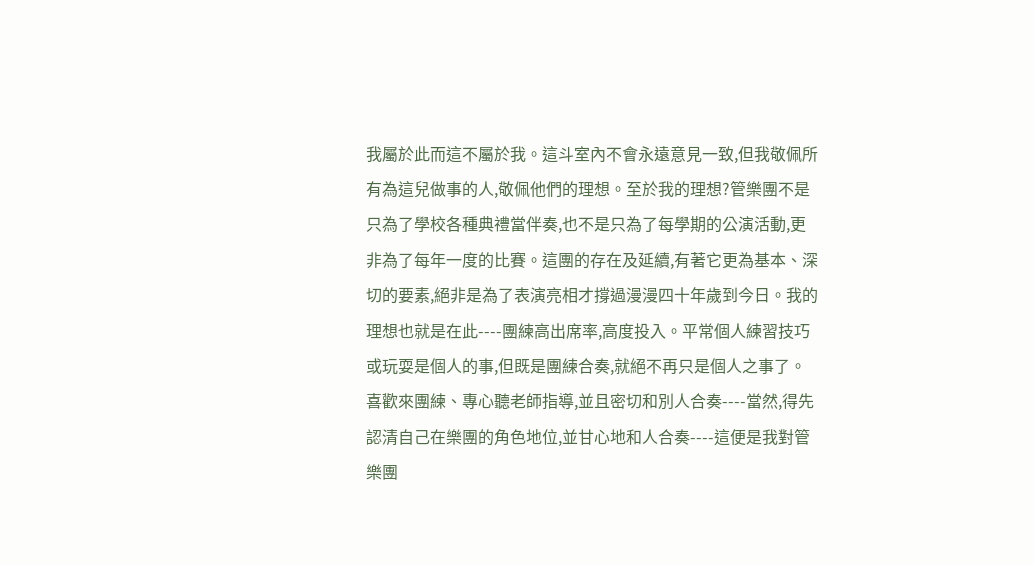我屬於此而這不屬於我。這斗室內不會永遠意見一致,但我敬佩所有為這兒做事的人,敬佩他們的理想。至於我的理想?管樂團不是只為了學校各種典禮當伴奏,也不是只為了每學期的公演活動,更非為了每年一度的比賽。這團的存在及延續,有著它更為基本、深切的要素,絕非是為了表演亮相才撐過漫漫四十年歲到今日。我的理想也就是在此----團練高出席率,高度投入。平常個人練習技巧或玩耍是個人的事,但既是團練合奏,就絕不再只是個人之事了。喜歡來團練、專心聽老師指導,並且密切和別人合奏----當然,得先認清自己在樂團的角色地位,並甘心地和人合奏----這便是我對管樂團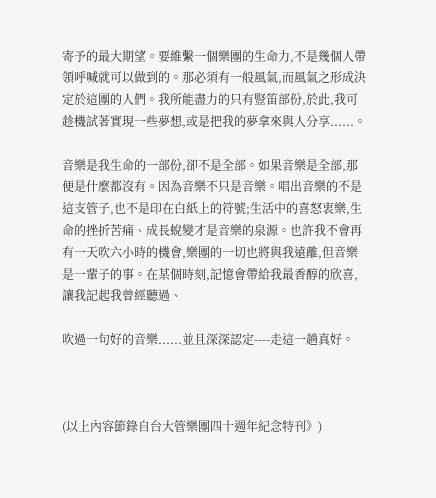寄予的最大期望。要維繫一個樂團的生命力,不是幾個人帶領呼喊就可以做到的。那必須有一般風氣,而風氣之形成決定於這團的人們。我所能盡力的只有豎笛部份,於此,我可趁機試著實現一些夢想,或是把我的夢拿來與人分享......。

音樂是我生命的一部份,卻不是全部。如果音樂是全部,那便是什麼都沒有。因為音樂不只是音樂。唱出音樂的不是這支管子,也不是印在白紙上的符號;生活中的喜怒衷樂,生命的挫折苦痛、成長蛻變才是音樂的泉源。也許我不會再有一天吹六小時的機會,樂團的一切也將與我遠離,但音樂是一輩子的事。在某個時刻,記憶會帶給我最香醇的欣喜,讓我記起我曾經聽過、

吹過一句好的音樂......並且深深認定----走這一趟真好。



(以上內容節錄自台大管樂團四十週年紀念特刊》)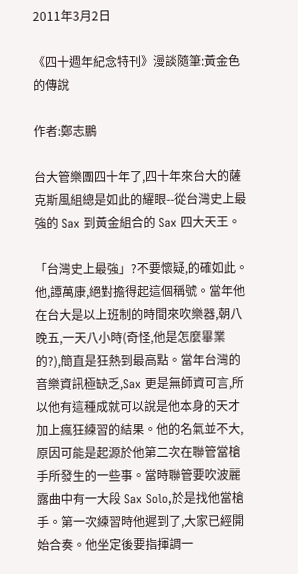2011年3月2日

《四十週年紀念特刊》漫談隨筆:黃金色的傳說

作者:鄭志鵬

台大管樂團四十年了,四十年來台大的薩克斯風組總是如此的耀眼--從台灣史上最強的 Sax 到黃金組合的 Sax 四大天王。

「台灣史上最強」?不要懷疑,的確如此。他,譚萬康,絕對擔得起這個稱號。當年他在台大是以上班制的時間來吹樂器,朝八晚五,一天八小時(奇怪,他是怎麼畢業的?),簡直是狂熱到最高點。當年台灣的音樂資訊極缺乏,Sax 更是無師資可言,所以他有這種成就可以說是他本身的天才加上瘋狂練習的結果。他的名氣並不大,原因可能是起源於他第二次在聯管當槍手所發生的一些事。當時聯管要吹波麗露曲中有一大段 Sax Solo,於是找他當槍手。第一次練習時他遲到了,大家已經開始合奏。他坐定後要指揮調一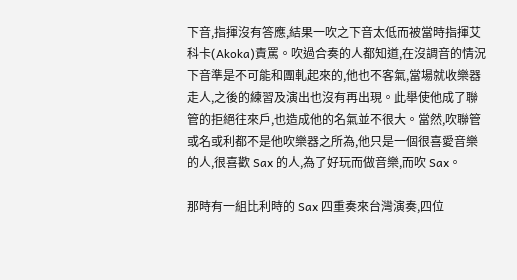下音,指揮沒有答應,結果一吹之下音太低而被當時指揮艾科卡(Akoka)責罵。吹過合奏的人都知道,在沒調音的情況下音準是不可能和團軋起來的,他也不客氣,當場就收樂器走人,之後的練習及演出也沒有再出現。此舉使他成了聯管的拒絕往來戶,也造成他的名氣並不很大。當然,吹聯管或名或利都不是他吹樂器之所為,他只是一個很喜愛音樂的人,很喜歡 Sax 的人,為了好玩而做音樂,而吹 Sax。

那時有一組比利時的 Sax 四重奏來台灣演奏,四位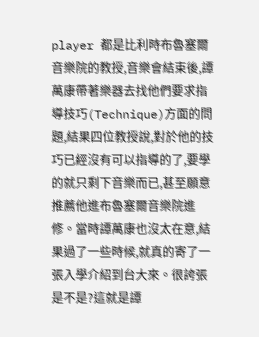player 都是比利時布魯塞爾音樂院的教授,音樂會結束後,譚萬康帶著樂器去找他們要求指導技巧(Technique)方面的問題,結果四位教授說,對於他的技巧已經沒有可以指導的了,要學的就只剩下音樂而已,甚至願意推薦他進布魯塞爾音樂院進修。當時譚萬康也沒太在意,結果過了一些時候,就真的寄了一張入學介紹到台大來。很誇張是不是?這就是譚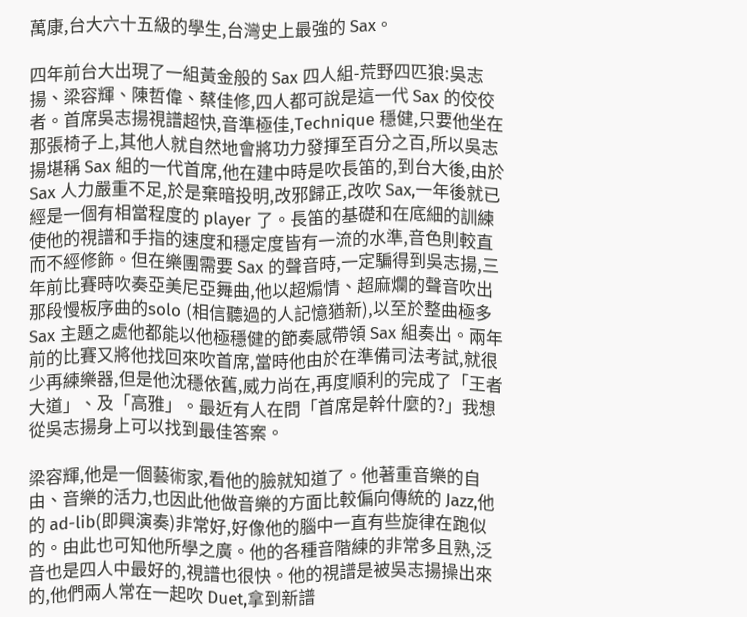萬康,台大六十五級的學生,台灣史上最強的 Sax。

四年前台大出現了一組黃金般的 Sax 四人組-荒野四匹狼:吳志揚、梁容輝、陳哲偉、蔡佳修,四人都可說是這一代 Sax 的佼佼者。首席吳志揚視譜超快,音準極佳,Technique 穩健,只要他坐在那張椅子上,其他人就自然地會將功力發揮至百分之百,所以吳志揚堪稱 Sax 組的一代首席,他在建中時是吹長笛的,到台大後,由於 Sax 人力嚴重不足,於是棄暗投明,改邪歸正,改吹 Sax,一年後就已經是一個有相當程度的 player 了。長笛的基礎和在底細的訓練使他的視譜和手指的速度和穩定度皆有一流的水準,音色則較直而不經修飾。但在樂團需要 Sax 的聲音時,一定騙得到吳志揚,三年前比賽時吹奏亞美尼亞舞曲,他以超煽情、超麻爛的聲音吹出那段慢板序曲的solo (相信聽過的人記憶猶新),以至於整曲極多 Sax 主題之處他都能以他極穩健的節奏感帶領 Sax 組奏出。兩年前的比賽又將他找回來吹首席,當時他由於在準備司法考試,就很少再練樂器,但是他沈穩依舊,威力尚在,再度順利的完成了「王者大道」、及「高雅」。最近有人在問「首席是幹什麼的?」我想從吳志揚身上可以找到最佳答案。

梁容輝,他是一個藝術家,看他的臉就知道了。他著重音樂的自由、音樂的活力,也因此他做音樂的方面比較偏向傳統的 Jazz,他的 ad-lib(即興演奏)非常好,好像他的腦中一直有些旋律在跑似的。由此也可知他所學之廣。他的各種音階練的非常多且熟,泛音也是四人中最好的,視譜也很快。他的視譜是被吳志揚操出來的,他們兩人常在一起吹 Duet,拿到新譜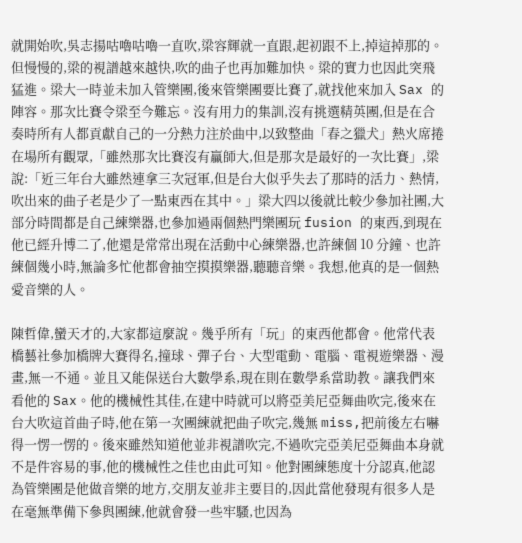就開始吹,吳志揚咕嚕咕嚕一直吹,梁容輝就一直跟,起初跟不上,掉這掉那的。但慢慢的,梁的視譜越來越快,吹的曲子也再加難加快。梁的實力也因此突飛猛進。梁大一時並未加入管樂團,後來管樂團要比賽了,就找他來加入 Sax 的陣容。那次比賽令梁至今難忘。沒有用力的集訓,沒有挑選精英團,但是在合奏時所有人都貢獻自己的一分熱力注於曲中,以致整曲「春之獵犬」熱火席捲在場所有觀眾,「雖然那次比賽沒有贏師大,但是那次是最好的一次比賽」,梁說:「近三年台大雖然連拿三次冠軍,但是台大似乎失去了那時的活力、熱情,吹出來的曲子老是少了一點東西在其中。」梁大四以後就比較少參加社團,大部分時間都是自己練樂器,也參加過兩個熱門樂團玩 fusion 的東西,到現在他已經升博二了,他還是常常出現在活動中心練樂器,也許練個 10 分鐘、也許練個幾小時,無論多忙他都會抽空摸摸樂器,聽聽音樂。我想,他真的是一個熱愛音樂的人。

陳哲偉,蠻天才的,大家都這麼說。幾乎所有「玩」的東西他都會。他常代表橋藝社參加橋牌大賽得名,撞球、彈子台、大型電動、電腦、電視遊樂器、漫畫,無一不通。並且又能保送台大數學系,現在則在數學系當助教。讓我們來看他的 Sax。他的機械性其佳,在建中時就可以將亞美尼亞舞曲吹完,後來在台大吹這首曲子時,他在第一次團練就把曲子吹完,幾無 miss,把前後左右嚇得一愣一愣的。後來雖然知道他並非視譜吹完,不過吹完亞美尼亞舞曲本身就不是件容易的事,他的機械性之佳也由此可知。他對團練態度十分認真,他認為管樂團是他做音樂的地方,交朋友並非主要目的,因此當他發現有很多人是在毫無準備下參與團練,他就會發一些牢騷,也因為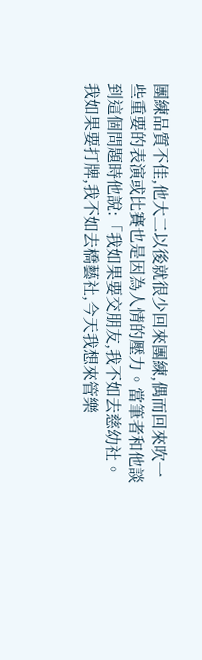團練品質不佳,他大二以後就很少回來團練,偶而回來吹一些重要的表演或比賽也是因為人情的壓力。當筆者和他談到這個問題時他說:「我如果要交朋友,我不如去慈幼社。我如果要打牌,我不如去橋藝社,今天我想來管樂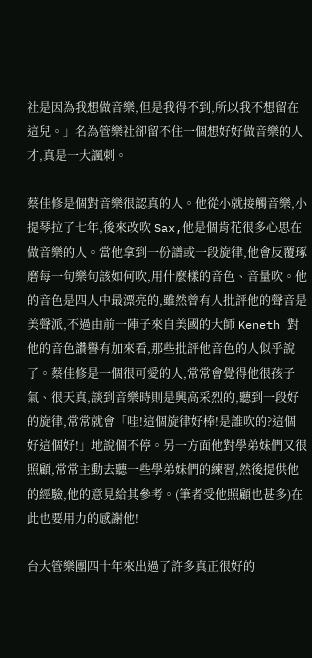社是因為我想做音樂,但是我得不到,所以我不想留在這兒。」名為管樂社卻留不住一個想好好做音樂的人才,真是一大諷刺。

蔡佳修是個對音樂很認真的人。他從小就接觸音樂,小提琴拉了七年,後來改吹 Sax,他是個肯花很多心思在做音樂的人。當他拿到一份譜或一段旋律,他會反覆琢磨每一句樂句該如何吹,用什麼樣的音色、音量吹。他的音色是四人中最漂亮的,雖然曾有人批評他的聲音是美聲派,不過由前一陣子來自美國的大師 Keneth 對他的音色讚譽有加來看,那些批評他音色的人似乎說了。蔡佳修是一個很可愛的人,常常會覺得他很孩子氣、很天真,談到音樂時則是興高采烈的,聽到一段好的旋律,常常就會「哇!這個旋律好棒!是誰吹的?這個好這個好!」地說個不停。另一方面他對學弟妹們又很照顧,常常主動去聽一些學弟妹們的練習,然後提供他的經驗,他的意見給其參考。(筆者受他照顧也甚多)在此也要用力的感謝他!

台大管樂團四十年來出過了許多真正很好的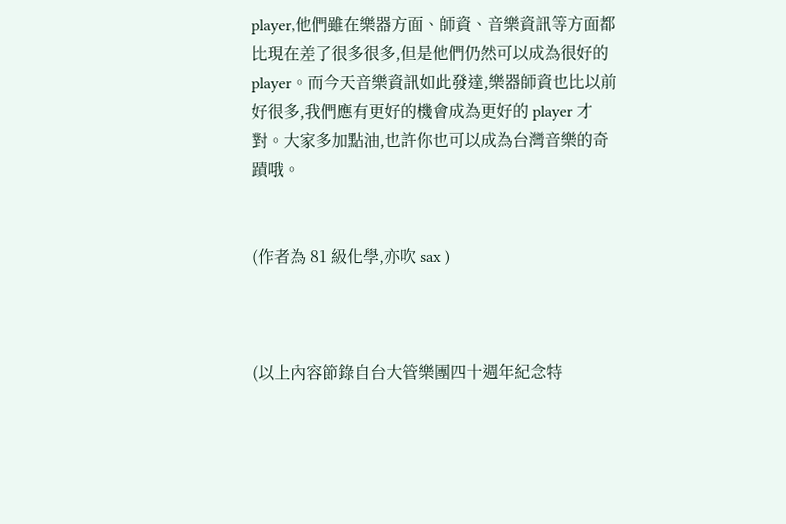player,他們雖在樂器方面、師資、音樂資訊等方面都比現在差了很多很多,但是他們仍然可以成為很好的player。而今天音樂資訊如此發達,樂器師資也比以前好很多,我們應有更好的機會成為更好的 player 才對。大家多加點油,也許你也可以成為台灣音樂的奇蹟哦。


(作者為 81 級化學,亦吹 sax )



(以上內容節錄自台大管樂團四十週年紀念特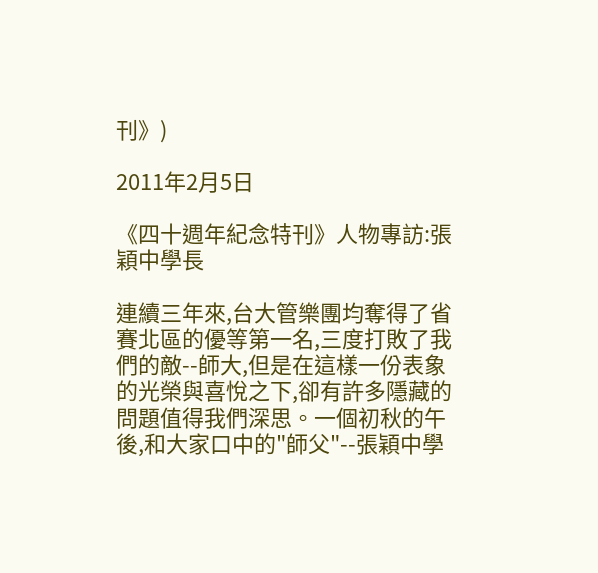刊》)

2011年2月5日

《四十週年紀念特刊》人物專訪:張穎中學長

連續三年來,台大管樂團均奪得了省賽北區的優等第一名,三度打敗了我們的敵--師大,但是在這樣一份表象的光榮與喜悅之下,卻有許多隱藏的問題值得我們深思。一個初秋的午後,和大家口中的"師父"--張穎中學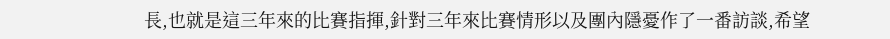長,也就是這三年來的比賽指揮,針對三年來比賽情形以及團內隱憂作了一番訪談,希望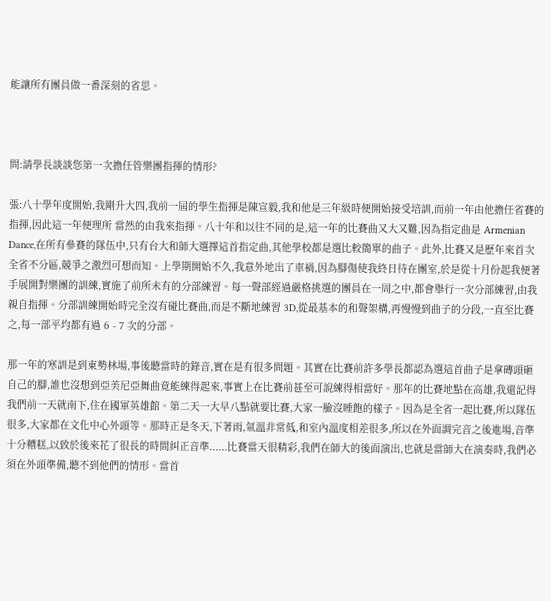能讓所有團員做一番深刻的省思。



問:請學長談談您第一次擔任管樂團指揮的情形?

張:八十學年度開始,我剛升大四,我前一屆的學生指揮是陳宣毅,我和他是三年級時便開始接受培訓,而前一年由他擔任省賽的指揮,因此這一年便理所 當然的由我來指揮。八十年和以往不同的是,這一年的比賽曲又大又難,因為指定曲是 Armenian Dance,在所有參賽的隊伍中,只有台大和師大選擇這首指定曲,其他學校都是選比較簡單的曲子。此外,比賽又是歷年來首次全省不分區,競爭之激烈可想而知。上學期開始不久,我意外地出了車禍,因為腳傷使我終日待在團室,於是從十月份起我便著手展開對樂團的訓練,實施了前所未有的分部練習。每一聲部經過嚴格挑選的團員在一周之中,都會舉行一次分部練習,由我親自指揮。分部訓練開始時完全沒有碰比賽曲,而是不斷地練習 3D,從最基本的和聲架構,再慢慢到曲子的分段,一直至比賽之,每一部平均都有過 6 - 7 次的分部。

那一年的寒訓是到東勢林場,事後聽當時的錄音,實在是有很多問題。其實在比賽前許多學長都認為選這首曲子是拿磚頭砸自己的腳,誰也沒想到亞美尼亞舞曲竟能練得起來,事實上在比賽前甚至可說練得相當好。那年的比賽地點在高雄,我還記得我們前一天就南下,住在國軍英雄館。第二天一大早八點就要比賽,大家一臉沒睡飽的樣子。因為是全省一起比賽,所以隊伍很多,大家都在文化中心外頭等。那時正是冬天,下著雨,氣溫非常低,和室內溫度相差很多,所以在外面調完音之後進場,音準十分糟糕,以致於後來花了很長的時間糾正音準......比賽當天很精彩,我們在師大的後面演出,也就是當師大在演奏時,我們必須在外頭準備,聽不到他們的情形。當首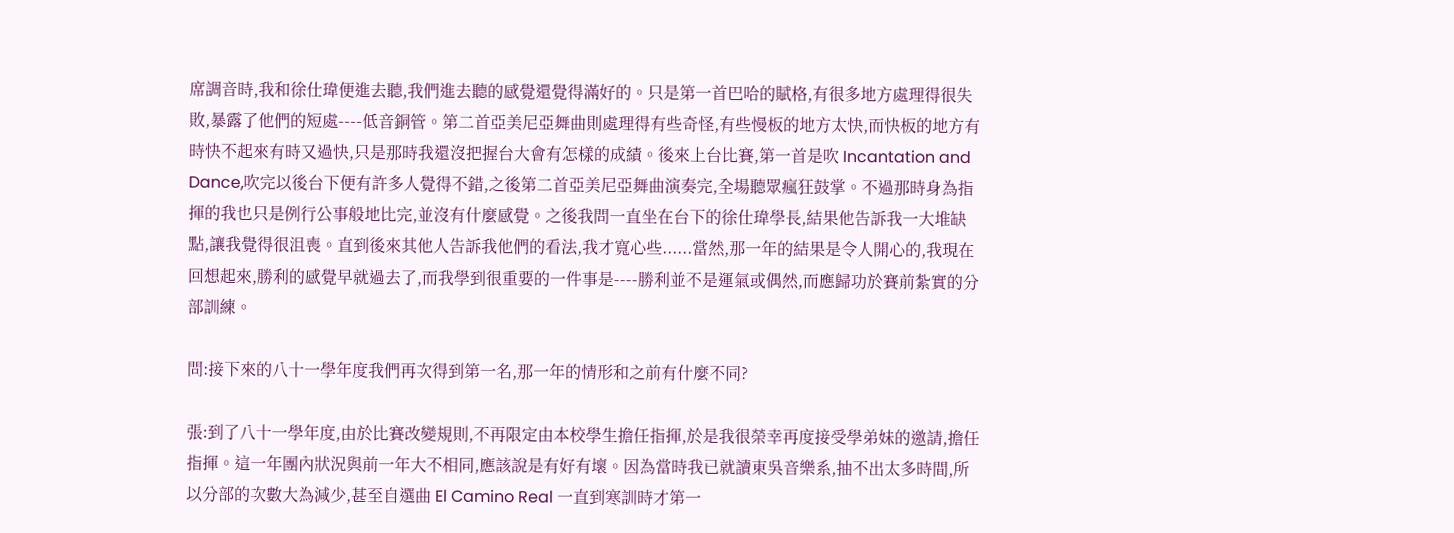席調音時,我和徐仕瑋便進去聽,我們進去聽的感覺還覺得滿好的。只是第一首巴哈的賦格,有很多地方處理得很失敗,暴露了他們的短處----低音銅管。第二首亞美尼亞舞曲則處理得有些奇怪,有些慢板的地方太快,而快板的地方有時快不起來有時又過快,只是那時我還沒把握台大會有怎樣的成績。後來上台比賽,第一首是吹 Incantation and Dance,吹完以後台下便有許多人覺得不錯,之後第二首亞美尼亞舞曲演奏完,全場聽眾瘋狂鼓掌。不過那時身為指揮的我也只是例行公事般地比完,並沒有什麼感覺。之後我問一直坐在台下的徐仕瑋學長,結果他告訴我一大堆缺點,讓我覺得很沮喪。直到後來其他人告訴我他們的看法,我才寬心些......當然,那一年的結果是令人開心的,我現在回想起來,勝利的感覺早就過去了,而我學到很重要的一件事是----勝利並不是運氣或偶然,而應歸功於賽前紮實的分部訓練。

問:接下來的八十一學年度我們再次得到第一名,那一年的情形和之前有什麼不同?

張:到了八十一學年度,由於比賽改變規則,不再限定由本校學生擔任指揮,於是我很榮幸再度接受學弟妹的邀請,擔任指揮。這一年團內狀況與前一年大不相同,應該說是有好有壞。因為當時我已就讀東吳音樂系,抽不出太多時間,所以分部的次數大為減少,甚至自選曲 El Camino Real 一直到寒訓時才第一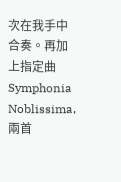次在我手中合奏。再加上指定曲 Symphonia Noblissima,兩首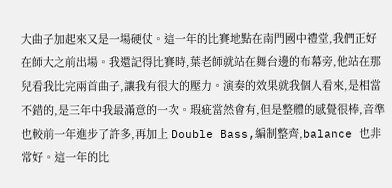大曲子加起來又是一場硬仗。這一年的比賽地點在南門國中禮堂,我們正好在師大之前出場。我還記得比賽時,葉老師就站在舞台邊的布幕旁,他站在那兒看我比完兩首曲子,讓我有很大的壓力。演奏的效果就我個人看來,是相當不錯的,是三年中我最滿意的一次。瑕疵當然會有,但是整體的感覺很棒,音準也較前一年進步了許多,再加上 Double Bass,編制整齊,balance 也非常好。這一年的比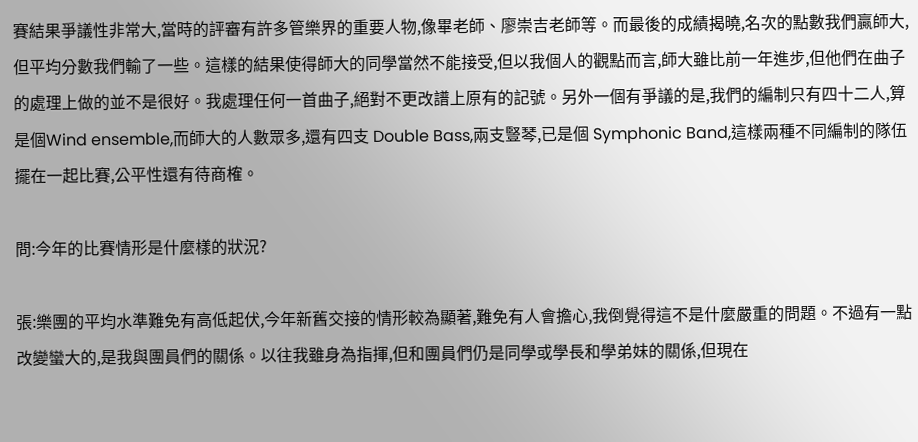賽結果爭議性非常大,當時的評審有許多管樂界的重要人物,像畢老師、廖崇吉老師等。而最後的成績揭曉,名次的點數我們贏師大,但平均分數我們輸了一些。這樣的結果使得師大的同學當然不能接受,但以我個人的觀點而言,師大雖比前一年進步,但他們在曲子的處理上做的並不是很好。我處理任何一首曲子,絕對不更改譜上原有的記號。另外一個有爭議的是,我們的編制只有四十二人,算是個Wind ensemble,而師大的人數眾多,還有四支 Double Bass,兩支豎琴,已是個 Symphonic Band,這樣兩種不同編制的隊伍擺在一起比賽,公平性還有待商榷。

問:今年的比賽情形是什麼樣的狀況?

張:樂團的平均水準難免有高低起伏,今年新舊交接的情形較為顯著,難免有人會擔心,我倒覺得這不是什麼嚴重的問題。不過有一點改變蠻大的,是我與團員們的關係。以往我雖身為指揮,但和團員們仍是同學或學長和學弟妹的關係,但現在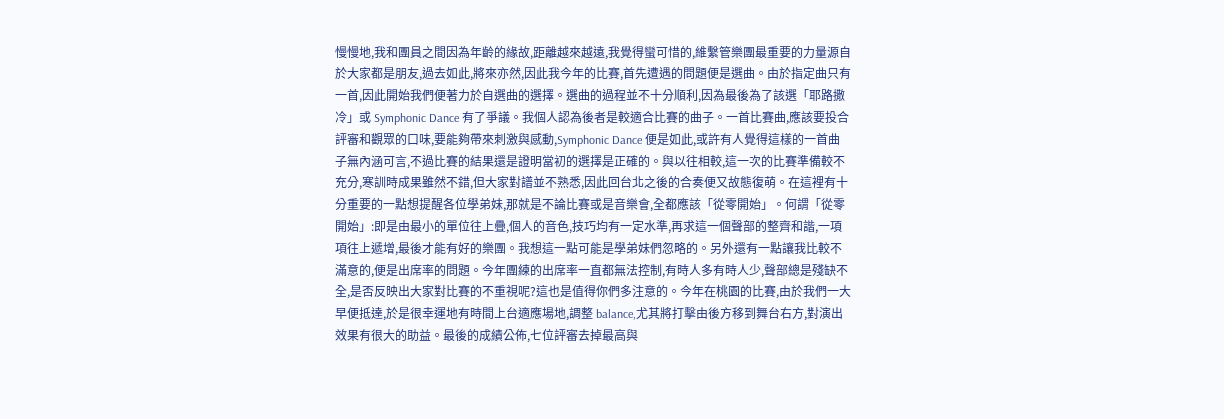慢慢地,我和團員之間因為年齡的緣故,距離越來越遠,我覺得蠻可惜的,維繫管樂團最重要的力量源自於大家都是朋友,過去如此,將來亦然,因此我今年的比賽,首先遭遇的問題便是選曲。由於指定曲只有一首,因此開始我們便著力於自選曲的選擇。選曲的過程並不十分順利,因為最後為了該選「耶路撒冷」或 Symphonic Dance 有了爭議。我個人認為後者是較適合比賽的曲子。一首比賽曲,應該要投合評審和觀眾的口味,要能夠帶來刺激與感動,Symphonic Dance 便是如此,或許有人覺得這樣的一首曲子無內涵可言,不過比賽的結果還是證明當初的選擇是正確的。與以往相較,這一次的比賽準備較不充分,寒訓時成果雖然不錯,但大家對譜並不熟悉,因此回台北之後的合奏便又故態復萌。在這裡有十分重要的一點想提醒各位學弟妹,那就是不論比賽或是音樂會,全都應該「從零開始」。何謂「從零開始」:即是由最小的單位往上疊,個人的音色,技巧均有一定水準,再求這一個聲部的整齊和諧,一項項往上遞增,最後才能有好的樂團。我想這一點可能是學弟妹們忽略的。另外還有一點讓我比較不滿意的,便是出席率的問題。今年團練的出席率一直都無法控制,有時人多有時人少,聲部總是殘缺不全,是否反映出大家對比賽的不重視呢?這也是值得你們多注意的。今年在桃園的比賽,由於我們一大早便抵達,於是很幸運地有時間上台適應場地,調整 balance,尤其將打擊由後方移到舞台右方,對演出效果有很大的助益。最後的成績公佈,七位評審去掉最高與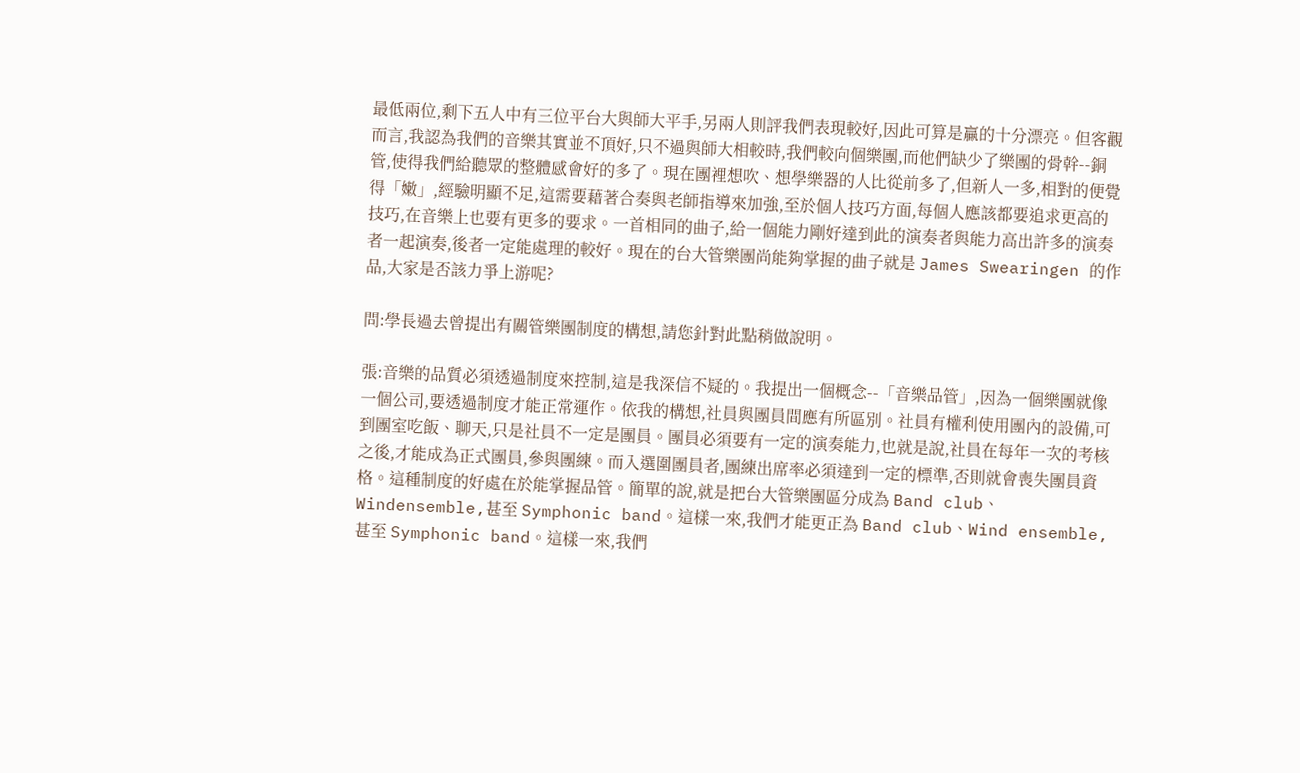最低兩位,剩下五人中有三位平台大與師大平手,另兩人則評我們表現較好,因此可算是贏的十分漂亮。但客觀而言,我認為我們的音樂其實並不頂好,只不過與師大相較時,我們較向個樂團,而他們缺少了樂團的骨幹--銅管,使得我們給聽眾的整體感會好的多了。現在團裡想吹、想學樂器的人比從前多了,但新人一多,相對的便覺得「嫩」,經驗明顯不足,這需要藉著合奏與老師指導來加強,至於個人技巧方面,每個人應該都要追求更高的技巧,在音樂上也要有更多的要求。一首相同的曲子,給一個能力剛好達到此的演奏者與能力高出許多的演奏者一起演奏,後者一定能處理的較好。現在的台大管樂團尚能夠掌握的曲子就是 James Swearingen 的作品,大家是否該力爭上游呢?

問:學長過去曾提出有關管樂團制度的構想,請您針對此點稍做說明。

張:音樂的品質必須透過制度來控制,這是我深信不疑的。我提出一個概念--「音樂品管」,因為一個樂團就像一個公司,要透過制度才能正常運作。依我的構想,社員與團員間應有所區別。社員有權利使用團內的設備,可到團室吃飯、聊天,只是社員不一定是團員。團員必須要有一定的演奏能力,也就是說,社員在每年一次的考核之後,才能成為正式團員,參與團練。而入選圍團員者,團練出席率必須達到一定的標準,否則就會喪失團員資格。這種制度的好處在於能掌握品管。簡單的說,就是把台大管樂團區分成為 Band club、Windensemble,甚至 Symphonic band。這樣一來,我們才能更正為 Band club、Wind ensemble,甚至 Symphonic band。這樣一來,我們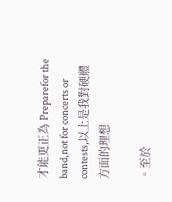才能更正為 Preparefor the band,not for concerts or contests,以上是我對硬體方面的理想

。至於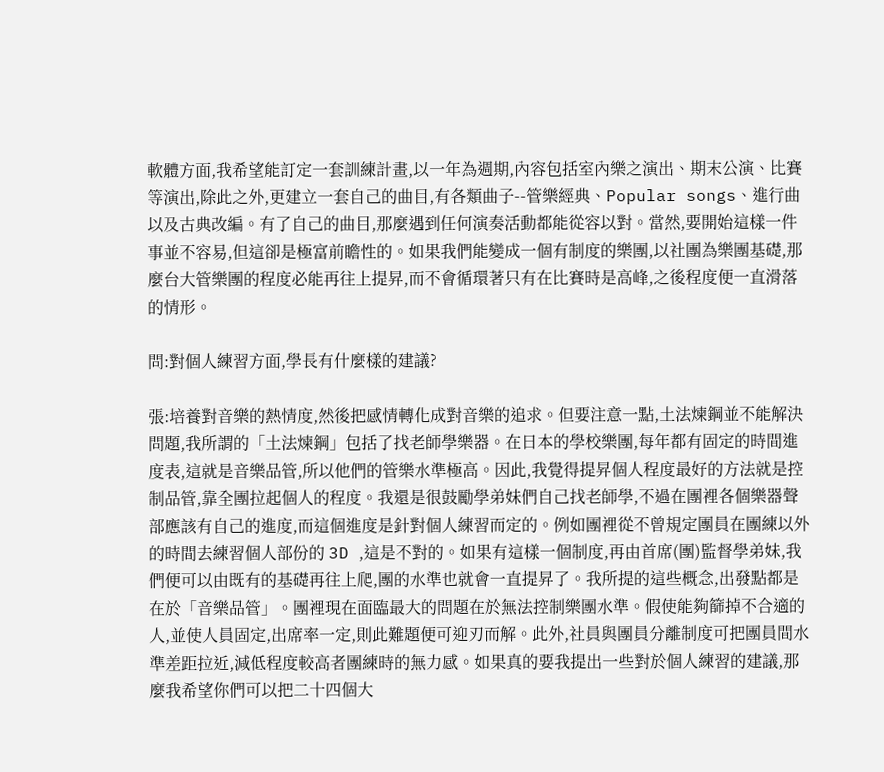軟體方面,我希望能訂定一套訓練計畫,以一年為週期,內容包括室內樂之演出、期末公演、比賽等演出,除此之外,更建立一套自己的曲目,有各類曲子--管樂經典、Popular songs、進行曲以及古典改編。有了自己的曲目,那麼遇到任何演奏活動都能從容以對。當然,要開始這樣一件事並不容易,但這卻是極富前瞻性的。如果我們能變成一個有制度的樂團,以社團為樂團基礎,那麼台大管樂團的程度必能再往上提昇,而不會循環著只有在比賽時是高峰,之後程度便一直滑落的情形。

問:對個人練習方面,學長有什麼樣的建議?

張:培養對音樂的熱情度,然後把感情轉化成對音樂的追求。但要注意一點,土法煉鋼並不能解決問題,我所謂的「土法煉鋼」包括了找老師學樂器。在日本的學校樂團,每年都有固定的時間進度表,這就是音樂品管,所以他們的管樂水準極高。因此,我覺得提昇個人程度最好的方法就是控制品管,靠全團拉起個人的程度。我還是很鼓勵學弟妹們自己找老師學,不過在團裡各個樂器聲部應該有自己的進度,而這個進度是針對個人練習而定的。例如團裡從不曾規定團員在團練以外的時間去練習個人部份的 3D ,這是不對的。如果有這樣一個制度,再由首席(團)監督學弟妹,我們便可以由既有的基礎再往上爬,團的水準也就會一直提昇了。我所提的這些概念,出發點都是在於「音樂品管」。團裡現在面臨最大的問題在於無法控制樂團水準。假使能夠篩掉不合適的人,並使人員固定,出席率一定,則此難題便可迎刃而解。此外,社員與團員分離制度可把團員間水準差距拉近,減低程度較高者團練時的無力感。如果真的要我提出一些對於個人練習的建議,那麼我希望你們可以把二十四個大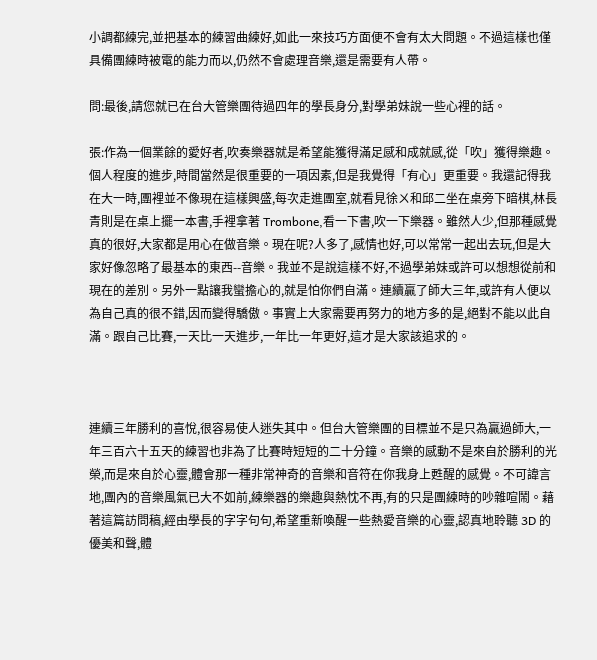小調都練完,並把基本的練習曲練好,如此一來技巧方面便不會有太大問題。不過這樣也僅具備團練時被電的能力而以,仍然不會處理音樂,還是需要有人帶。

問:最後,請您就已在台大管樂團待過四年的學長身分,對學弟妹說一些心裡的話。

張:作為一個業餘的愛好者,吹奏樂器就是希望能獲得滿足感和成就感,從「吹」獲得樂趣。個人程度的進步,時間當然是很重要的一項因素,但是我覺得「有心」更重要。我還記得我在大一時,團裡並不像現在這樣興盛,每次走進團室,就看見徐ㄨ和邱二坐在桌旁下暗棋,林長青則是在桌上擺一本書,手裡拿著 Trombone,看一下書,吹一下樂器。雖然人少,但那種感覺真的很好,大家都是用心在做音樂。現在呢?人多了,感情也好,可以常常一起出去玩,但是大家好像忽略了最基本的東西--音樂。我並不是說這樣不好,不過學弟妹或許可以想想從前和現在的差別。另外一點讓我蠻擔心的,就是怕你們自滿。連續贏了師大三年,或許有人便以為自己真的很不錯,因而變得驕傲。事實上大家需要再努力的地方多的是,絕對不能以此自滿。跟自己比賽,一天比一天進步,一年比一年更好,這才是大家該追求的。



連續三年勝利的喜悅,很容易使人迷失其中。但台大管樂團的目標並不是只為贏過師大,一年三百六十五天的練習也非為了比賽時短短的二十分鐘。音樂的感動不是來自於勝利的光榮,而是來自於心靈,體會那一種非常神奇的音樂和音符在你我身上甦醒的感覺。不可諱言地,團內的音樂風氣已大不如前,練樂器的樂趣與熱忱不再,有的只是團練時的吵雜喧鬧。藉著這篇訪問稿,經由學長的字字句句,希望重新喚醒一些熱愛音樂的心靈,認真地聆聽 3D 的優美和聲,體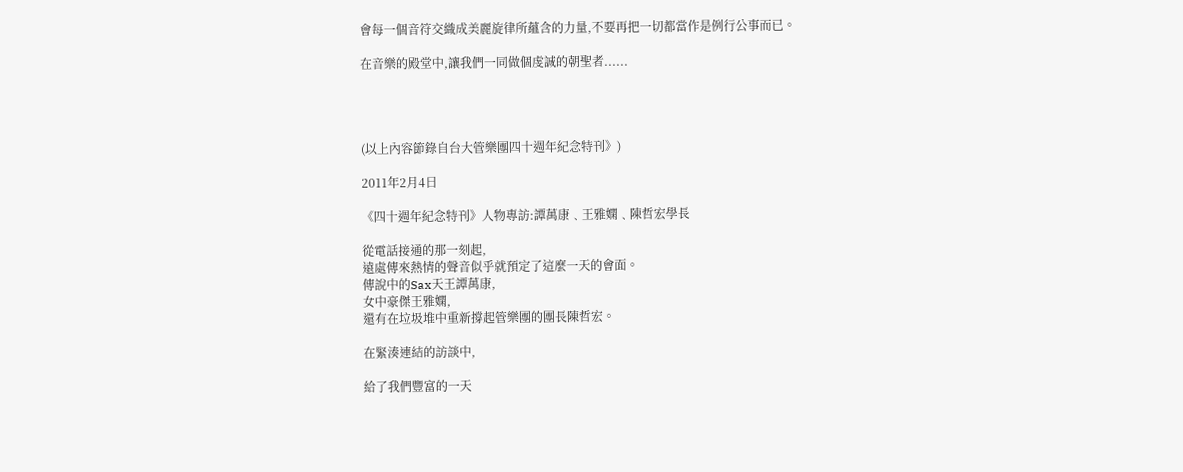會每一個音符交織成美麗旋律所蘊含的力量,不要再把一切都當作是例行公事而已。

在音樂的殿堂中,讓我們一同做個虔誠的朝聖者......




(以上內容節錄自台大管樂團四十週年紀念特刊》)

2011年2月4日

《四十週年紀念特刊》人物專訪:譚萬康﹑王雅嫻﹑陳哲宏學長

從電話接通的那一刻起,
遠處傳來熱情的聲音似乎就預定了這麼一天的會面。
傳說中的Sax天王譚萬康,
女中豪傑王雅嫻,
還有在垃圾堆中重新撐起管樂團的團長陳哲宏。

在緊湊連結的訪談中,

給了我們豐富的一天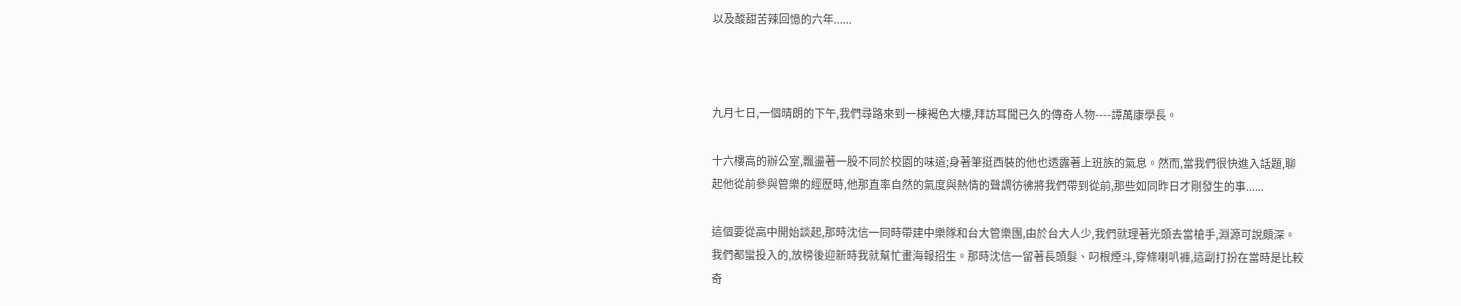以及酸甜苦辣回憶的六年......



九月七日,一個晴朗的下午,我們尋路來到一棟褐色大樓,拜訪耳聞已久的傳奇人物----譚萬康學長。

十六樓高的辦公室,飄盪著一股不同於校園的味道;身著筆挺西裝的他也透露著上班族的氣息。然而,當我們很快進入話題,聊起他從前參與管樂的經歷時,他那直率自然的氣度與熱情的聲調彷彿將我們帶到從前,那些如同昨日才剛發生的事......

這個要從高中開始談起,那時沈信一同時帶建中樂隊和台大管樂團,由於台大人少,我們就理著光頭去當槍手,淵源可說頗深。我們都蠻投入的,放榜後迎新時我就幫忙畫海報招生。那時沈信一留著長頭髮、叼根煙斗,穿條喇叭褲,這副打扮在當時是比較奇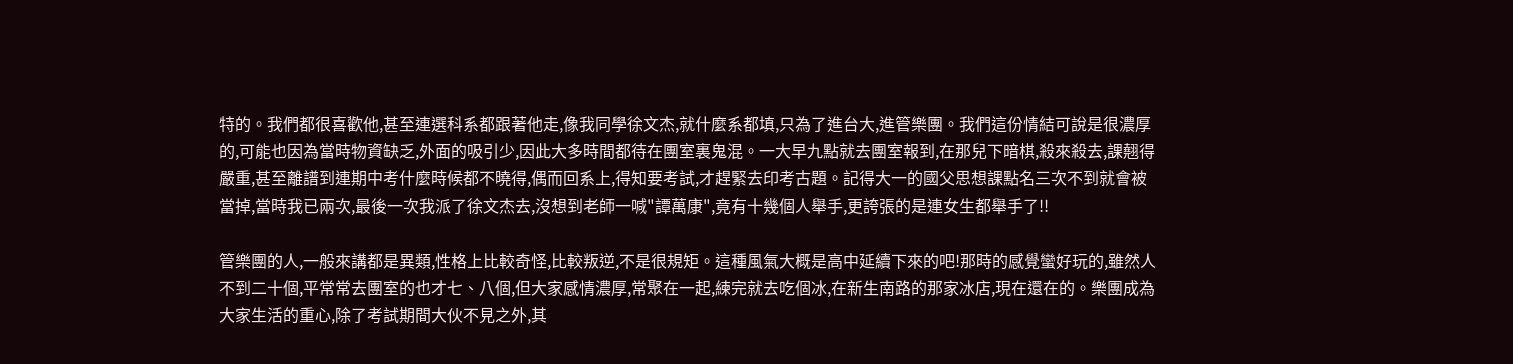特的。我們都很喜歡他,甚至連選科系都跟著他走,像我同學徐文杰,就什麼系都填,只為了進台大,進管樂團。我們這份情結可說是很濃厚的,可能也因為當時物資缺乏,外面的吸引少,因此大多時間都待在團室裏鬼混。一大早九點就去團室報到,在那兒下暗棋,殺來殺去,課翹得嚴重,甚至離譜到連期中考什麼時候都不曉得,偶而回系上,得知要考試,才趕緊去印考古題。記得大一的國父思想課點名三次不到就會被當掉,當時我已兩次,最後一次我派了徐文杰去,沒想到老師一喊"譚萬康",竟有十幾個人舉手,更誇張的是連女生都舉手了!!

管樂團的人,一般來講都是異類,性格上比較奇怪,比較叛逆,不是很規矩。這種風氣大概是高中延續下來的吧!那時的感覺蠻好玩的,雖然人不到二十個,平常常去團室的也才七、八個,但大家感情濃厚,常聚在一起,練完就去吃個冰,在新生南路的那家冰店,現在還在的。樂團成為大家生活的重心,除了考試期間大伙不見之外,其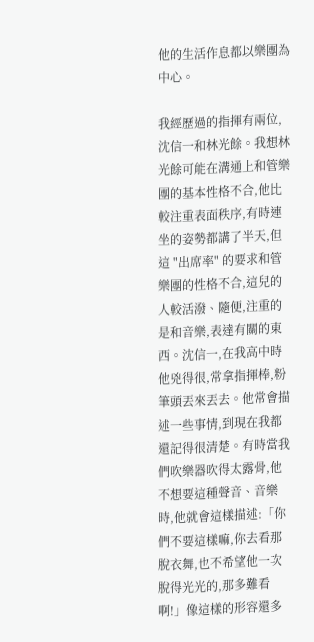他的生活作息都以樂團為中心。

我經歷過的指揮有兩位,沈信一和林光餘。我想林光餘可能在溝通上和管樂團的基本性格不合,他比較注重表面秩序,有時連坐的姿勢都講了半天,但這 "出席率" 的要求和管樂團的性格不合,這兒的人較活潑、隨便,注重的是和音樂,表達有關的東西。沈信一,在我高中時他兇得很,常拿指揮棒,粉筆頭丟來丟去。他常會描述一些事情,到現在我都還記得很清楚。有時當我們吹樂器吹得太露骨,他不想要這種聲音、音樂時,他就會這樣描述:「你們不要這樣嘛,你去看那脫衣舞,也不希望他一次脫得光光的,那多難看啊!」像這樣的形容還多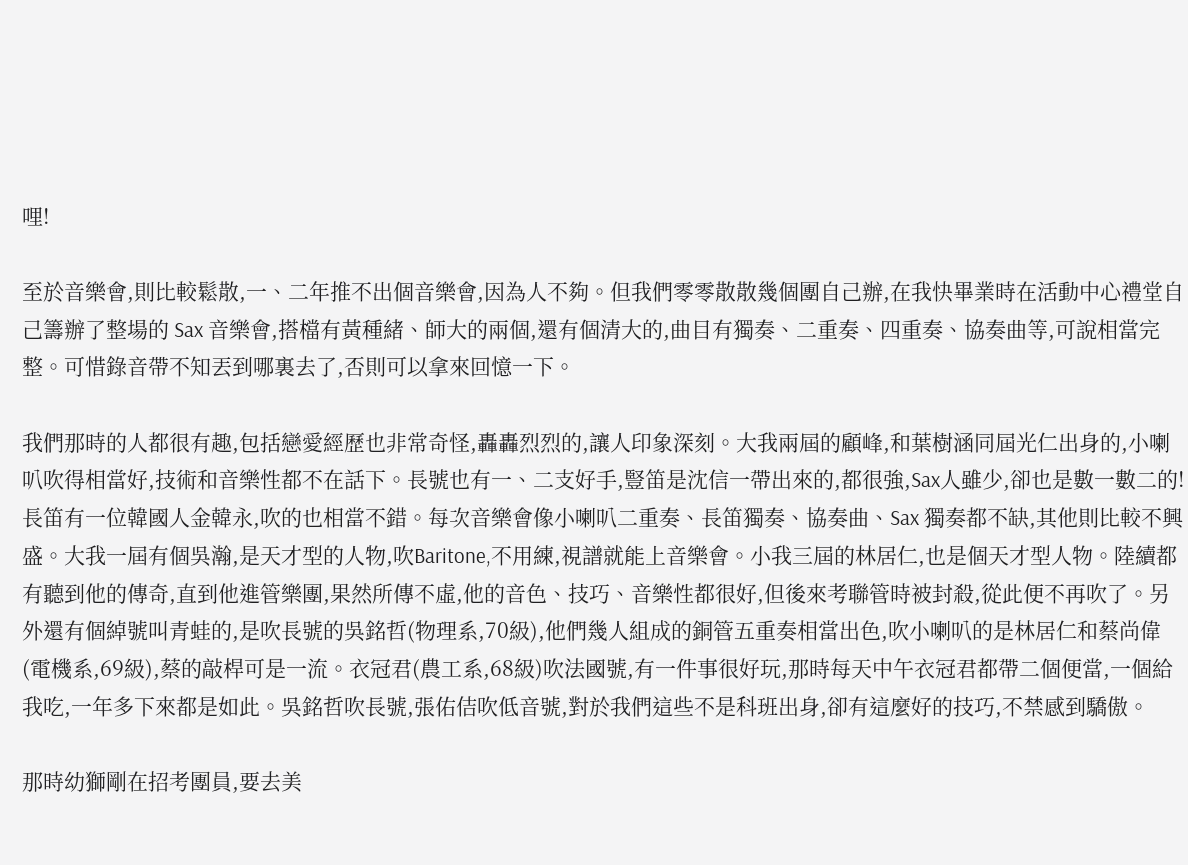哩!

至於音樂會,則比較鬆散,一、二年推不出個音樂會,因為人不夠。但我們零零散散幾個團自己辦,在我快畢業時在活動中心禮堂自己籌辦了整場的 Sax 音樂會,搭檔有黃種緒、師大的兩個,還有個清大的,曲目有獨奏、二重奏、四重奏、協奏曲等,可說相當完整。可惜錄音帶不知丟到哪裏去了,否則可以拿來回憶一下。

我們那時的人都很有趣,包括戀愛經歷也非常奇怪,轟轟烈烈的,讓人印象深刻。大我兩屆的顧峰,和葉樹涵同屆光仁出身的,小喇叭吹得相當好,技術和音樂性都不在話下。長號也有一、二支好手,豎笛是沈信一帶出來的,都很強,Sax人雖少,卻也是數一數二的!長笛有一位韓國人金韓永,吹的也相當不錯。每次音樂會像小喇叭二重奏、長笛獨奏、協奏曲、Sax 獨奏都不缺,其他則比較不興盛。大我一屆有個吳瀚,是天才型的人物,吹Baritone,不用練,視譜就能上音樂會。小我三屆的林居仁,也是個天才型人物。陸續都有聽到他的傳奇,直到他進管樂團,果然所傳不虛,他的音色、技巧、音樂性都很好,但後來考聯管時被封殺,從此便不再吹了。另外還有個綽號叫青蛙的,是吹長號的吳銘哲(物理系,70級),他們幾人組成的銅管五重奏相當出色,吹小喇叭的是林居仁和蔡尚偉(電機系,69級),蔡的敲桿可是一流。衣冠君(農工系,68級)吹法國號,有一件事很好玩,那時每天中午衣冠君都帶二個便當,一個給我吃,一年多下來都是如此。吳銘哲吹長號,張佑佶吹低音號,對於我們這些不是科班出身,卻有這麼好的技巧,不禁感到驕傲。

那時幼獅剛在招考團員,要去美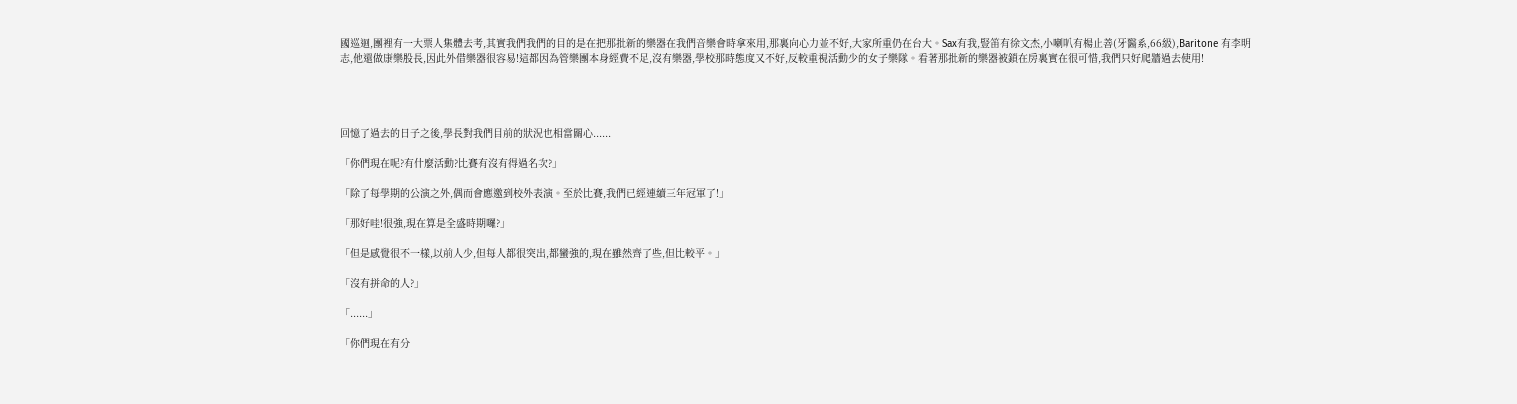國巡迴,團裡有一大票人集體去考,其實我們我們的目的是在把那批新的樂器在我們音樂會時拿來用,那裏向心力並不好,大家所重仍在台大。Sax有我,豎笛有徐文杰,小喇叭有楊止善(牙醫系,66級),Baritone 有李明志,他還做康樂股長,因此外借樂器很容易!這都因為管樂團本身經費不足,沒有樂器,學校那時態度又不好,反較重視活動少的女子樂隊。看著那批新的樂器被鎖在房裏實在很可惜,我們只好爬牆過去使用!




回憶了過去的日子之後,學長對我們目前的狀況也相當關心......

「你們現在呢?有什麼活動?比賽有沒有得過名次?」

「除了每學期的公演之外,偶而會應邀到校外表演。至於比賽,我們已經連續三年冠軍了!」

「那好哇!很強,現在算是全盛時期囉?」

「但是感覺很不一樣,以前人少,但每人都很突出,都蠻強的,現在雖然齊了些,但比較平。」

「沒有拼命的人?」

「......」

「你們現在有分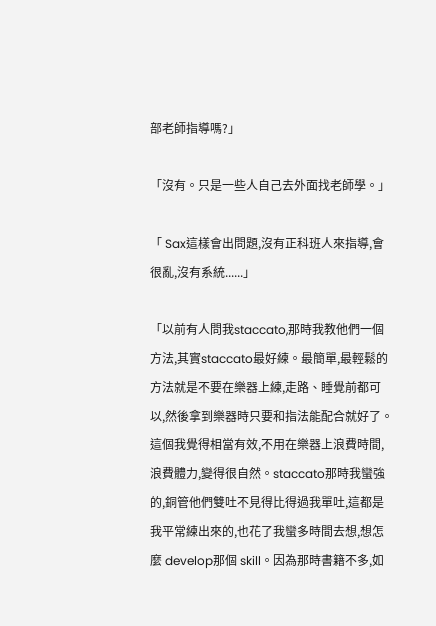部老師指導嗎?」

「沒有。只是一些人自己去外面找老師學。」

「 Sax這樣會出問題,沒有正科班人來指導,會很亂,沒有系統......」

「以前有人問我staccato,那時我教他們一個方法,其實staccato最好練。最簡單,最輕鬆的方法就是不要在樂器上練,走路、睡覺前都可以,然後拿到樂器時只要和指法能配合就好了。這個我覺得相當有效,不用在樂器上浪費時間,浪費體力,變得很自然。staccato那時我蠻強的,銅管他們雙吐不見得比得過我單吐,這都是我平常練出來的,也花了我蠻多時間去想,想怎麼 develop那個 skill。因為那時書籍不多,如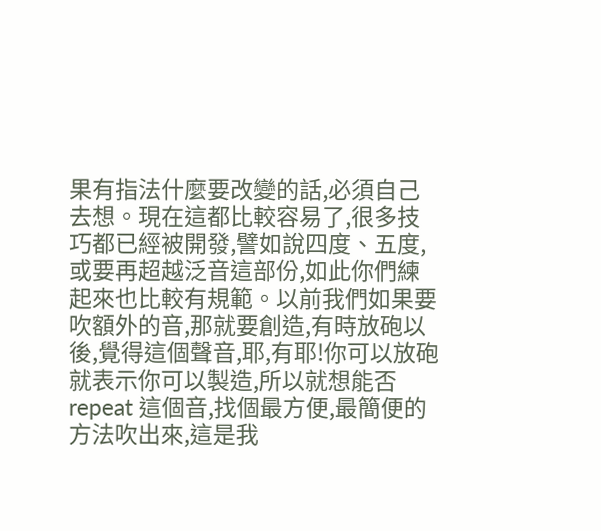果有指法什麼要改變的話,必須自己去想。現在這都比較容易了,很多技巧都已經被開發,譬如說四度、五度,或要再超越泛音這部份,如此你們練起來也比較有規範。以前我們如果要吹額外的音,那就要創造,有時放砲以後,覺得這個聲音,耶,有耶!你可以放砲就表示你可以製造,所以就想能否 repeat 這個音,找個最方便,最簡便的方法吹出來,這是我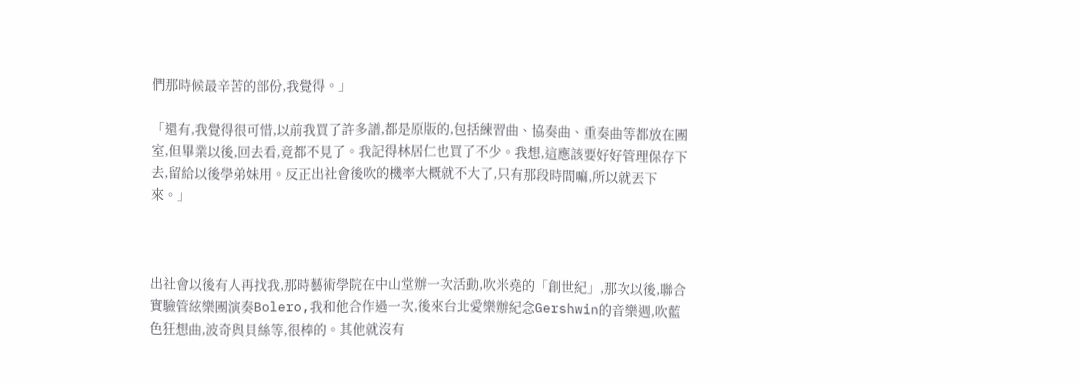們那時候最辛苦的部份,我覺得。」

「還有,我覺得很可惜,以前我買了許多譜,都是原版的,包括練習曲、協奏曲、重奏曲等都放在團室,但畢業以後,回去看,竟都不見了。我記得林居仁也買了不少。我想,這應該要好好管理保存下去,留給以後學弟妹用。反正出社會後吹的機率大概就不大了,只有那段時間嘛,所以就丟下來。」



出社會以後有人再找我,那時藝術學院在中山堂辦一次活動,吹米堯的「創世紀」,那次以後,聯合實驗管絃樂團演奏Bolero,我和他合作過一次,後來台北愛樂辦紀念Gershwin的音樂週,吹藍色狂想曲,波奇與貝絲等,很棒的。其他就沒有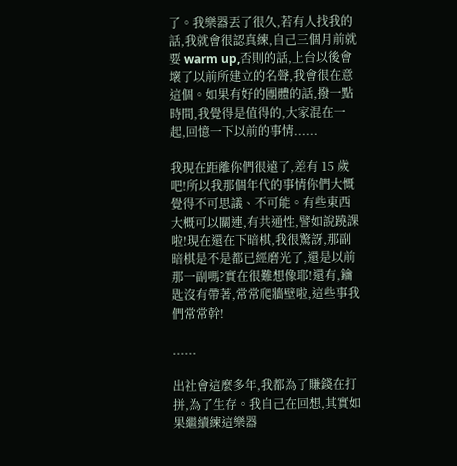了。我樂器丟了很久,若有人找我的話,我就會很認真練,自己三個月前就要 warm up,否則的話,上台以後會壞了以前所建立的名聲,我會很在意這個。如果有好的團體的話,撥一點時間,我覺得是值得的,大家混在一起,回憶一下以前的事情......

我現在距離你們很遠了,差有 15 歲吧!所以我那個年代的事情你們大慨覺得不可思議、不可能。有些東西大概可以關連,有共通性,譬如說蹺課啦!現在還在下暗棋,我很驚訝,那副暗棋是不是都已經磨光了,還是以前那一副嗎?實在很難想像耶!還有,鑰匙沒有帶著,常常爬牆壁啦,這些事我們常常幹!

......

出社會這麼多年,我都為了賺錢在打拼,為了生存。我自己在回想,其實如果繼續練這樂器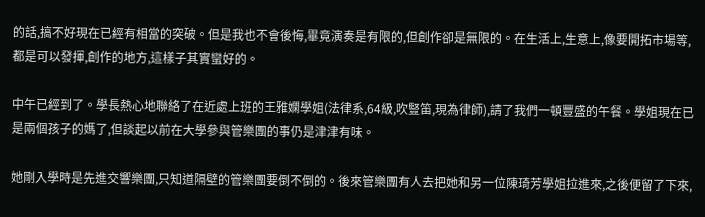的話,搞不好現在已經有相當的突破。但是我也不會後悔,畢竟演奏是有限的,但創作卻是無限的。在生活上,生意上,像要開拓市場等,都是可以發揮,創作的地方,這樣子其實蠻好的。

中午已經到了。學長熱心地聯絡了在近處上班的王雅嫻學姐(法律系,64級,吹豎笛,現為律師),請了我們一頓豐盛的午餐。學姐現在已是兩個孩子的媽了,但談起以前在大學參與管樂團的事仍是津津有味。

她剛入學時是先進交響樂團,只知道隔壁的管樂團要倒不倒的。後來管樂團有人去把她和另一位陳琦芳學姐拉進來,之後便留了下來,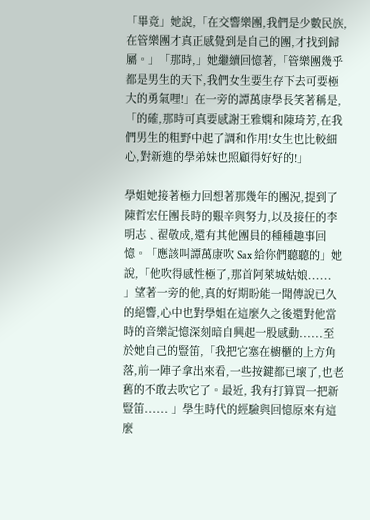「畢竟」她說,「在交響樂團,我們是少數民族,在管樂團才真正感覺到是自己的團,才找到歸屬。」「那時,」她繼續回憶著,「管樂團幾乎都是男生的天下,我們女生要生存下去可要極大的勇氣哩!」在一旁的譚萬康學長笑著稱是,「的確,那時可真要感謝王雅嫻和陳琦芳,在我們男生的粗野中起了調和作用!女生也比較細心,對新進的學弟妹也照顧得好好的!」

學姐她接著極力回想著那幾年的團況,提到了陳哲宏任團長時的艱辛與努力,以及接任的李明志﹑翟敬成,還有其他團員的種種趣事回憶。「應該叫譚萬康吹 Sax 給你們聽聽的」她說,「他吹得感性極了,那首阿萊城姑娘...... 」望著一旁的他,真的好期盼能一聞傳說已久的絕響,心中也對學姐在這麼久之後還對他當時的音樂記憶深刻暗自興起一股感動......至於她自己的豎笛,「我把它塞在櫥櫃的上方角落,前一陣子拿出來看,一些按鍵都已壞了,也老舊的不敢去吹它了。最近, 我有打算買一把新豎笛...... 」學生時代的經驗與回憶原來有這麼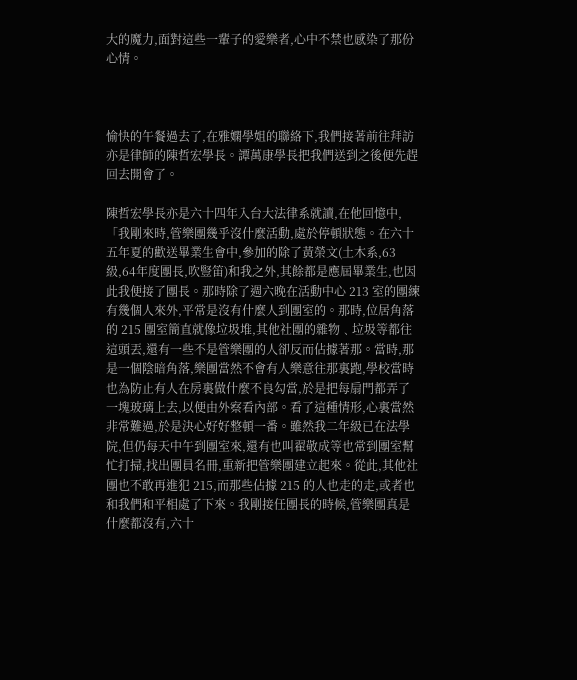大的魔力,面對這些一輩子的愛樂者,心中不禁也感染了那份心情。



愉快的午餐過去了,在雅嫻學姐的聯絡下,我們接著前往拜訪亦是律師的陳哲宏學長。譚萬康學長把我們送到之後便先趕回去開會了。

陳哲宏學長亦是六十四年入台大法律系就讀,在他回憶中,「我剛來時,管樂團幾乎沒什麼活動,處於停頓狀態。在六十五年夏的歡送畢業生會中,參加的除了黃榮文(土木系,63級,64年度團長,吹豎笛)和我之外,其餘都是應屆畢業生,也因此我便接了團長。那時除了週六晚在活動中心 213 室的團練有幾個人來外,平常是沒有什麼人到團室的。那時,位居角落的 215 團室簡直就像垃圾堆,其他社團的雜物﹑垃圾等都往這頭丟,還有一些不是管樂團的人卻反而佔據著那。當時,那是一個陰暗角落,樂團當然不會有人樂意往那裏跑,學校當時也為防止有人在房裏做什麼不良勾當,於是把每扇門都弄了一塊玻璃上去,以便由外察看內部。看了這種情形,心裏當然非常難過,於是決心好好整頓一番。雖然我二年級已在法學院,但仍每天中午到團室來,還有也叫翟敬成等也常到團室幫忙打掃,找出團員名冊,重新把管樂團建立起來。從此,其他社團也不敢再進犯 215,而那些佔據 215 的人也走的走,或者也和我們和平相處了下來。我剛接任團長的時候,管樂團真是什麼都沒有,六十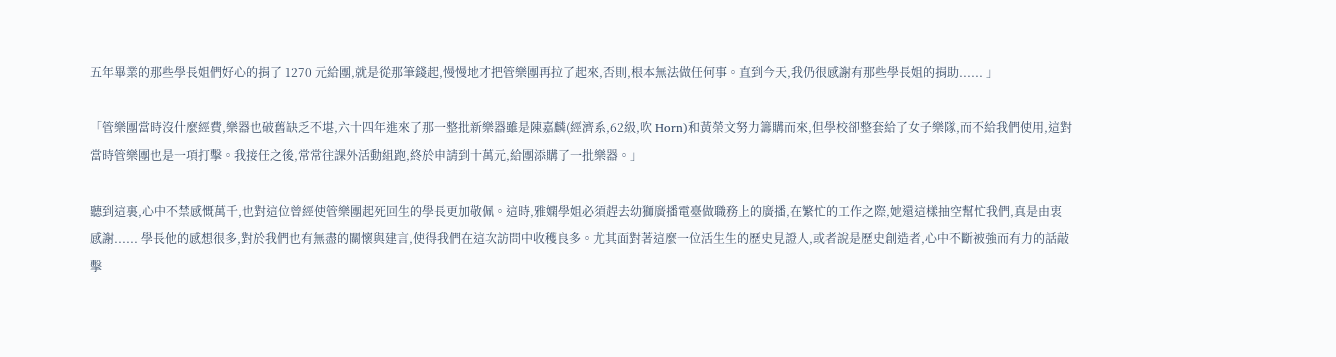五年畢業的那些學長姐們好心的捐了 1270 元給團,就是從那筆錢起,慢慢地才把管樂團再拉了起來,否則,根本無法做任何事。直到今天,我仍很感謝有那些學長姐的捐助...... 」

「管樂團當時沒什麼經費,樂器也破舊缺乏不堪,六十四年進來了那一整批新樂器雖是陳嘉麟(經濟系,62級,吹 Horn)和黃榮文努力籌購而來,但學校卻整套給了女子樂隊,而不給我們使用,這對當時管樂團也是一項打擊。我接任之後,常常往課外活動組跑,終於申請到十萬元,給團添購了一批樂器。」

聽到這裏,心中不禁感慨萬千,也對這位曾經使管樂團起死回生的學長更加敬佩。這時,雅嫻學姐必須趕去幼獅廣播電臺做職務上的廣播,在繁忙的工作之際,她還這樣抽空幫忙我們,真是由衷感謝...... 學長他的感想很多,對於我們也有無盡的關懷與建言,使得我們在這次訪問中收穫良多。尤其面對著這麼一位活生生的歷史見證人,或者說是歷史創造者,心中不斷被強而有力的話敲擊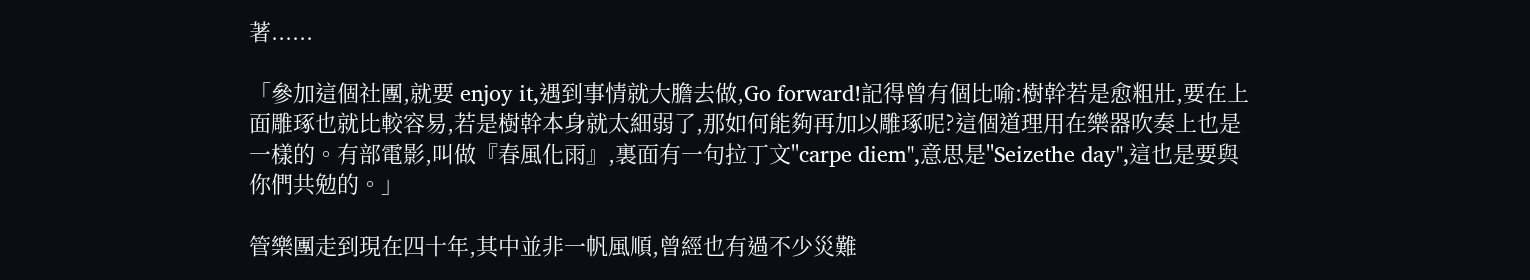著......

「參加這個社團,就要 enjoy it,遇到事情就大膽去做,Go forward!記得曾有個比喻:樹幹若是愈粗壯,要在上面雕琢也就比較容易,若是樹幹本身就太細弱了,那如何能夠再加以雕琢呢?這個道理用在樂器吹奏上也是一樣的。有部電影,叫做『春風化雨』,裏面有一句拉丁文"carpe diem",意思是"Seizethe day",這也是要與你們共勉的。」

管樂團走到現在四十年,其中並非一帆風順,曾經也有過不少災難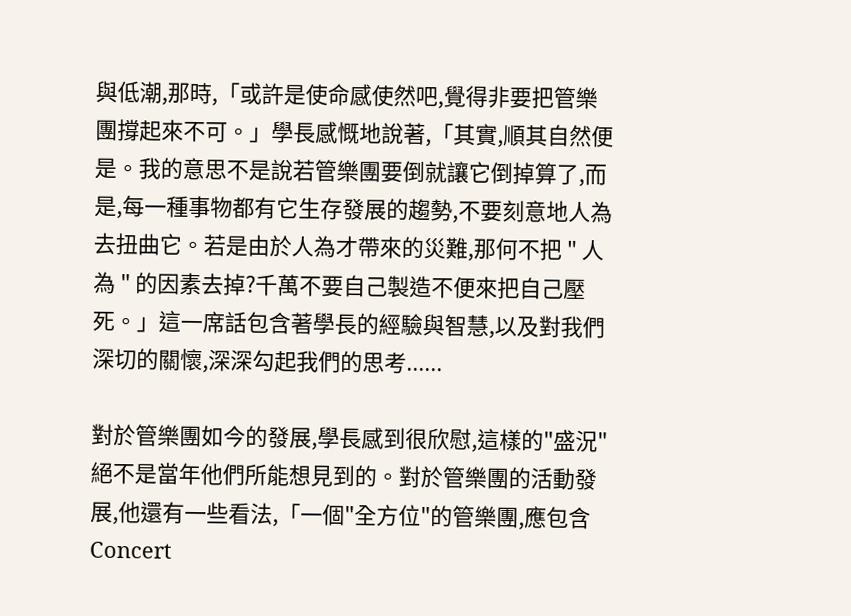與低潮,那時,「或許是使命感使然吧,覺得非要把管樂團撐起來不可。」學長感慨地說著,「其實,順其自然便是。我的意思不是說若管樂團要倒就讓它倒掉算了,而是,每一種事物都有它生存發展的趨勢,不要刻意地人為去扭曲它。若是由於人為才帶來的災難,那何不把 " 人為 " 的因素去掉?千萬不要自己製造不便來把自己壓死。」這一席話包含著學長的經驗與智慧,以及對我們深切的關懷,深深勾起我們的思考......

對於管樂團如今的發展,學長感到很欣慰,這樣的"盛況"絕不是當年他們所能想見到的。對於管樂團的活動發展,他還有一些看法,「一個"全方位"的管樂團,應包含 Concert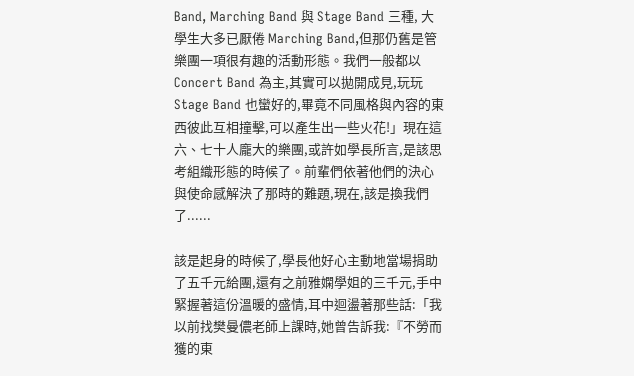Band, Marching Band 與 Stage Band 三種, 大學生大多已厭倦 Marching Band,但那仍舊是管樂團一項很有趣的活動形態。我們一般都以 Concert Band 為主,其實可以拋開成見,玩玩 Stage Band 也蠻好的,畢竟不同風格與內容的東西彼此互相撞擊,可以產生出一些火花!」現在這六、七十人龐大的樂團,或許如學長所言,是該思考組織形態的時候了。前輩們依著他們的決心與使命感解決了那時的難題,現在,該是換我們了......

該是起身的時候了,學長他好心主動地當場捐助了五千元給團,還有之前雅嫻學姐的三千元,手中緊握著這份溫暖的盛情,耳中迴盪著那些話:「我以前找樊曼儂老師上課時,她曾告訴我:『不勞而獲的東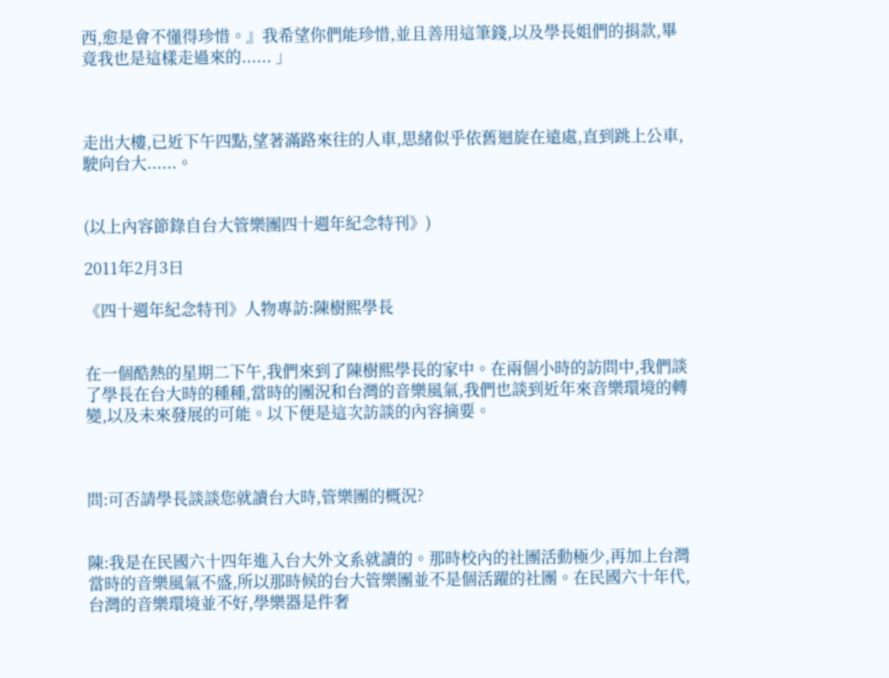西,愈是會不懂得珍惜。』我希望你們能珍惜,並且善用這筆錢,以及學長姐們的捐款,畢竟我也是這樣走過來的...... 」



走出大樓,已近下午四點,望著滿路來往的人車,思緒似乎依舊迴旋在遠處,直到跳上公車,駛向台大......。


(以上內容節錄自台大管樂團四十週年紀念特刊》)

2011年2月3日

《四十週年紀念特刊》人物專訪:陳樹熙學長


在一個酷熱的星期二下午,我們來到了陳樹熙學長的家中。在兩個小時的訪問中,我們談了學長在台大時的種種,當時的團況和台灣的音樂風氣,我們也談到近年來音樂環境的轉變,以及未來發展的可能。以下便是這次訪談的內容摘要。



問:可否請學長談談您就讀台大時,管樂團的概況?


陳:我是在民國六十四年進入台大外文系就讀的。那時校內的社團活動極少,再加上台灣當時的音樂風氣不盛,所以那時候的台大管樂團並不是個活躍的社團。在民國六十年代,台灣的音樂環境並不好,學樂器是件奢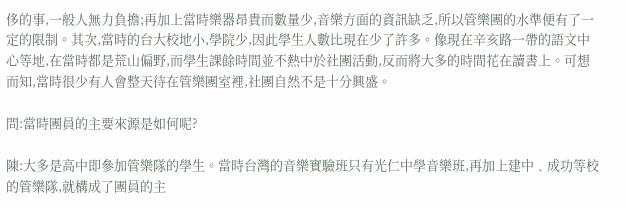侈的事,一般人無力負擔;再加上當時樂器昂貴而數量少,音樂方面的資訊缺乏,所以管樂團的水準便有了一定的限制。其次,當時的台大校地小,學院少,因此學生人數比現在少了許多。像現在辛亥路一帶的語文中心等地,在當時都是荒山偏野,而學生課餘時間並不熱中於社團活動,反而將大多的時間花在讀書上。可想而知,當時很少有人會整天待在管樂團室裡,社團自然不是十分興盛。

問:當時團員的主要來源是如何呢?

陳:大多是高中即參加管樂隊的學生。當時台灣的音樂實驗班只有光仁中學音樂班,再加上建中﹑成功等校的管樂隊,就構成了團員的主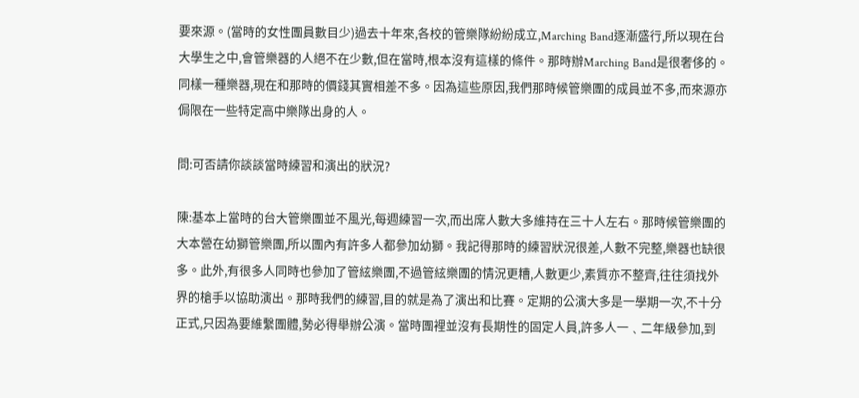要來源。(當時的女性團員數目少)過去十年來,各校的管樂隊紛紛成立,Marching Band逐漸盛行,所以現在台大學生之中,會管樂器的人絕不在少數,但在當時,根本沒有這樣的條件。那時辦Marching Band是很奢侈的。同樣一種樂器,現在和那時的價錢其實相差不多。因為這些原因,我們那時候管樂團的成員並不多,而來源亦侷限在一些特定高中樂隊出身的人。

問:可否請你談談當時練習和演出的狀況?

陳:基本上當時的台大管樂團並不風光,每週練習一次,而出席人數大多維持在三十人左右。那時候管樂團的大本營在幼獅管樂團,所以團內有許多人都參加幼獅。我記得那時的練習狀況很差,人數不完整,樂器也缺很多。此外,有很多人同時也參加了管絃樂團,不過管絃樂團的情況更糟,人數更少,素質亦不整齊,往往須找外界的槍手以協助演出。那時我們的練習,目的就是為了演出和比賽。定期的公演大多是一學期一次,不十分正式,只因為要維繫團體,勢必得舉辦公演。當時團裡並沒有長期性的固定人員,許多人一﹑二年級參加,到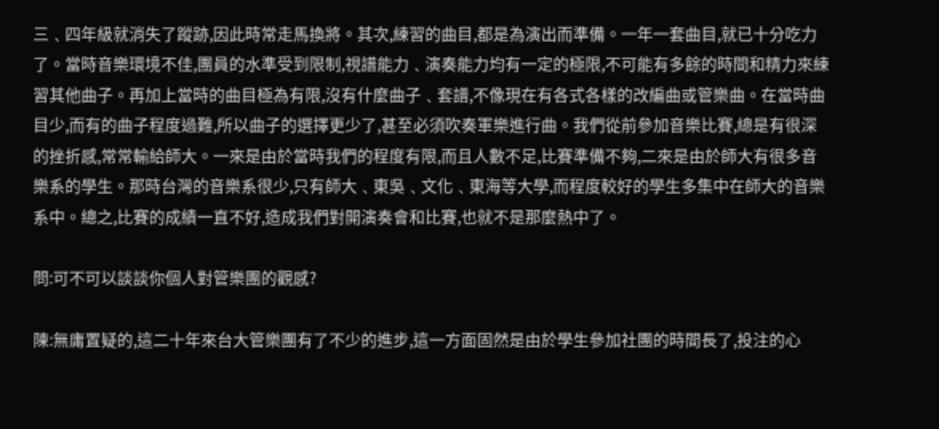三﹑四年級就消失了蹤跡,因此時常走馬換將。其次,練習的曲目,都是為演出而準備。一年一套曲目,就已十分吃力了。當時音樂環境不佳,團員的水準受到限制,視譜能力﹑演奏能力均有一定的極限,不可能有多餘的時間和精力來練習其他曲子。再加上當時的曲目極為有限,沒有什麼曲子﹑套譜,不像現在有各式各樣的改編曲或管樂曲。在當時曲目少,而有的曲子程度過難,所以曲子的選擇更少了,甚至必須吹奏軍樂進行曲。我們從前參加音樂比賽,總是有很深的挫折感,常常輸給師大。一來是由於當時我們的程度有限,而且人數不足,比賽準備不夠,二來是由於師大有很多音樂系的學生。那時台灣的音樂系很少,只有師大﹑東吳﹑文化﹑東海等大學,而程度較好的學生多集中在師大的音樂系中。總之,比賽的成績一直不好,造成我們對開演奏會和比賽,也就不是那麼熱中了。

問:可不可以談談你個人對管樂團的觀感?

陳:無庸置疑的,這二十年來台大管樂團有了不少的進步,這一方面固然是由於學生參加社團的時間長了,投注的心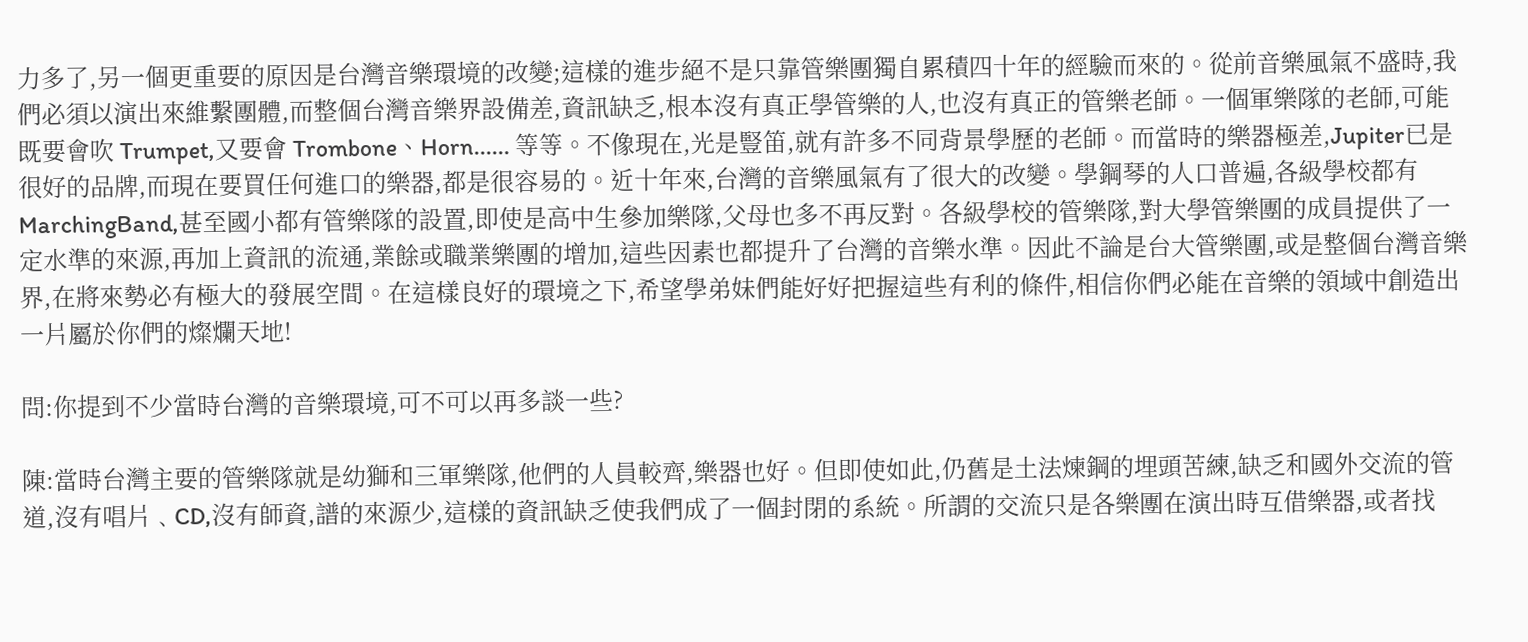力多了,另一個更重要的原因是台灣音樂環境的改變;這樣的進步絕不是只靠管樂團獨自累積四十年的經驗而來的。從前音樂風氣不盛時,我們必須以演出來維繫團體,而整個台灣音樂界設備差,資訊缺乏,根本沒有真正學管樂的人,也沒有真正的管樂老師。一個軍樂隊的老師,可能既要會吹 Trumpet,又要會 Trombone、Horn...... 等等。不像現在,光是豎笛,就有許多不同背景學歷的老師。而當時的樂器極差,Jupiter已是很好的品牌,而現在要買任何進口的樂器,都是很容易的。近十年來,台灣的音樂風氣有了很大的改變。學鋼琴的人口普遍,各級學校都有 MarchingBand,甚至國小都有管樂隊的設置,即使是高中生參加樂隊,父母也多不再反對。各級學校的管樂隊,對大學管樂團的成員提供了一定水準的來源,再加上資訊的流通,業餘或職業樂團的增加,這些因素也都提升了台灣的音樂水準。因此不論是台大管樂團,或是整個台灣音樂界,在將來勢必有極大的發展空間。在這樣良好的環境之下,希望學弟妹們能好好把握這些有利的條件,相信你們必能在音樂的領域中創造出一片屬於你們的燦爛天地!

問:你提到不少當時台灣的音樂環境,可不可以再多談一些?

陳:當時台灣主要的管樂隊就是幼獅和三軍樂隊,他們的人員較齊,樂器也好。但即使如此,仍舊是土法煉鋼的埋頭苦練,缺乏和國外交流的管道,沒有唱片﹑CD,沒有師資,譜的來源少,這樣的資訊缺乏使我們成了一個封閉的系統。所謂的交流只是各樂團在演出時互借樂器,或者找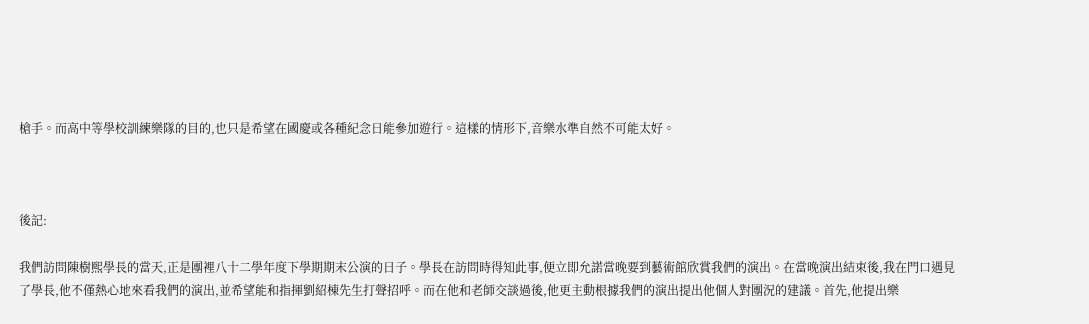槍手。而高中等學校訓練樂隊的目的,也只是希望在國慶或各種紀念日能參加遊行。這樣的情形下,音樂水準自然不可能太好。



後記:

我們訪問陳樹熙學長的當天,正是團裡八十二學年度下學期期末公演的日子。學長在訪問時得知此事,便立即允諾當晚要到藝術館欣賞我們的演出。在當晚演出結束後,我在門口遇見了學長,他不僅熱心地來看我們的演出,並希望能和指揮劉紹棟先生打聲招呼。而在他和老師交談過後,他更主動根據我們的演出提出他個人對團況的建議。首先,他提出樂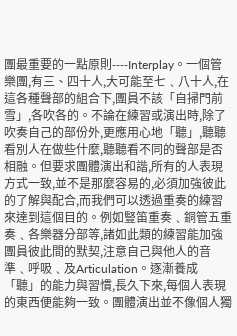團最重要的一點原則----Interplay。一個管樂團,有三、四十人,大可能至七﹑八十人,在這各種聲部的組合下,團員不該「自掃門前雪」,各吹各的。不論在練習或演出時,除了吹奏自己的部份外,更應用心地「聽」,聽聽看別人在做些什麼,聽聽看不同的聲部是否相融。但要求團體演出和諧,所有的人表現方式一致,並不是那麼容易的,必須加強彼此的了解與配合,而我們可以透過重奏的練習來達到這個目的。例如豎笛重奏﹑銅管五重奏﹑各樂器分部等,諸如此類的練習能加強團員彼此間的默契,注意自己與他人的音準﹑呼吸﹑及Articulation。逐漸養成「聽」的能力與習慣,長久下來,每個人表現的東西便能夠一致。團體演出並不像個人獨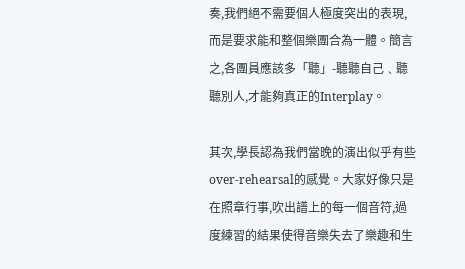奏,我們絕不需要個人極度突出的表現,而是要求能和整個樂團合為一體。簡言之,各團員應該多「聽」-聽聽自己﹑聽聽別人,才能夠真正的Interplay。

其次,學長認為我們當晚的演出似乎有些over-rehearsal的感覺。大家好像只是在照章行事,吹出譜上的每一個音符,過度練習的結果使得音樂失去了樂趣和生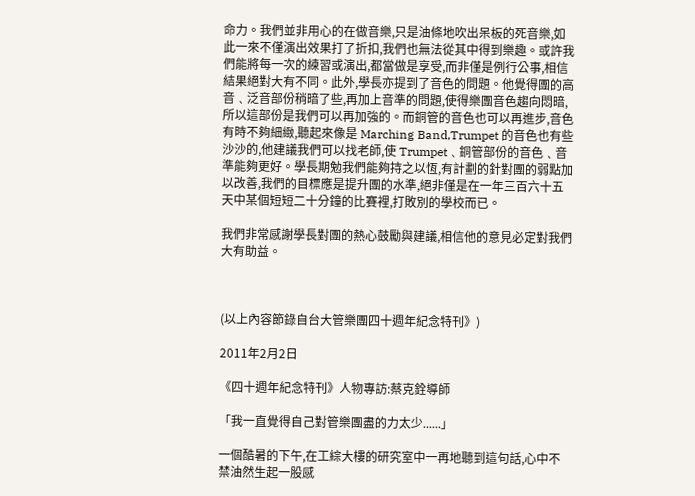命力。我們並非用心的在做音樂,只是油條地吹出呆板的死音樂,如此一來不僅演出效果打了折扣,我們也無法從其中得到樂趣。或許我們能將每一次的練習或演出,都當做是享受,而非僅是例行公事,相信結果絕對大有不同。此外,學長亦提到了音色的問題。他覺得團的高音﹑泛音部份稍暗了些,再加上音準的問題,使得樂團音色趨向悶暗,所以這部份是我們可以再加強的。而銅管的音色也可以再進步,音色有時不夠細緻,聽起來像是 Marching Band,Trumpet 的音色也有些沙沙的,他建議我們可以找老師,使 Trumpet﹑銅管部份的音色﹑音準能夠更好。學長期勉我們能夠持之以恆,有計劃的針對團的弱點加以改善,我們的目標應是提升團的水準,絕非僅是在一年三百六十五天中某個短短二十分鐘的比賽裡,打敗別的學校而已。

我們非常感謝學長對團的熱心鼓勵與建議,相信他的意見必定對我們大有助益。



(以上內容節錄自台大管樂團四十週年紀念特刊》)

2011年2月2日

《四十週年紀念特刊》人物專訪:蔡克銓導師

「我一直覺得自己對管樂團盡的力太少......」

一個酷暑的下午,在工綜大樓的研究室中一再地聽到這句話,心中不禁油然生起一股感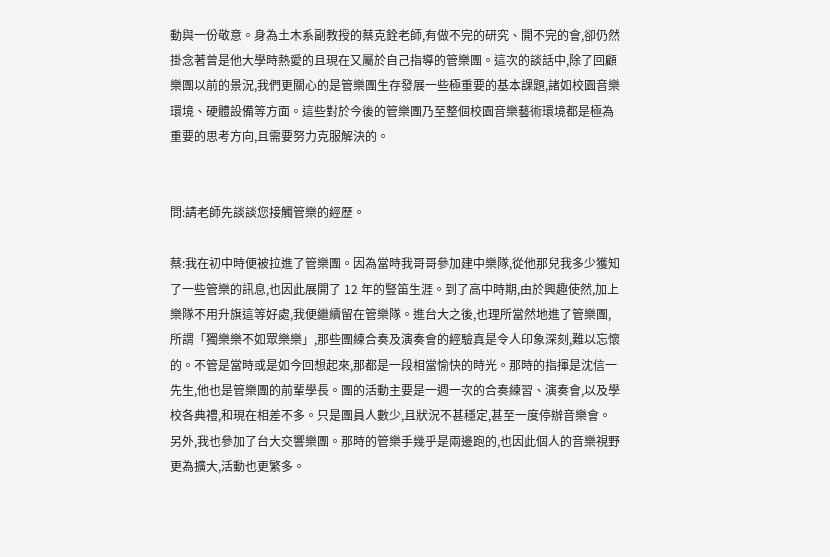動與一份敬意。身為土木系副教授的蔡克銓老師,有做不完的研究、開不完的會,卻仍然掛念著曾是他大學時熱愛的且現在又屬於自己指導的管樂團。這次的談話中,除了回顧樂團以前的景況,我們更關心的是管樂團生存發展一些極重要的基本課題,諸如校園音樂環境、硬體設備等方面。這些對於今後的管樂團乃至整個校園音樂藝術環境都是極為重要的思考方向,且需要努力克服解決的。


問:請老師先談談您接觸管樂的經歷。

蔡:我在初中時便被拉進了管樂團。因為當時我哥哥參加建中樂隊,從他那兒我多少獲知了一些管樂的訊息,也因此展開了 12 年的豎笛生涯。到了高中時期,由於興趣使然,加上樂隊不用升旗這等好處,我便繼續留在管樂隊。進台大之後,也理所當然地進了管樂團,所謂「獨樂樂不如眾樂樂」,那些團練合奏及演奏會的經驗真是令人印象深刻,難以忘懷的。不管是當時或是如今回想起來,那都是一段相當愉快的時光。那時的指揮是沈信一先生,他也是管樂團的前輩學長。團的活動主要是一週一次的合奏練習、演奏會,以及學校各典禮,和現在相差不多。只是團員人數少,且狀況不甚穩定,甚至一度停辦音樂會。另外,我也參加了台大交響樂團。那時的管樂手幾乎是兩邊跑的,也因此個人的音樂視野更為擴大,活動也更繁多。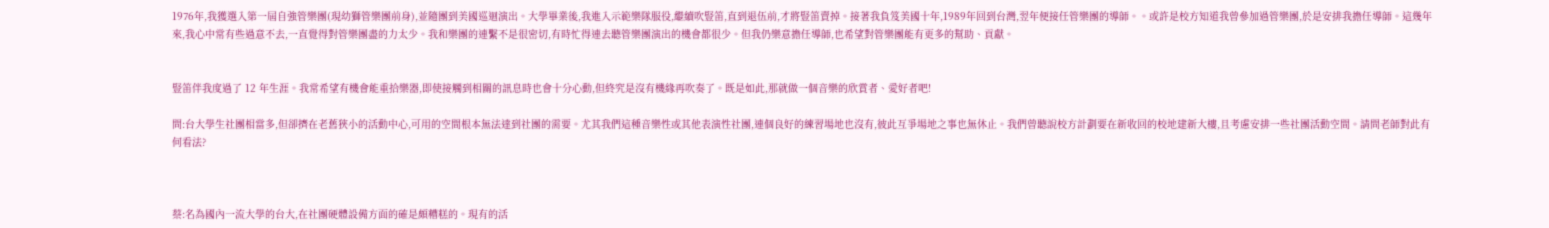1976年,我獲選入第一屆自強管樂團(現幼獅管樂團前身),並隨團到美國巡迴演出。大學畢業後,我進入示範樂隊服役,繼續吹豎笛,直到退伍前,才將豎笛賣掉。接著我負笈美國十年,1989年回到台灣,翌年便接任管樂團的導師。。或許是校方知道我曾參加過管樂團,於是安排我擔任導師。這幾年來,我心中常有些過意不去,一直覺得對管樂團盡的力太少。我和樂團的連繫不是很密切,有時忙得連去聽管樂團演出的機會都很少。但我仍樂意擔任導師,也希望對管樂團能有更多的幫助、貢獻。


豎笛伴我度過了 12 年生涯。我常希望有機會能重拾樂器,即使接觸到相關的訊息時也會十分心動,但終究是沒有機緣再吹奏了。既是如此,那就做一個音樂的欣賞者、愛好者吧!

問:台大學生社團相當多,但卻擠在老舊狹小的活動中心,可用的空間根本無法達到社團的需要。尤其我們這種音樂性或其他表演性社團,連個良好的練習場地也沒有,彼此互爭場地之事也無休止。我們曾聽說校方計劃要在新收回的校地建新大樓,且考慮安排一些社團活動空間。請問老師對此有何看法?



蔡:名為國內一流大學的台大,在社團硬體設備方面的確是頗糟糕的。現有的活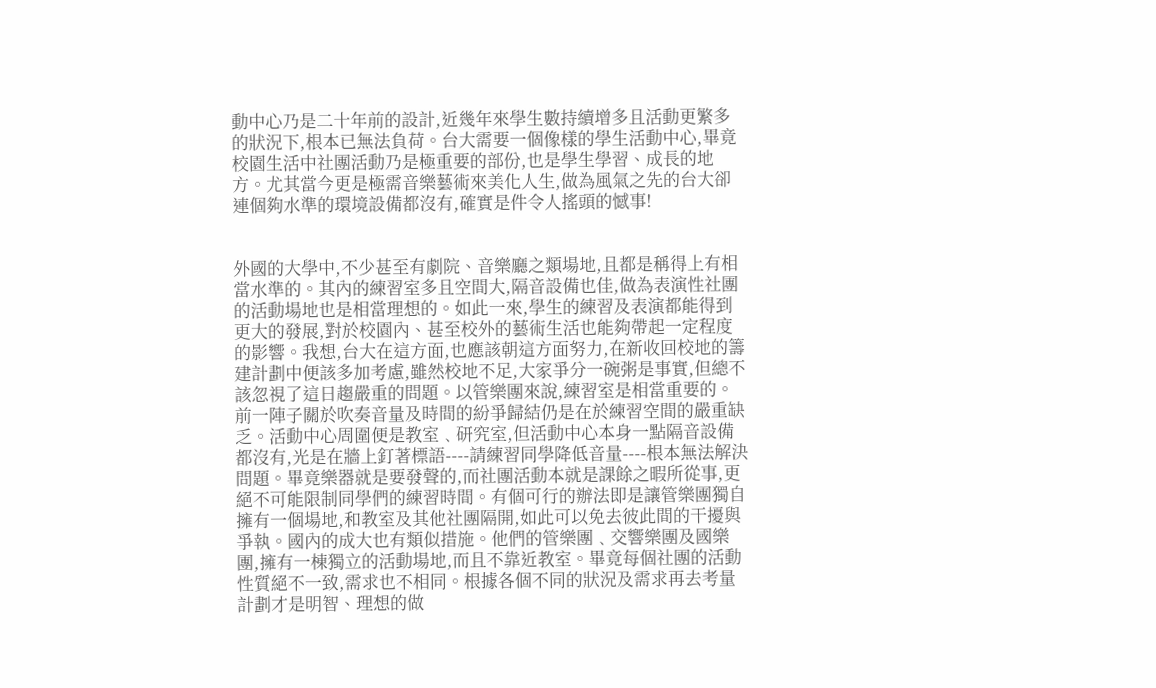動中心乃是二十年前的設計,近幾年來學生數持續增多且活動更繁多的狀況下,根本已無法負荷。台大需要一個像樣的學生活動中心,畢竟校園生活中社團活動乃是極重要的部份,也是學生學習、成長的地方。尤其當今更是極需音樂藝術來美化人生,做為風氣之先的台大卻連個夠水準的環境設備都沒有,確實是件令人搖頭的憾事!


外國的大學中,不少甚至有劇院、音樂廳之類場地,且都是稱得上有相當水準的。其內的練習室多且空間大,隔音設備也佳,做為表演性社團的活動場地也是相當理想的。如此一來,學生的練習及表演都能得到更大的發展,對於校園內、甚至校外的藝術生活也能夠帶起一定程度的影響。我想,台大在這方面,也應該朝這方面努力,在新收回校地的籌建計劃中便該多加考慮,雖然校地不足,大家爭分一碗粥是事實,但總不該忽視了這日趨嚴重的問題。以管樂團來說,練習室是相當重要的。前一陣子關於吹奏音量及時間的紛爭歸結仍是在於練習空間的嚴重缺乏。活動中心周圍便是教室﹑研究室,但活動中心本身一點隔音設備都沒有,光是在牆上釘著標語----請練習同學降低音量----根本無法解決問題。畢竟樂器就是要發聲的,而社團活動本就是課餘之暇所從事,更絕不可能限制同學們的練習時間。有個可行的辦法即是讓管樂團獨自擁有一個場地,和教室及其他社團隔開,如此可以免去彼此間的干擾與爭執。國內的成大也有類似措施。他們的管樂團﹑交響樂團及國樂團,擁有一棟獨立的活動場地,而且不靠近教室。畢竟每個社團的活動性質絕不一致,需求也不相同。根據各個不同的狀況及需求再去考量計劃才是明智、理想的做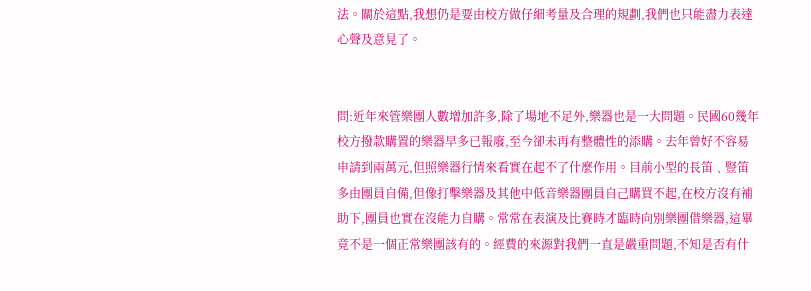法。關於這點,我想仍是要由校方做仔細考量及合理的規劃,我們也只能盡力表達心聲及意見了。


問:近年來管樂團人數增加許多,除了場地不足外,樂器也是一大問題。民國60幾年校方撥款購置的樂器早多已報廢,至今卻未再有整體性的添購。去年曾好不容易申請到兩萬元,但照樂器行情來看實在起不了什麼作用。目前小型的長笛﹑豎笛多由團員自備,但像打擊樂器及其他中低音樂器團員自己購買不起,在校方沒有補助下,團員也實在沒能力自購。常常在表演及比賽時才臨時向別樂團借樂器,這畢竟不是一個正常樂團該有的。經費的來源對我們一直是嚴重問題,不知是否有什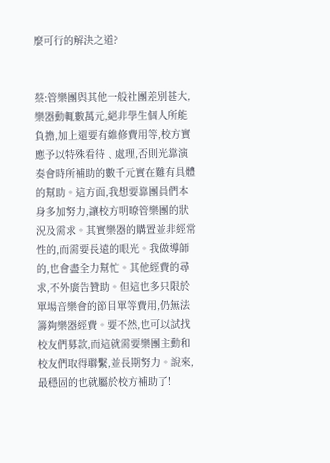麼可行的解決之道?


蔡:管樂團與其他一般社團差別甚大,樂器動輒數萬元,絕非學生個人所能負擔,加上還要有維修費用等,校方實應予以特殊看待﹑處理,否則光靠演奏會時所補助的數千元實在難有具體的幫助。這方面,我想要靠團員們本身多加努力,讓校方明暸管樂團的狀況及需求。其實樂器的購置並非經常性的,而需要長遠的眼光。我做導師的,也會盡全力幫忙。其他經費的尋求,不外廣告贊助。但這也多只限於單場音樂會的節目單等費用,仍無法籌夠樂器經費。要不然,也可以試找校友們募款,而這就需要樂團主動和校友們取得聯繫,並長期努力。說來,最穩固的也就屬於校方補助了!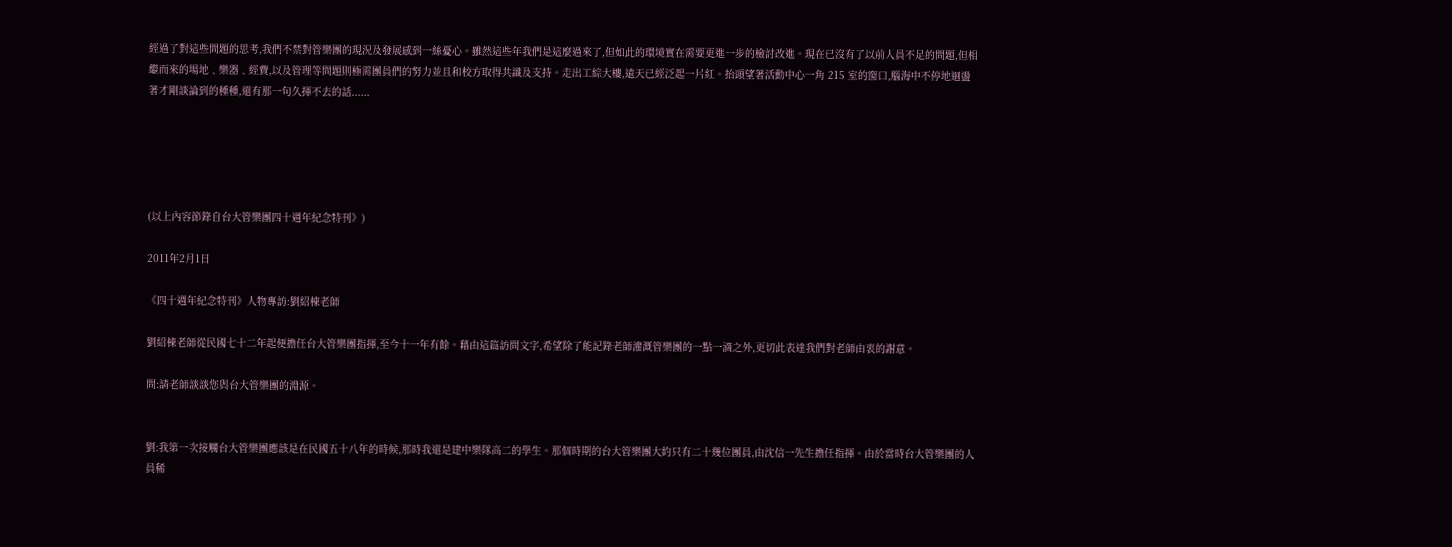經過了對這些問題的思考,我們不禁對管樂團的現況及發展感到一絲憂心。雖然這些年我們是這麼過來了,但如此的環境實在需要更進一步的檢討改進。現在已沒有了以前人員不足的問題,但相繼而來的場地﹑樂器﹑經費,以及管理等問題則極需團員們的努力並且和校方取得共識及支持。走出工綜大樓,遠天已經泛起一片紅。抬頭望著活動中心一角 215 室的窗口,腦海中不停地迴盪著才剛談論到的種種,還有那一句久揮不去的話......





(以上內容節錄自台大管樂團四十週年紀念特刊》)

2011年2月1日

《四十週年紀念特刊》人物專訪:劉紹棟老師

劉紹棟老師從民國七十二年起便擔任台大管樂團指揮,至今十一年有餘。藉由這篇訪問文字,希望除了能記錄老師灌溉管樂團的一點一滴之外,更切此表達我們對老師由衷的謝意。

問:請老師談談您與台大管樂團的淵源。


劉:我第一次接觸台大管樂團應該是在民國五十八年的時候,那時我還是建中樂隊高二的學生。那個時期的台大管樂團大約只有二十幾位團員,由沈信一先生擔任指揮。由於當時台大管樂團的人員稀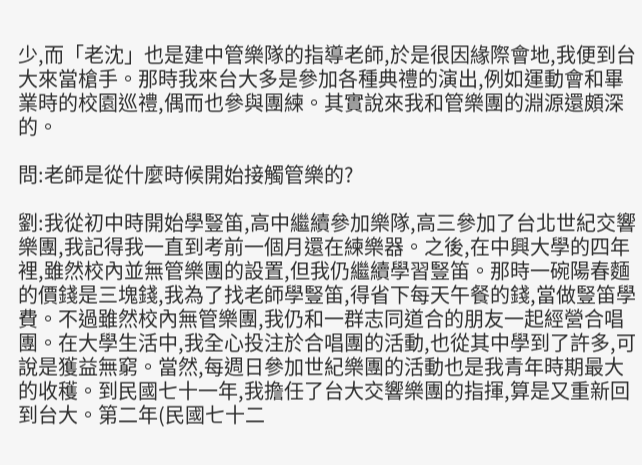少,而「老沈」也是建中管樂隊的指導老師,於是很因緣際會地,我便到台大來當槍手。那時我來台大多是參加各種典禮的演出,例如運動會和畢業時的校園巡禮,偶而也參與團練。其實說來我和管樂團的淵源還頗深的。

問:老師是從什麼時候開始接觸管樂的?

劉:我從初中時開始學豎笛,高中繼續參加樂隊,高三參加了台北世紀交響樂團,我記得我一直到考前一個月還在練樂器。之後,在中興大學的四年裡,雖然校內並無管樂團的設置,但我仍繼續學習豎笛。那時一碗陽春麵的價錢是三塊錢,我為了找老師學豎笛,得省下每天午餐的錢,當做豎笛學費。不過雖然校內無管樂團,我仍和一群志同道合的朋友一起經營合唱團。在大學生活中,我全心投注於合唱團的活動,也從其中學到了許多,可說是獲益無窮。當然,每週日參加世紀樂團的活動也是我青年時期最大的收穫。到民國七十一年,我擔任了台大交響樂團的指揮,算是又重新回到台大。第二年(民國七十二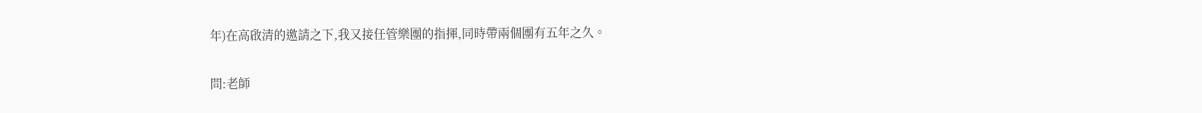年)在高啟清的邀請之下,我又接任管樂團的指揮,同時帶兩個團有五年之久。

問:老師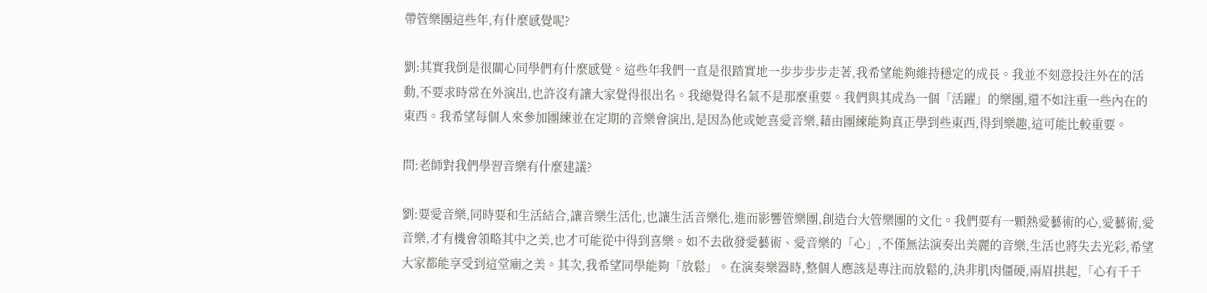帶管樂團這些年,有什麼感覺呢?

劉:其實我倒是很關心同學們有什麼感覺。這些年我們一直是很踏實地一步步步步走著,我希望能夠維持穩定的成長。我並不刻意投注外在的活動,不要求時常在外演出,也許沒有讓大家覺得很出名。我總覺得名氣不是那麼重要。我們與其成為一個「活躍」的樂團,還不如注重一些內在的東西。我希望每個人來參加團練並在定期的音樂會演出,是因為他或她喜愛音樂,藉由團練能夠真正學到些東西,得到樂趣,這可能比較重要。

問:老師對我們學習音樂有什麼建議?

劉:要愛音樂,同時要和生活結合,讓音樂生活化,也讓生活音樂化,進而影響管樂團,創造台大管樂團的文化。我們要有一顆熱愛藝術的心,愛藝術,愛音樂,才有機會領略其中之美,也才可能從中得到喜樂。如不去啟發愛藝術、愛音樂的「心」,不僅無法演奏出美麗的音樂,生活也將失去光彩,希望大家都能享受到這堂廟之美。其次,我希望同學能夠「放鬆」。在演奏樂器時,整個人應該是專注而放鬆的,決非肌肉僵硬,兩眉拱起,「心有千千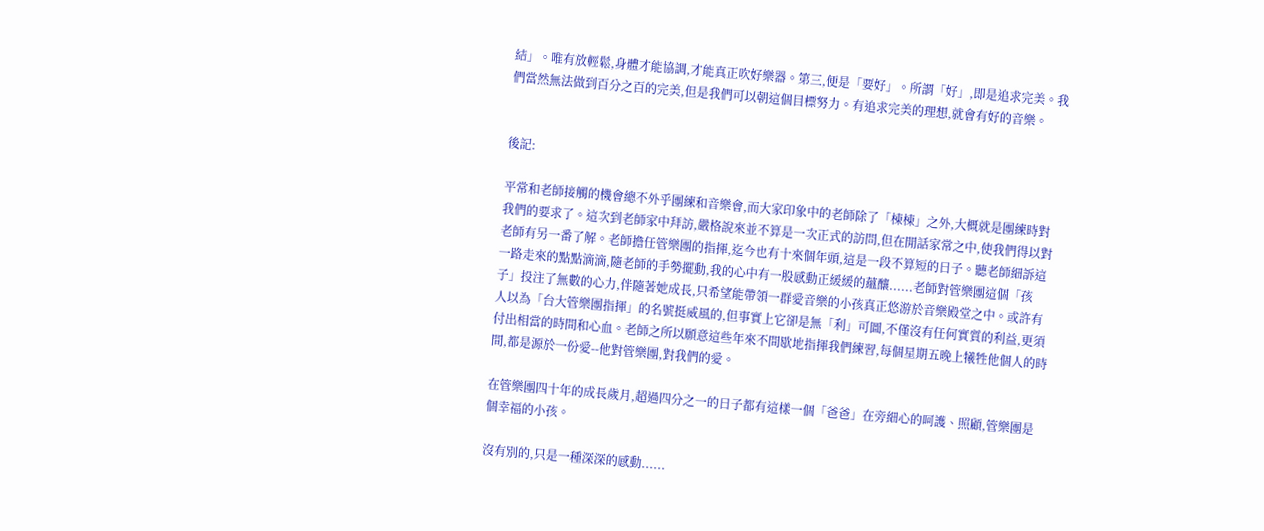結」。唯有放輕鬆,身體才能協調,才能真正吹好樂器。第三,便是「要好」。所謂「好」,即是追求完美。我們當然無法做到百分之百的完美,但是我們可以朝這個目標努力。有追求完美的理想,就會有好的音樂。


後記:

平常和老師接觸的機會總不外乎團練和音樂會,而大家印象中的老師除了「棟棟」之外,大概就是團練時對我們的要求了。這次到老師家中拜訪,嚴格說來並不算是一次正式的訪問,但在閒話家常之中,使我們得以對老師有另一番了解。老師擔任管樂團的指揮,迄今也有十來個年頭,這是一段不算短的日子。聽老師細訴這一路走來的點點滴滴,隨老師的手勢擺動,我的心中有一股感動正緩緩的蘊釀......老師對管樂團這個「孩子」投注了無數的心力,伴隨著她成長,只希望能帶領一群愛音樂的小孩真正悠游於音樂殿堂之中。或許有人以為「台大管樂團指揮」的名號挺威風的,但事實上它卻是無「利」可圖,不僅沒有任何實質的利益,更須付出相當的時間和心血。老師之所以願意這些年來不間歇地指揮我們練習,每個星期五晚上犧牲他個人的時間,都是源於一份愛--他對管樂團,對我們的愛。

在管樂團四十年的成長歲月,超過四分之一的日子都有這樣一個「爸爸」在旁細心的呵護、照顧,管樂團是個幸福的小孩。

沒有別的,只是一種深深的感動......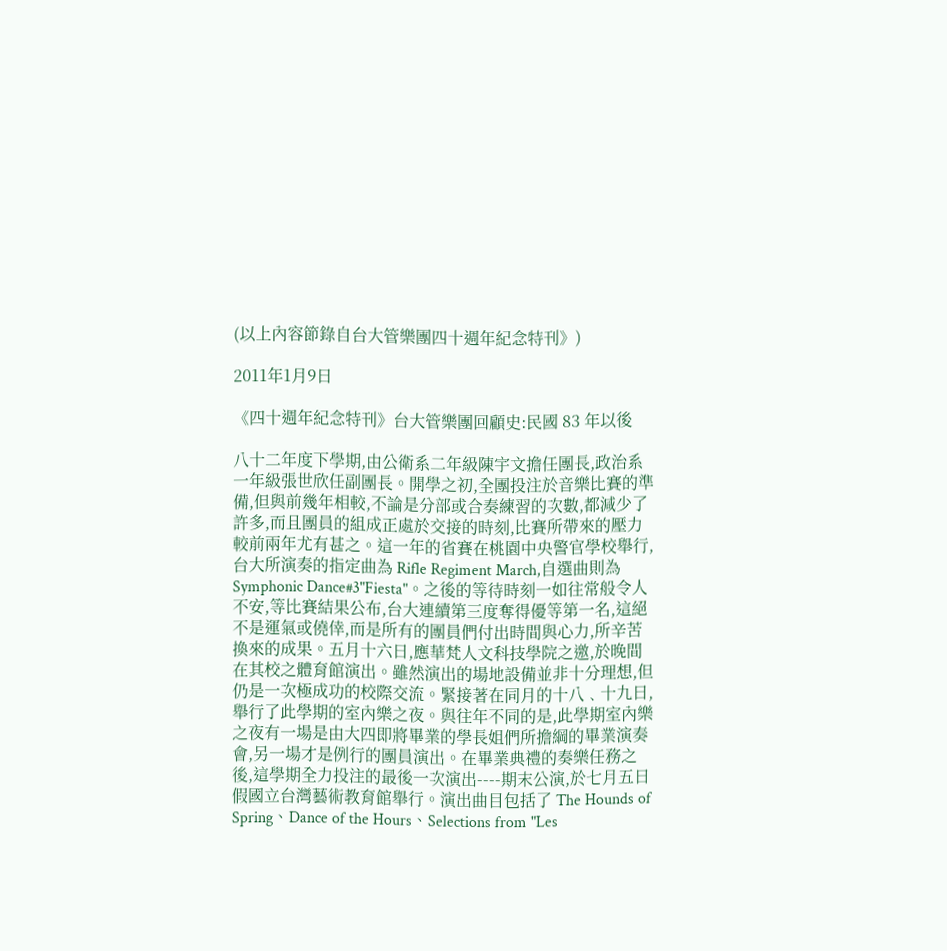(以上內容節錄自台大管樂團四十週年紀念特刊》)

2011年1月9日

《四十週年紀念特刊》台大管樂團回顧史:民國 83 年以後

八十二年度下學期,由公衛系二年級陳宇文擔任團長,政治系一年級張世欣任副團長。開學之初,全團投注於音樂比賽的準備,但與前幾年相較,不論是分部或合奏練習的次數,都減少了許多,而且團員的組成正處於交接的時刻,比賽所帶來的壓力較前兩年尤有甚之。這一年的省賽在桃園中央警官學校舉行,台大所演奏的指定曲為 Rifle Regiment March,自選曲則為 Symphonic Dance#3"Fiesta"。之後的等待時刻一如往常般令人不安,等比賽結果公布,台大連續第三度奪得優等第一名,這絕不是運氣或僥倖,而是所有的團員們付出時間與心力,所辛苦換來的成果。五月十六日,應華梵人文科技學院之邀,於晚間在其校之體育館演出。雖然演出的場地設備並非十分理想,但仍是一次極成功的校際交流。緊接著在同月的十八﹑十九日,舉行了此學期的室內樂之夜。與往年不同的是,此學期室內樂之夜有一場是由大四即將畢業的學長姐們所擔綱的畢業演奏會,另一場才是例行的團員演出。在畢業典禮的奏樂任務之後,這學期全力投注的最後一次演出----期末公演,於七月五日假國立台灣藝術教育館舉行。演出曲目包括了 The Hounds of Spring、Dance of the Hours、Selections from "Les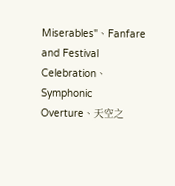Miserables"、Fanfare and Festival Celebration、Symphonic Overture、天空之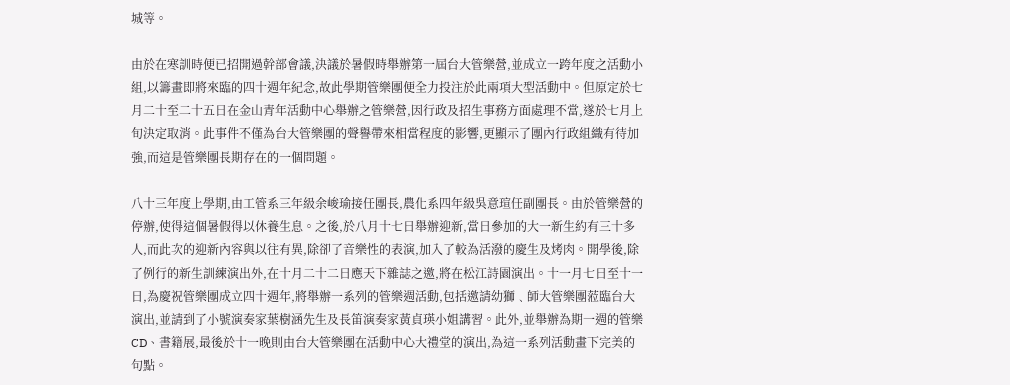城等。

由於在寒訓時便已招開過幹部會議,決議於暑假時舉辦第一屆台大管樂營,並成立一跨年度之活動小組,以籌畫即將來臨的四十週年紀念,故此學期管樂團便全力投注於此兩項大型活動中。但原定於七月二十至二十五日在金山青年活動中心舉辦之管樂營,因行政及招生事務方面處理不當,遂於七月上旬決定取消。此事件不僅為台大管樂團的聲譽帶來相當程度的影響,更顯示了團內行政組織有待加強,而這是管樂團長期存在的一個問題。

八十三年度上學期,由工管系三年級余峻瑜接任團長,農化系四年級吳意瑄任副團長。由於管樂營的停辦,使得這個暑假得以休養生息。之後,於八月十七日舉辦迎新,當日參加的大一新生約有三十多人,而此次的迎新內容與以往有異,除卻了音樂性的表演,加入了較為活潑的慶生及烤肉。開學後,除了例行的新生訓練演出外,在十月二十二日應天下雜誌之邀,將在松江詩園演出。十一月七日至十一日,為慶祝管樂團成立四十週年,將舉辦一系列的管樂週活動,包括邀請幼獅﹑師大管樂團蒞臨台大演出,並請到了小號演奏家葉樹涵先生及長笛演奏家黃貞瑛小姐講習。此外,並舉辦為期一週的管樂CD、書籍展,最後於十一晚則由台大管樂團在活動中心大禮堂的演出,為這一系列活動畫下完美的句點。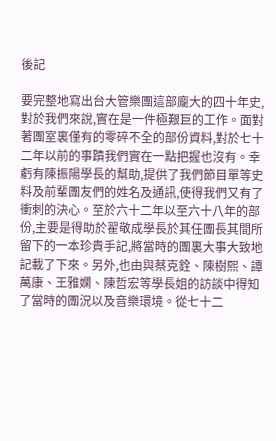後記

要完整地寫出台大管樂團這部龐大的四十年史,對於我們來說,實在是一件極艱巨的工作。面對著團室裏僅有的零碎不全的部份資料,對於七十二年以前的事蹟我們實在一點把握也沒有。幸虧有陳振陽學長的幫助,提供了我們節目單等史料及前輩團友們的姓名及通訊,使得我們又有了衝刺的決心。至於六十二年以至六十八年的部份,主要是得助於翟敬成學長於其任團長其間所留下的一本珍貴手記,將當時的團裏大事大致地記載了下來。另外,也由與蔡克銓、陳樹熙、譚萬康、王雅嫻、陳哲宏等學長姐的訪談中得知了當時的團況以及音樂環境。從七十二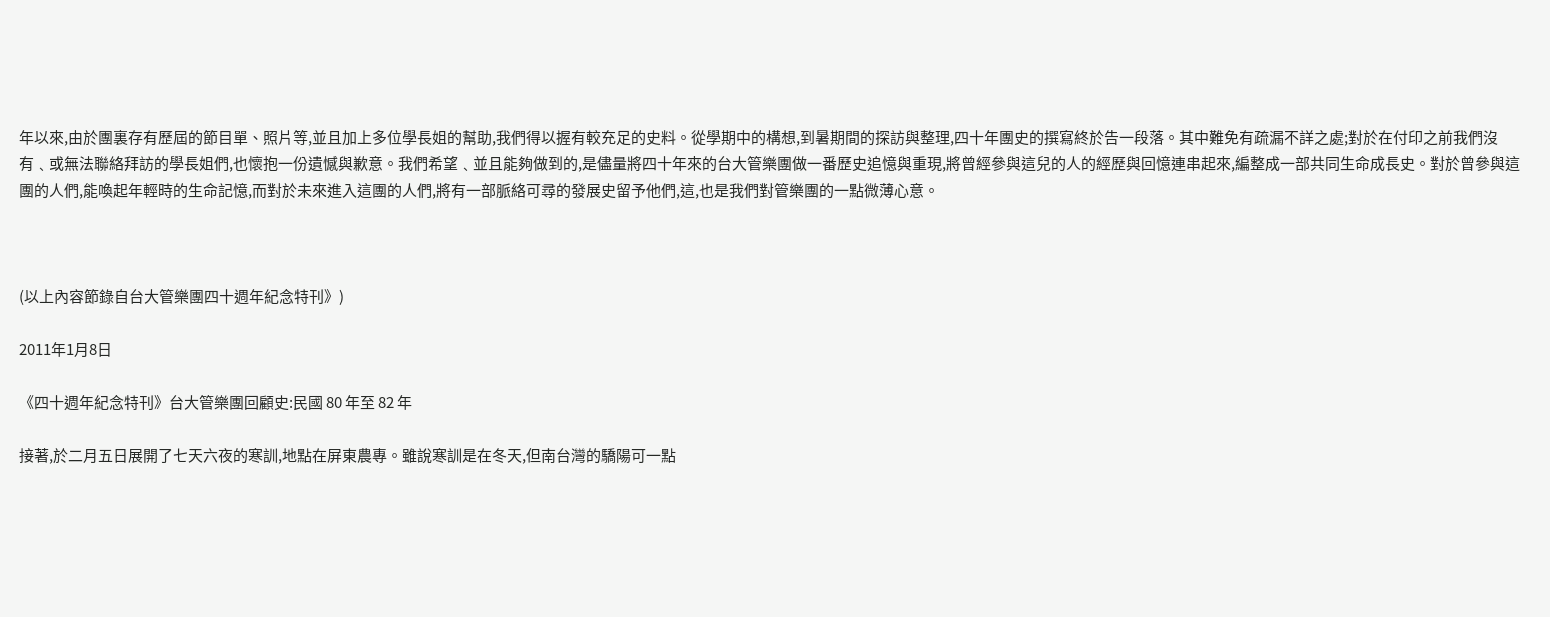年以來,由於團裏存有歷屆的節目單、照片等,並且加上多位學長姐的幫助,我們得以握有較充足的史料。從學期中的構想,到暑期間的探訪與整理,四十年團史的撰寫終於告一段落。其中難免有疏漏不詳之處;對於在付印之前我們沒有﹑或無法聯絡拜訪的學長姐們,也懷抱一份遺憾與歉意。我們希望﹑並且能夠做到的,是儘量將四十年來的台大管樂團做一番歷史追憶與重現,將曾經參與這兒的人的經歷與回憶連串起來,編整成一部共同生命成長史。對於曾參與這團的人們,能喚起年輕時的生命記憶,而對於未來進入這團的人們,將有一部脈絡可尋的發展史留予他們,這,也是我們對管樂團的一點微薄心意。



(以上內容節錄自台大管樂團四十週年紀念特刊》)

2011年1月8日

《四十週年紀念特刊》台大管樂團回顧史:民國 80 年至 82 年

接著,於二月五日展開了七天六夜的寒訓,地點在屏東農專。雖說寒訓是在冬天,但南台灣的驕陽可一點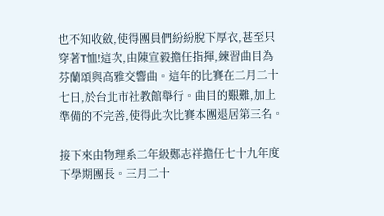也不知收斂,使得團員們紛紛脫下厚衣,甚至只穿著T恤!這次,由陳宣毅擔任指揮,練習曲目為芬蘭頌與高雅交響曲。這年的比賽在二月二十七日,於台北市社教館舉行。曲目的艱難,加上準備的不完善,使得此次比賽本團退居第三名。

接下來由物理系二年級鄭志祥擔任七十九年度下學期團長。三月二十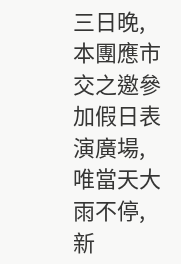三日晚,本團應市交之邀參加假日表演廣場,唯當天大雨不停,新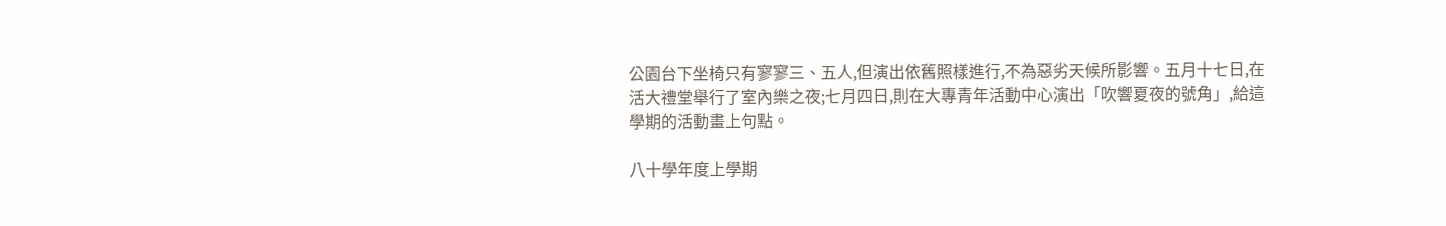公園台下坐椅只有寥寥三、五人,但演出依舊照樣進行,不為惡劣天候所影響。五月十七日,在活大禮堂舉行了室內樂之夜;七月四日,則在大專青年活動中心演出「吹響夏夜的號角」,給這學期的活動畫上句點。

八十學年度上學期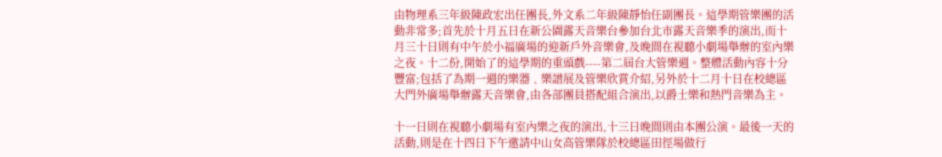由物理系三年級陳政宏出任團長,外文系二年級陳靜怡任副團長。這學期管樂團的活動非常多;首先於十月五日在新公園露天音樂台參加台北市露天音樂季的演出,而十月三十日則有中午於小福廣場的迎新戶外音樂會,及晚間在視聽小劇場舉辦的室內樂之夜。十二份,開始了的這學期的重頭戲----第二屆台大管樂週。整體活動內容十分豐富;包括了為期一週的樂器﹑樂譜展及管樂欣賞介紹,另外於十二月十日在校總區大門外廣場舉辦露天音樂會,由各部團員搭配組合演出,以爵士樂和熱門音樂為主。

十一日則在視聽小劇場有室內樂之夜的演出,十三日晚間則由本團公演。最後一天的活動,則是在十四日下午邀請中山女高管樂隊於校總區田徑場做行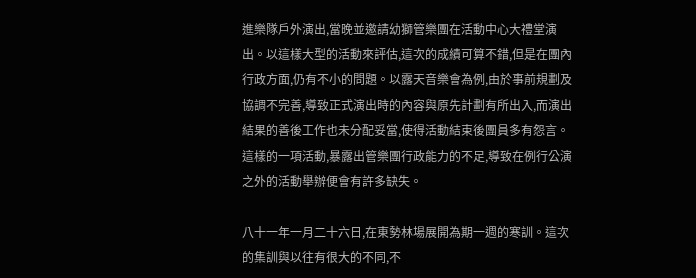進樂隊戶外演出,當晚並邀請幼獅管樂團在活動中心大禮堂演出。以這樣大型的活動來評估,這次的成績可算不錯,但是在團內行政方面,仍有不小的問題。以露天音樂會為例,由於事前規劃及協調不完善,導致正式演出時的內容與原先計劃有所出入,而演出結果的善後工作也未分配妥當,使得活動結束後團員多有怨言。這樣的一項活動,暴露出管樂團行政能力的不足,導致在例行公演之外的活動舉辦便會有許多缺失。

八十一年一月二十六日,在東勢林場展開為期一週的寒訓。這次的集訓與以往有很大的不同,不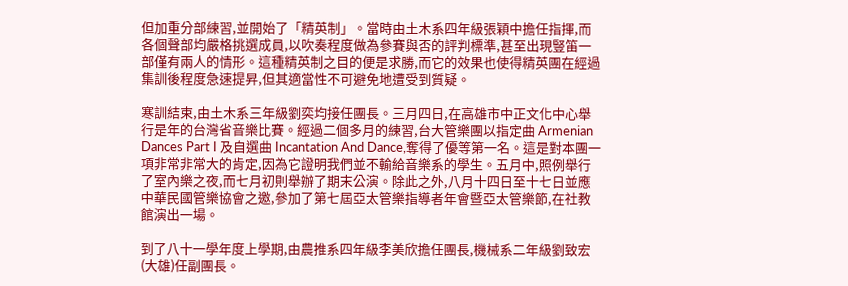但加重分部練習,並開始了「精英制」。當時由土木系四年級張穎中擔任指揮,而各個聲部均嚴格挑選成員,以吹奏程度做為參賽與否的評判標準,甚至出現豎笛一部僅有兩人的情形。這種精英制之目的便是求勝,而它的效果也使得精英團在經過集訓後程度急速提昇,但其適當性不可避免地遭受到質疑。

寒訓結束,由土木系三年級劉奕均接任團長。三月四日,在高雄市中正文化中心舉行是年的台灣省音樂比賽。經過二個多月的練習,台大管樂團以指定曲 Armenian Dances Part I 及自選曲 Incantation And Dance,奪得了優等第一名。這是對本團一項非常非常大的肯定,因為它證明我們並不輸給音樂系的學生。五月中,照例舉行了室內樂之夜,而七月初則舉辦了期末公演。除此之外,八月十四日至十七日並應中華民國管樂協會之邀,參加了第七屆亞太管樂指導者年會暨亞太管樂節,在社教館演出一場。

到了八十一學年度上學期,由農推系四年級李美欣擔任團長,機械系二年級劉致宏(大雄)任副團長。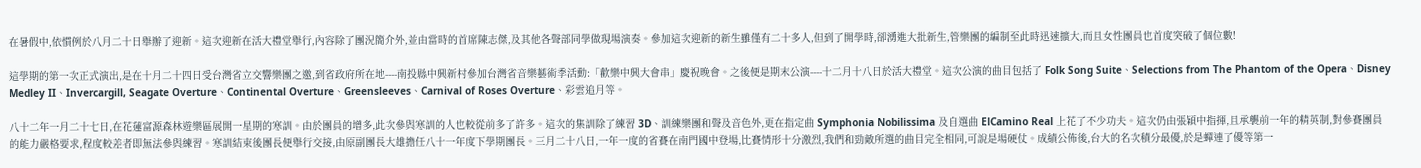在暑假中,依慣例於八月二十日舉辦了迎新。這次迎新在活大禮堂舉行,內容除了團況簡介外,並由當時的首席陳志傑,及其他各聲部同學做現場演奏。參加這次迎新的新生雖僅有二十多人,但到了開學時,卻湧進大批新生,管樂團的編制至此時迅速擴大,而且女性團員也首度突破了個位數!

這學期的第一次正式演出,是在十月二十四日受台灣省立交響樂團之邀,到省政府所在地----南投縣中興新村參加台灣省音樂藝術季活動:「歡樂中興大會串」慶祝晚會。之後便是期末公演----十二月十八日於活大禮堂。這次公演的曲目包括了 Folk Song Suite、Selections from The Phantom of the Opera、Disney Medley II、Invercargill, Seagate Overture、Continental Overture、Greensleeves、Carnival of Roses Overture、彩雲追月等。

八十二年一月二十七日,在花蓮富源森林遊樂區展開一星期的寒訓。由於團員的增多,此次參與寒訓的人也較從前多了許多。這次的集訓除了練習 3D、訓練樂團和聲及音色外,更在指定曲 Symphonia Nobilissima 及自選曲 ElCamino Real 上花了不少功夫。這次仍由張穎中指揮,且承襲前一年的精英制,對參賽團員的能力嚴格要求,程度較差者即無法參與練習。寒訓結束後團長便舉行交接,由原副團長大雄擔任八十一年度下學期團長。三月二十八日,一年一度的省賽在南門國中登場,比賽情形十分激烈,我們和勁敵所選的曲目完全相同,可說是場硬仗。成績公佈後,台大的名次積分最優,於是蟬連了優等第一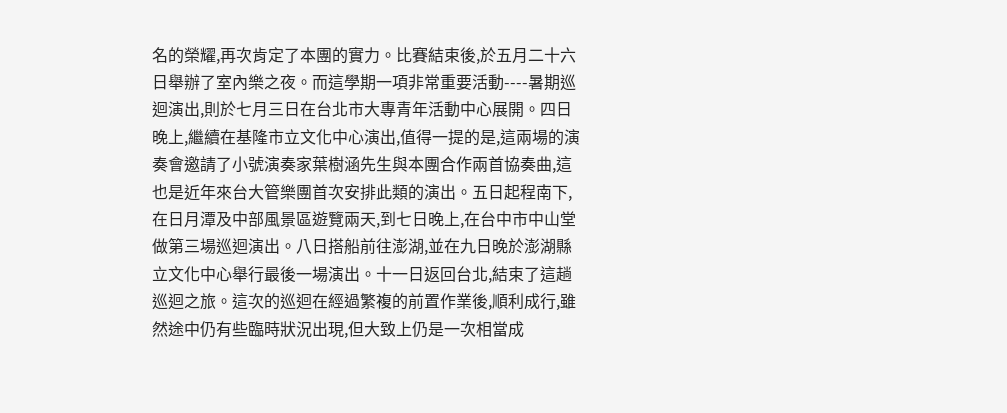名的榮耀,再次肯定了本團的實力。比賽結束後,於五月二十六日舉辦了室內樂之夜。而這學期一項非常重要活動----暑期巡迴演出,則於七月三日在台北市大專青年活動中心展開。四日晚上,繼續在基隆市立文化中心演出,值得一提的是,這兩場的演奏會邀請了小號演奏家葉樹涵先生與本團合作兩首協奏曲,這也是近年來台大管樂團首次安排此類的演出。五日起程南下,在日月潭及中部風景區遊覽兩天,到七日晚上,在台中市中山堂做第三場巡迴演出。八日搭船前往澎湖,並在九日晚於澎湖縣立文化中心舉行最後一場演出。十一日返回台北,結束了這趟巡迴之旅。這次的巡迴在經過繁複的前置作業後,順利成行,雖然途中仍有些臨時狀況出現,但大致上仍是一次相當成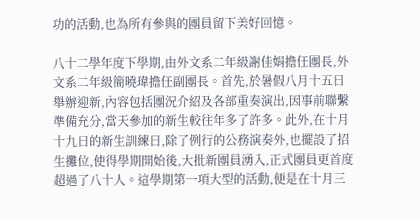功的活動,也為所有參與的團員留下美好回憶。

八十二學年度下學期,由外文系二年級謝佳娟擔任團長,外文系二年級簡曉瑋擔任副團長。首先,於暑假八月十五日舉辦迎新,內容包括團況介紹及各部重奏演出,因事前聯繫準備充分,當天參加的新生較往年多了許多。此外,在十月十九日的新生訓練日,除了例行的公務演奏外,也擺設了招生攤位,使得學期開始後,大批新團員湧入,正式團員更首度超過了八十人。這學期第一項大型的活動,便是在十月三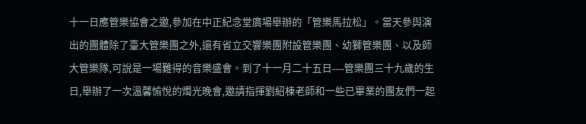十一日應管樂協會之邀,參加在中正紀念堂廣場舉辦的「管樂馬拉松」。當天參與演出的團體除了臺大管樂團之外,還有省立交響樂團附設管樂團、幼獅管樂團、以及師大管樂隊,可說是一場難得的音樂盛會。到了十一月二十五日----管樂團三十九歲的生日,舉辦了一次溫馨愉悅的燭光晚會,邀請指揮劉紹棟老師和一些已畢業的團友們一起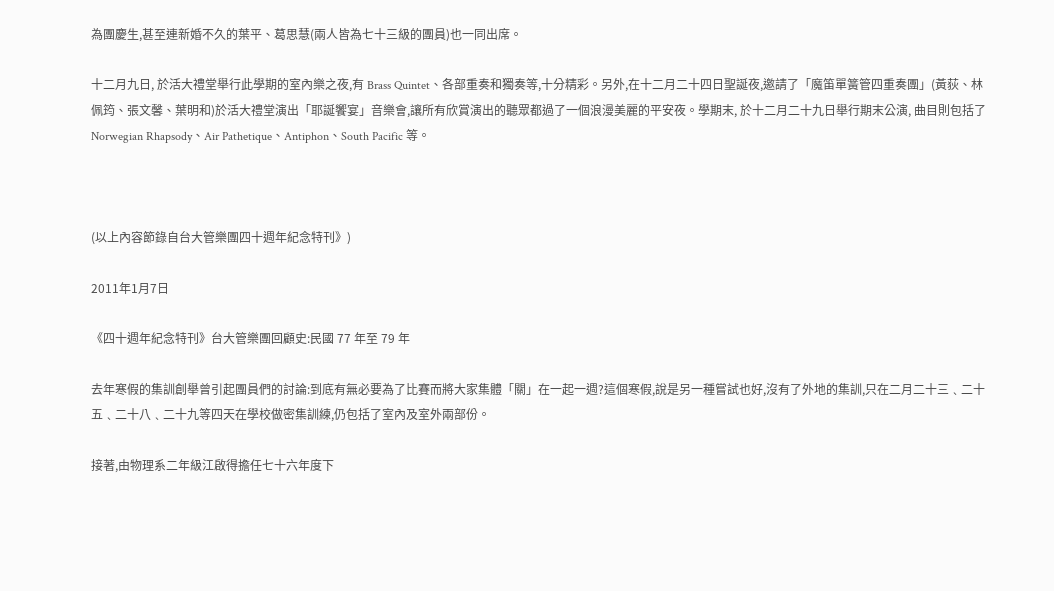為團慶生,甚至連新婚不久的葉平、葛思慧(兩人皆為七十三級的團員)也一同出席。

十二月九日, 於活大禮堂舉行此學期的室內樂之夜,有 Brass Quintet、各部重奏和獨奏等,十分精彩。另外,在十二月二十四日聖誕夜,邀請了「魔笛單簧管四重奏團」(黃荻、林佩筠、張文馨、葉明和)於活大禮堂演出「耶誕饗宴」音樂會,讓所有欣賞演出的聽眾都過了一個浪漫美麗的平安夜。學期末, 於十二月二十九日舉行期末公演, 曲目則包括了 Norwegian Rhapsody、Air Pathetique、Antiphon、South Pacific 等。



(以上內容節錄自台大管樂團四十週年紀念特刊》)

2011年1月7日

《四十週年紀念特刊》台大管樂團回顧史:民國 77 年至 79 年

去年寒假的集訓創舉曾引起團員們的討論:到底有無必要為了比賽而將大家集體「關」在一起一週?這個寒假,說是另一種嘗試也好,沒有了外地的集訓,只在二月二十三﹑二十五﹑二十八﹑二十九等四天在學校做密集訓練,仍包括了室內及室外兩部份。

接著,由物理系二年級江啟得擔任七十六年度下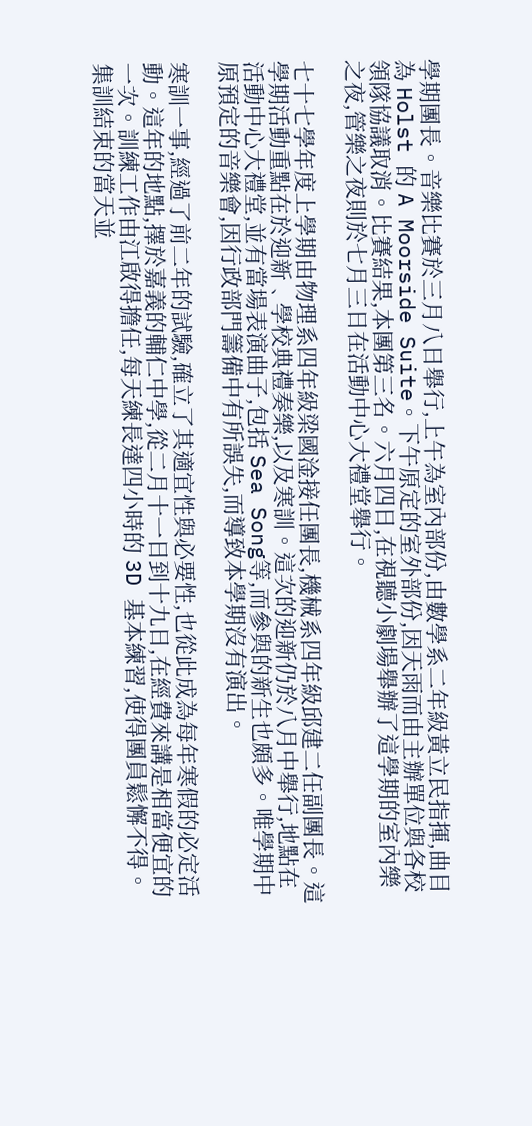學期團長。音樂比賽於三月八日舉行,上午為室內部份,由數學系二年級黃立民指揮,曲目為 Holst 的 A Moorside Suite。下午原定的室外部份,因天雨而由主辦單位與各校領隊協議取消。比賽結果,本團第三名。六月四日,在視聽小劇場舉辦了這學期的室內樂之夜,管樂之夜則於七月三日在活動中心大禮堂舉行。

七十七學年度上學期由物理系四年級梁國淦接任團長,機械系四年級邱建二任副團長。這學期活動重點在於迎新﹑學校典禮奏樂,以及寒訓。這次的迎新仍於八月中舉行,地點在活動中心大禮堂,並有當場表演曲子,包括 Sea Song等,而參與的新生也頗多。唯學期中原預定的音樂會,因行政部門籌備中有所誤失,而導致本學期沒有演出。

寒訓一事,經過了前二年的試驗,確立了其適宜性與必要性,也從此成為每年寒假的必定活動。這年的地點,擇於嘉義的輔仁中學,從二月十一日到十九日,在經費來講是相當便宜的一次。訓練工作由江啟得擔任,每天練長達四小時的 3D 基本練習,使得團員鬆懈不得。集訓結束的當天並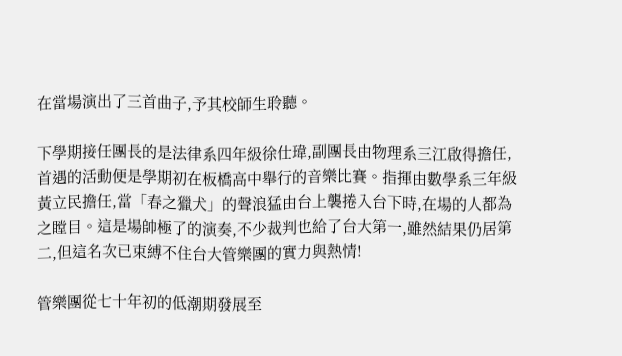在當場演出了三首曲子,予其校師生聆聽。

下學期接任團長的是法律系四年級徐仕瑋,副團長由物理系三江啟得擔任,首遇的活動便是學期初在板橋高中舉行的音樂比賽。指揮由數學系三年級黃立民擔任,當「春之獵犬」的聲浪猛由台上襲捲入台下時,在場的人都為之瞠目。這是場帥極了的演奏,不少裁判也給了台大第一,雖然結果仍居第二,但這名次已束縛不住台大管樂團的實力與熱情!

管樂團從七十年初的低潮期發展至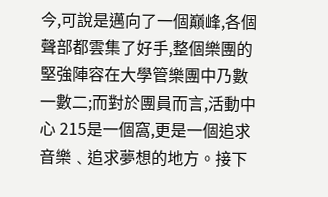今,可說是邁向了一個巔峰,各個聲部都雲集了好手,整個樂團的堅強陣容在大學管樂團中乃數一數二;而對於團員而言,活動中心 215是一個窩,更是一個追求音樂﹑追求夢想的地方。接下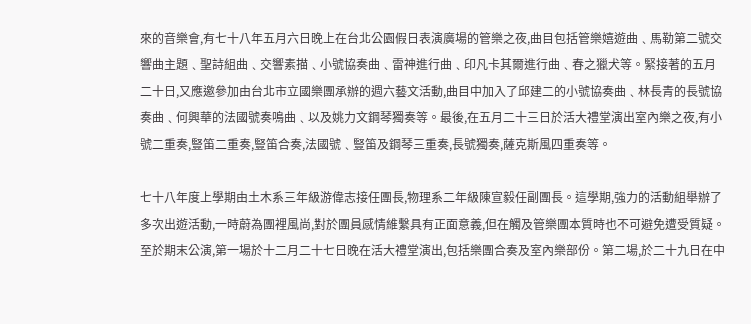來的音樂會,有七十八年五月六日晚上在台北公園假日表演廣場的管樂之夜,曲目包括管樂嬉遊曲﹑馬勒第二號交響曲主題﹑聖詩組曲﹑交響素描﹑小號協奏曲﹑雷神進行曲﹑印凡卡其爾進行曲﹑春之獵犬等。緊接著的五月二十日,又應邀參加由台北市立國樂團承辦的週六藝文活動,曲目中加入了邱建二的小號協奏曲﹑林長青的長號協奏曲﹑何興華的法國號奏鳴曲﹑以及姚力文鋼琴獨奏等。最後,在五月二十三日於活大禮堂演出室內樂之夜,有小號二重奏,豎笛二重奏,豎笛合奏,法國號﹑豎笛及鋼琴三重奏,長號獨奏,薩克斯風四重奏等。

七十八年度上學期由土木系三年級游偉志接任團長,物理系二年級陳宣毅任副團長。這學期,強力的活動組舉辦了多次出遊活動,一時蔚為團裡風尚,對於團員感情維繫具有正面意義,但在觸及管樂團本質時也不可避免遭受質疑。至於期末公演,第一場於十二月二十七日晚在活大禮堂演出,包括樂團合奏及室內樂部份。第二場,於二十九日在中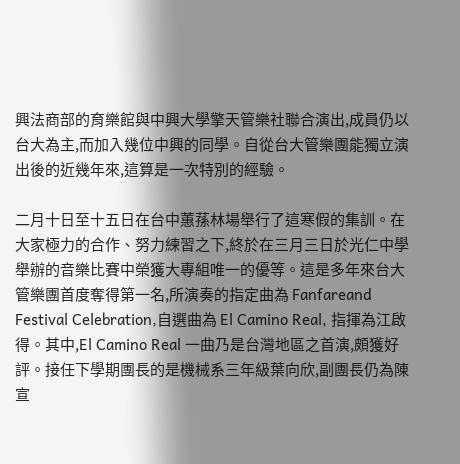興法商部的育樂館與中興大學擎天管樂社聯合演出,成員仍以台大為主,而加入幾位中興的同學。自從台大管樂團能獨立演出後的近幾年來,這算是一次特別的經驗。

二月十日至十五日在台中蕙蓀林場舉行了這寒假的集訓。在大家極力的合作、努力練習之下,終於在三月三日於光仁中學舉辦的音樂比賽中榮獲大專組唯一的優等。這是多年來台大管樂團首度奪得第一名,所演奏的指定曲為 Fanfareand Festival Celebration,自選曲為 El Camino Real, 指揮為江啟得。其中,El Camino Real 一曲乃是台灣地區之首演,頗獲好評。接任下學期團長的是機械系三年級葉向欣,副團長仍為陳宣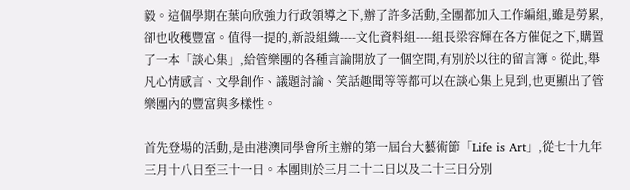毅。這個學期在葉向欣強力行政領導之下,辦了許多活動,全團都加入工作編組,雖是勞累,卻也收穫豐富。值得一提的,新設組織----文化資料組----組長梁容輝在各方催促之下,購置了一本「談心集」,給管樂團的各種言論開放了一個空間,有別於以往的留言簿。從此,舉凡心情感言、文學創作、議題討論、笑話趣聞等等都可以在談心集上見到,也更顯出了管樂團內的豐富與多樣性。

首先登場的活動,是由港澳同學會所主辦的第一屆台大藝術節「Life is Art」,從七十九年三月十八日至三十一日。本團則於三月二十二日以及二十三日分別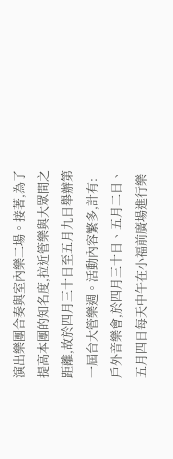演出樂團合奏與室內樂二場。接著,為了提高本團的知名度,拉近管樂與大眾間之距離,故於四月三十日至五月九日舉辦第一屆台大管樂週。活動內容繁多,計有:戶外音樂會,於四月三十日、五月二日、五月四日每天中午在小福前廣場進行樂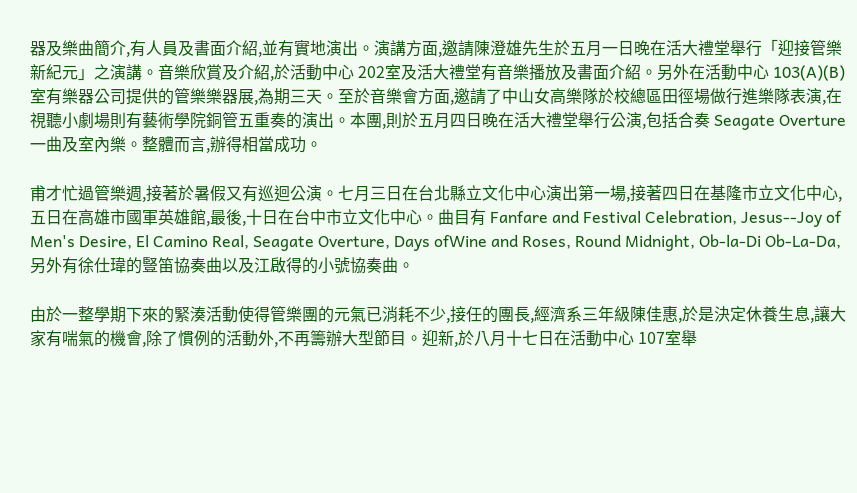器及樂曲簡介,有人員及書面介紹,並有實地演出。演講方面,邀請陳澄雄先生於五月一日晚在活大禮堂舉行「迎接管樂新紀元」之演講。音樂欣賞及介紹,於活動中心 202室及活大禮堂有音樂播放及書面介紹。另外在活動中心 103(A)(B)室有樂器公司提供的管樂樂器展,為期三天。至於音樂會方面,邀請了中山女高樂隊於校總區田徑場做行進樂隊表演,在視聽小劇場則有藝術學院銅管五重奏的演出。本團,則於五月四日晚在活大禮堂舉行公演,包括合奏 Seagate Overture 一曲及室內樂。整體而言,辦得相當成功。

甫才忙過管樂週,接著於暑假又有巡迴公演。七月三日在台北縣立文化中心演出第一場,接著四日在基隆市立文化中心,五日在高雄市國軍英雄館,最後,十日在台中市立文化中心。曲目有 Fanfare and Festival Celebration, Jesus--Joy of Men's Desire, El Camino Real, Seagate Overture, Days ofWine and Roses, Round Midnight, Ob-la-Di Ob-La-Da, 另外有徐仕瑋的豎笛協奏曲以及江啟得的小號協奏曲。

由於一整學期下來的緊湊活動使得管樂團的元氣已消耗不少,接任的團長,經濟系三年級陳佳惠,於是決定休養生息,讓大家有喘氣的機會,除了慣例的活動外,不再籌辦大型節目。迎新,於八月十七日在活動中心 107室舉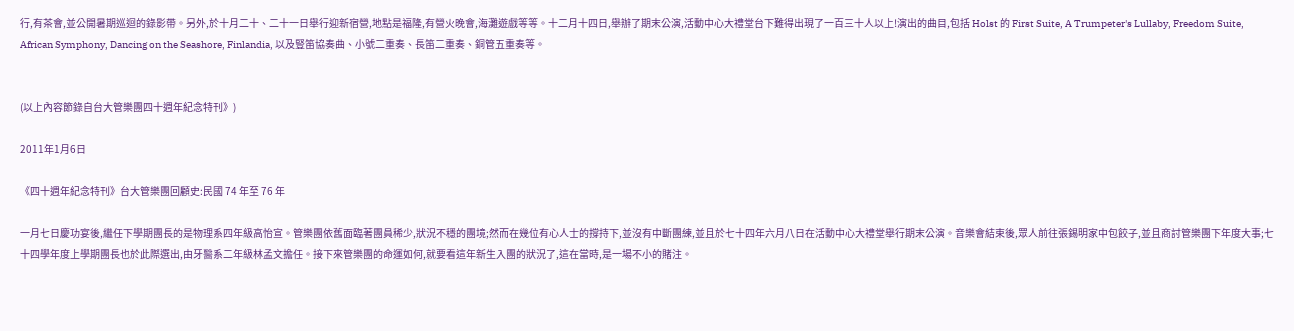行,有茶會,並公開暑期巡迴的錄影帶。另外,於十月二十、二十一日舉行迎新宿營,地點是福隆,有營火晚會,海灘遊戲等等。十二月十四日,舉辦了期末公演,活動中心大禮堂台下難得出現了一百三十人以上!演出的曲目,包括 Holst 的 First Suite, A Trumpeter's Lullaby, Freedom Suite, African Symphony, Dancing on the Seashore, Finlandia, 以及豎笛協奏曲、小號二重奏、長笛二重奏、銅管五重奏等。


(以上內容節錄自台大管樂團四十週年紀念特刊》)

2011年1月6日

《四十週年紀念特刊》台大管樂團回顧史:民國 74 年至 76 年

一月七日慶功宴後,繼任下學期團長的是物理系四年級高怡宣。管樂團依舊面臨著團員稀少,狀況不穩的團境;然而在幾位有心人士的撐持下,並沒有中斷團練,並且於七十四年六月八日在活動中心大禮堂舉行期末公演。音樂會結束後,眾人前往張錫明家中包餃子,並且商討管樂團下年度大事;七十四學年度上學期團長也於此際選出,由牙醫系二年級林孟文擔任。接下來管樂團的命運如何,就要看這年新生入團的狀況了,這在當時,是一場不小的賭注。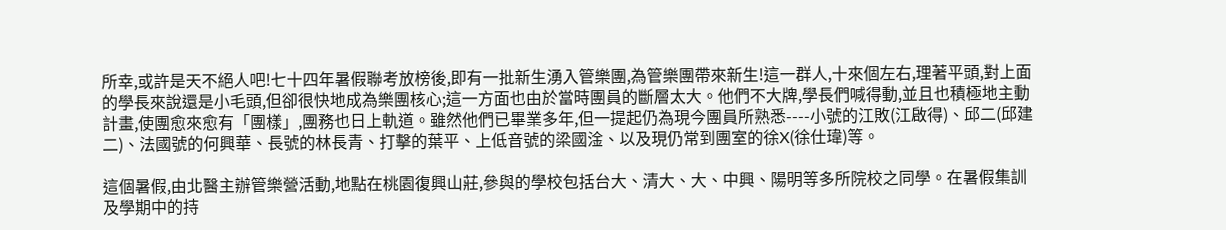所幸,或許是天不絕人吧!七十四年暑假聯考放榜後,即有一批新生湧入管樂團,為管樂團帶來新生!這一群人,十來個左右,理著平頭,對上面的學長來說還是小毛頭,但卻很快地成為樂團核心;這一方面也由於當時團員的斷層太大。他們不大牌,學長們喊得動,並且也積極地主動計畫,使團愈來愈有「團樣」,團務也日上軌道。雖然他們已畢業多年,但一提起仍為現今團員所熟悉----小號的江敗(江啟得)、邱二(邱建二)、法國號的何興華、長號的林長青、打擊的葉平、上低音號的梁國淦、以及現仍常到團室的徐X(徐仕瑋)等。

這個暑假,由北醫主辦管樂營活動,地點在桃園復興山莊,參與的學校包括台大、清大、大、中興、陽明等多所院校之同學。在暑假集訓及學期中的持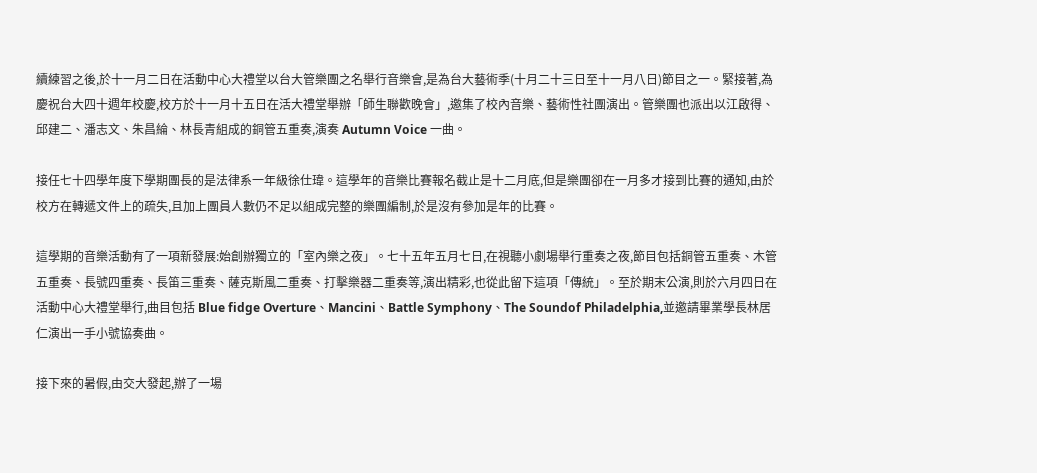續練習之後,於十一月二日在活動中心大禮堂以台大管樂團之名舉行音樂會,是為台大藝術季(十月二十三日至十一月八日)節目之一。緊接著,為慶祝台大四十週年校慶,校方於十一月十五日在活大禮堂舉辦「師生聯歡晚會」,邀集了校內音樂、藝術性社團演出。管樂團也派出以江啟得、邱建二、潘志文、朱昌綸、林長青組成的銅管五重奏,演奏 Autumn Voice 一曲。

接任七十四學年度下學期團長的是法律系一年級徐仕瑋。這學年的音樂比賽報名截止是十二月底,但是樂團卻在一月多才接到比賽的通知,由於校方在轉遞文件上的疏失,且加上團員人數仍不足以組成完整的樂團編制,於是沒有參加是年的比賽。

這學期的音樂活動有了一項新發展:始創辦獨立的「室內樂之夜」。七十五年五月七日,在視聽小劇場舉行重奏之夜,節目包括銅管五重奏、木管五重奏、長號四重奏、長笛三重奏、薩克斯風二重奏、打擊樂器二重奏等,演出精彩,也從此留下這項「傳統」。至於期末公演,則於六月四日在活動中心大禮堂舉行,曲目包括 Blue fidge Overture、Mancini、Battle Symphony、The Soundof Philadelphia,並邀請畢業學長林居仁演出一手小號協奏曲。

接下來的暑假,由交大發起,辦了一場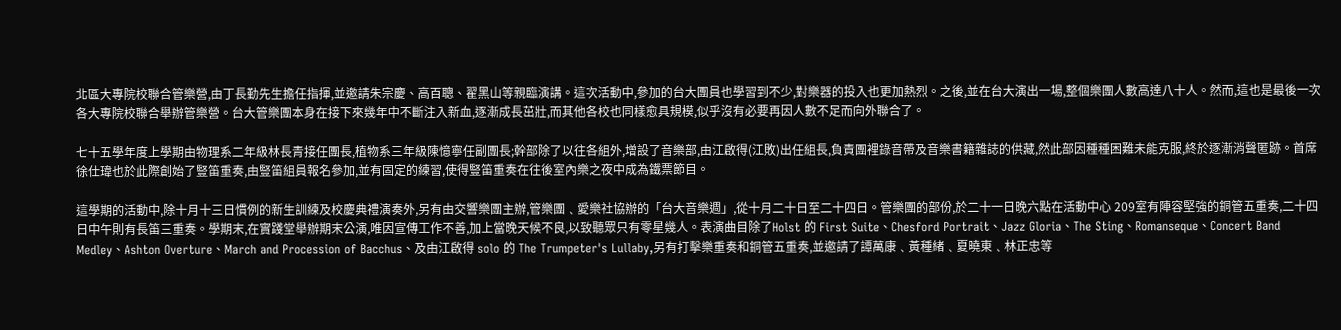北區大專院校聯合管樂營,由丁長勤先生擔任指揮,並邀請朱宗慶、高百聰、翟黑山等親臨演講。這次活動中,參加的台大團員也學習到不少,對樂器的投入也更加熱烈。之後,並在台大演出一場,整個樂團人數高達八十人。然而,這也是最後一次各大專院校聯合舉辦管樂營。台大管樂團本身在接下來幾年中不斷注入新血,逐漸成長茁壯,而其他各校也同樣愈具規模,似乎沒有必要再因人數不足而向外聯合了。

七十五學年度上學期由物理系二年級林長青接任團長,植物系三年級陳憶寧任副團長;幹部除了以往各組外,增設了音樂部,由江啟得(江敗)出任組長,負責團裡錄音帶及音樂書籍雜誌的供藏,然此部因種種困難未能克服,終於逐漸消聲匿跡。首席徐仕瑋也於此際創始了豎笛重奏,由豎笛組員報名參加,並有固定的練習,使得豎笛重奏在往後室內樂之夜中成為鐵票節目。

這學期的活動中,除十月十三日慣例的新生訓練及校慶典禮演奏外,另有由交響樂團主辦,管樂團﹑愛樂社協辦的「台大音樂週」,從十月二十日至二十四日。管樂團的部份,於二十一日晚六點在活動中心 209室有陣容堅強的銅管五重奏,二十四日中午則有長笛三重奏。學期末,在實踐堂舉辦期末公演,唯因宣傳工作不善,加上當晚天候不良,以致聽眾只有零星幾人。表演曲目除了Holst 的 First Suite、Chesford Portrait、Jazz Gloria、The Sting、Romanseque、Concert Band Medley、Ashton Overture、March and Procession of Bacchus、及由江啟得 solo 的 The Trumpeter's Lullaby,另有打擊樂重奏和銅管五重奏,並邀請了譚萬康﹑黃種緒﹑夏曉東﹑林正忠等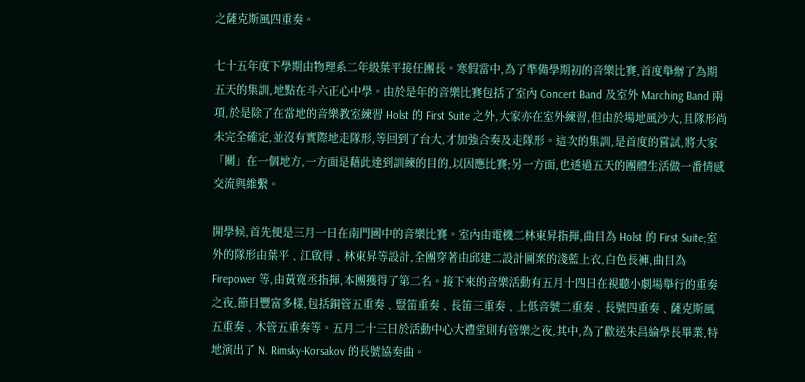之薩克斯風四重奏。

七十五年度下學期由物理系二年級葉平接任團長。寒假當中,為了準備學期初的音樂比賽,首度舉辦了為期五天的集訓,地點在斗六正心中學。由於是年的音樂比賽包括了室內 Concert Band 及室外 Marching Band 兩項,於是除了在當地的音樂教室練習 Holst 的 First Suite 之外,大家亦在室外練習,但由於場地風沙大,且隊形尚未完全確定,並沒有實際地走隊形,等回到了台大,才加強合奏及走隊形。這次的集訓,是首度的嘗試,將大家「關」在一個地方,一方面是藉此達到訓練的目的,以因應比賽;另一方面,也透過五天的團體生活做一番情感交流與維繫。

開學候,首先便是三月一日在南門國中的音樂比賽。室內由電機二林東昇指揮,曲目為 Holst 的 First Suite;室外的隊形由葉平﹑江啟得﹑林東昇等設計,全團穿著由邱建二設計圖案的淺藍上衣,白色長褲,曲目為 Firepower 等,由黃寬丞指揮,本團獲得了第二名。接下來的音樂活動有五月十四日在視聽小劇場舉行的重奏之夜,節目豐富多樣,包括銅管五重奏﹑豎笛重奏﹑長笛三重奏﹑上低音號二重奏﹑長號四重奏﹑薩克斯風五重奏﹑木管五重奏等。五月二十三日於活動中心大禮堂則有管樂之夜,其中,為了歡送朱昌綸學長畢業,特地演出了 N. Rimsky-Korsakov 的長號協奏曲。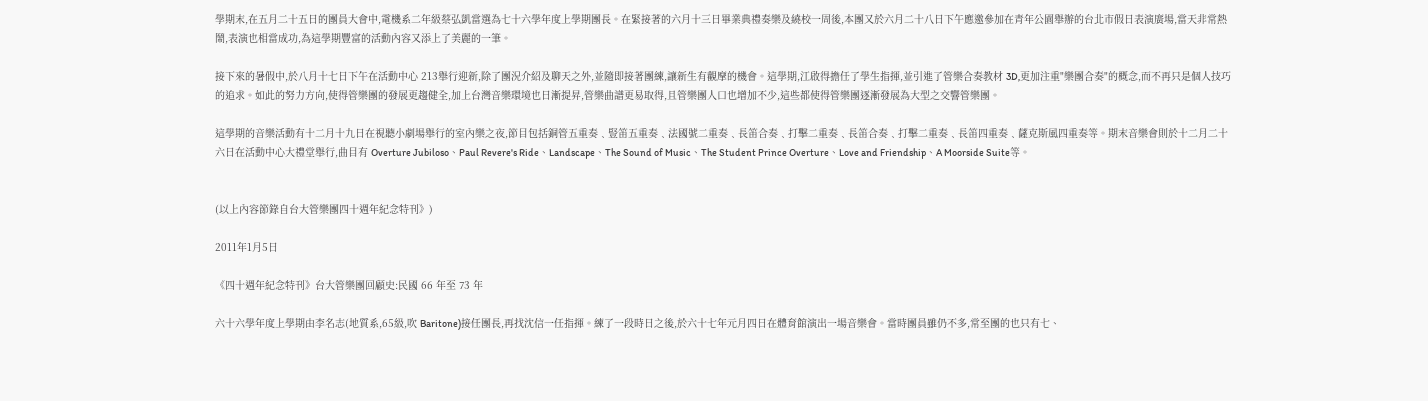學期末,在五月二十五日的團員大會中,電機系二年級蔡弘凱當選為七十六學年度上學期團長。在緊接著的六月十三日畢業典禮奏樂及繞校一周後,本團又於六月二十八日下午應邀參加在青年公園舉辦的台北市假日表演廣場,當天非常熱鬧,表演也相當成功,為這學期豐富的活動內容又添上了美麗的一筆。

接下來的暑假中,於八月十七日下午在活動中心 213舉行迎新,除了團況介紹及聊天之外,並隨即接著團練,讓新生有觀摩的機會。這學期,江啟得擔任了學生指揮,並引進了管樂合奏教材 3D,更加注重"樂團合奏"的概念,而不再只是個人技巧的追求。如此的努力方向,使得管樂團的發展更趨健全,加上台灣音樂環境也日漸提昇,管樂曲譜更易取得,且管樂團人口也增加不少,這些都使得管樂團逐漸發展為大型之交響管樂團。

這學期的音樂活動有十二月十九日在視聽小劇場舉行的室內樂之夜,節目包括銅管五重奏﹑豎笛五重奏﹑法國號二重奏﹑長笛合奏﹑打擊二重奏﹑長笛合奏﹑打擊二重奏﹑長笛四重奏﹑薩克斯風四重奏等。期末音樂會則於十二月二十六日在活動中心大禮堂舉行,曲目有 Overture Jubiloso、Paul Revere's Ride、Landscape、The Sound of Music、The Student Prince Overture、Love and Friendship、A Moorside Suite等。


(以上內容節錄自台大管樂團四十週年紀念特刊》)

2011年1月5日

《四十週年紀念特刊》台大管樂團回顧史:民國 66 年至 73 年

六十六學年度上學期由李名志(地質系,65級,吹 Baritone)接任團長,再找沈信一任指揮。練了一段時日之後,於六十七年元月四日在體育館演出一場音樂會。當時團員雖仍不多,常至團的也只有七、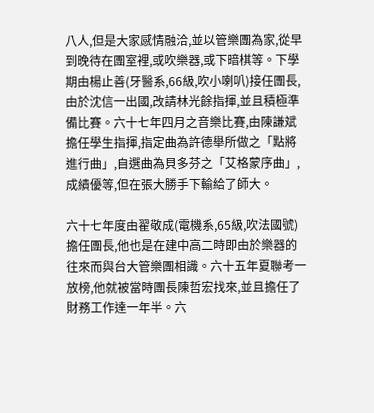八人,但是大家感情融洽,並以管樂團為家,從早到晚待在團室裡,或吹樂器,或下暗棋等。下學期由楊止善(牙醫系,66級,吹小喇叭)接任團長,由於沈信一出國,改請林光餘指揮,並且積極準備比賽。六十七年四月之音樂比賽,由陳謙斌擔任學生指揮,指定曲為許德舉所做之「點將進行曲」,自選曲為貝多芬之「艾格蒙序曲」,成績優等,但在張大勝手下輸給了師大。

六十七年度由翟敬成(電機系,65級,吹法國號)擔任團長,他也是在建中高二時即由於樂器的往來而與台大管樂團相識。六十五年夏聯考一放榜,他就被當時團長陳哲宏找來,並且擔任了財務工作達一年半。六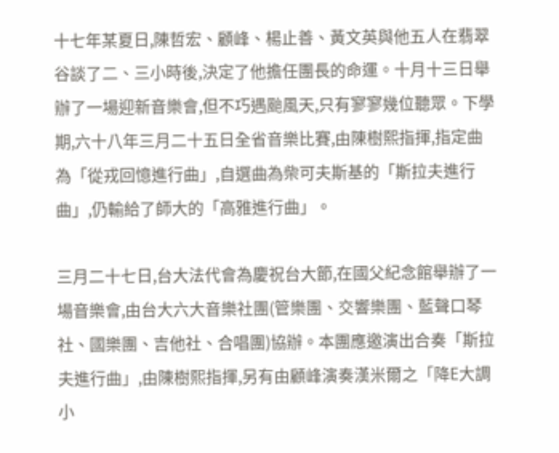十七年某夏日,陳哲宏、顧峰、楊止善、黃文英與他五人在翡翠谷談了二、三小時後,決定了他擔任團長的命運。十月十三日舉辦了一場迎新音樂會,但不巧遇颱風天,只有寥寥幾位聽眾。下學期,六十八年三月二十五日全省音樂比賽,由陳樹熙指揮,指定曲為「從戎回憶進行曲」,自選曲為柴可夫斯基的「斯拉夫進行曲」,仍輸給了師大的「高雅進行曲」。

三月二十七日,台大法代會為慶祝台大節,在國父紀念館舉辦了一場音樂會,由台大六大音樂社團(管樂團、交響樂團、藍聲口琴社、國樂團、吉他社、合唱團)協辦。本團應邀演出合奏「斯拉夫進行曲」,由陳樹熙指揮,另有由顧峰演奏漢米爾之「降E大調小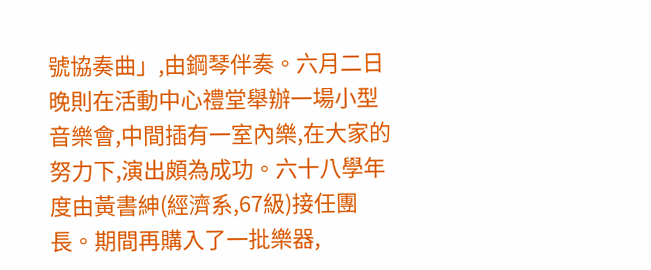號協奏曲」,由鋼琴伴奏。六月二日晚則在活動中心禮堂舉辦一場小型音樂會,中間插有一室內樂,在大家的努力下,演出頗為成功。六十八學年度由黃書紳(經濟系,67級)接任團長。期間再購入了一批樂器,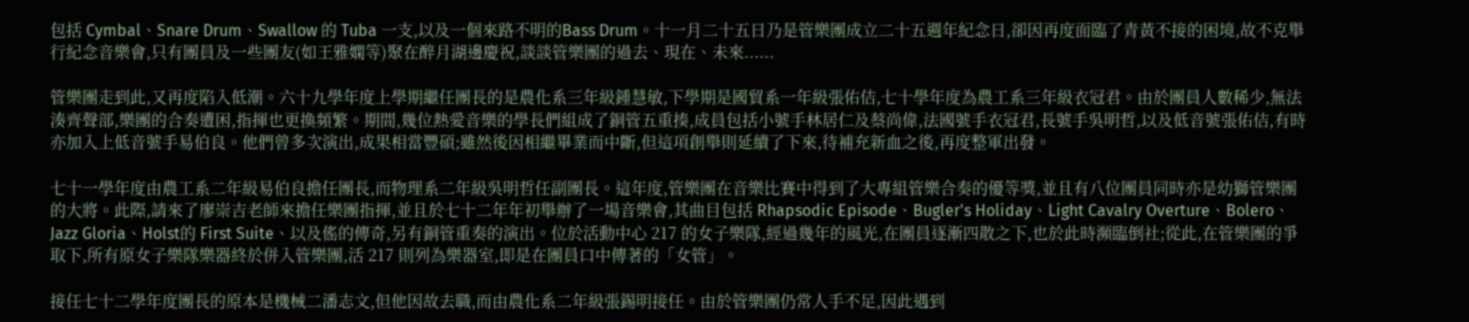包括 Cymbal、Snare Drum、Swallow 的 Tuba 一支,以及一個來路不明的Bass Drum。十一月二十五日乃是管樂團成立二十五週年紀念日,卻因再度面臨了青黃不接的困境,故不克舉行紀念音樂會,只有團員及一些團友(如王雅嫻等)聚在醉月湖邊慶祝,談談管樂團的過去、現在、未來......

管樂團走到此,又再度陷入低潮。六十九學年度上學期繼任團長的是農化系三年級鍾慧敏,下學期是國貿系一年級張佑佶,七十學年度為農工系三年級衣冠君。由於團員人數稀少,無法湊齊聲部,樂團的合奏遭困,指揮也更換頻繁。期間,幾位熱愛音樂的學長們組成了銅管五重揍,成員包括小號手林居仁及蔡尚偉,法國號手衣冠君,長號手吳明哲,以及低音號張佑佶,有時亦加入上低音號手易伯良。他們曾多次演出,成果相當豐碩;雖然後因相繼畢業而中斷,但這項創舉則延續了下來,待補充新血之後,再度整軍出發。

七十一學年度由農工系二年級易伯良擔任團長,而物理系二年級吳明哲任副團長。這年度,管樂團在音樂比賽中得到了大專組管樂合奏的優等獎,並且有八位團員同時亦是幼獅管樂團的大將。此際,請來了廖崇吉老師來擔任樂團指揮,並且於七十二年年初舉辦了一場音樂會,其曲目包括 Rhapsodic Episode、Bugler's Holiday、Light Cavalry Overture、Bolero、Jazz Gloria、Holst的 First Suite、以及傜的傳奇,另有銅管重奏的演出。位於活動中心 217 的女子樂隊,經過幾年的風光,在團員逐漸四散之下,也於此時瀕臨倒社;從此,在管樂團的爭取下,所有原女子樂隊樂器終於併入管樂團,活 217 則列為樂器室,即是在團員口中傳著的「女管」。

接任七十二學年度團長的原本是機械二潘志文,但他因故去職,而由農化系二年級張錫明接任。由於管樂團仍常人手不足,因此遇到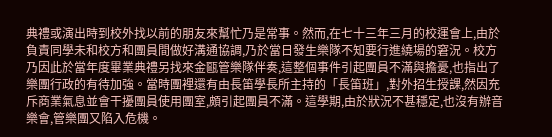典禮或演出時到校外找以前的朋友來幫忙乃是常事。然而,在七十三年三月的校運會上,由於負責同學未和校方和團員間做好溝通協調,乃於當日發生樂隊不知要行進繞場的窘況。校方乃因此於當年度畢業典禮另找來金甌管樂隊伴奏,這整個事件引起團員不滿與擔憂,也指出了樂團行政的有待加強。當時團裡還有由長笛學長所主持的「長笛班」,對外招生授課,然因充斥商業氣息並會干擾團員使用團室,頗引起團員不滿。這學期,由於狀況不甚穩定,也沒有辦音樂會,管樂團又陷入危機。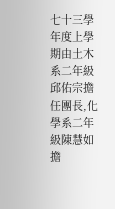七十三學年度上學期由土木系二年級邱佑宗擔任團長,化學系二年級陳慧如擔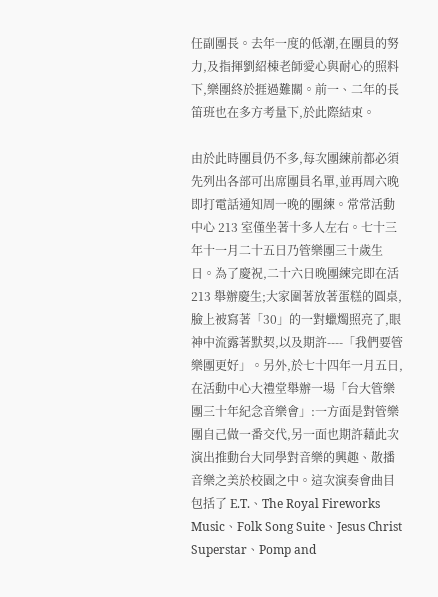任副團長。去年一度的低潮,在團員的努力,及指揮劉紹棟老師愛心與耐心的照料下,樂團終於捱過難關。前一、二年的長笛班也在多方考量下,於此際結束。

由於此時團員仍不多,每次團練前都必須先列出各部可出席團員名單,並再周六晚即打電話通知周一晚的團練。常常活動中心 213 室僅坐著十多人左右。七十三年十一月二十五日乃管樂團三十歲生日。為了慶祝,二十六日晚團練完即在活 213 舉辦慶生;大家圍著放著蛋糕的圓桌,臉上被寫著「30」的一對蠟燭照亮了,眼神中流露著默契,以及期許----「我們要管樂團更好」。另外,於七十四年一月五日,在活動中心大禮堂舉辦一場「台大管樂團三十年紀念音樂會」:一方面是對管樂團自己做一番交代,另一面也期許藉此次演出推動台大同學對音樂的興趣、散播音樂之美於校園之中。這次演奏會曲目包括了 E.T.、The Royal Fireworks Music、Folk Song Suite、Jesus Christ Superstar、Pomp and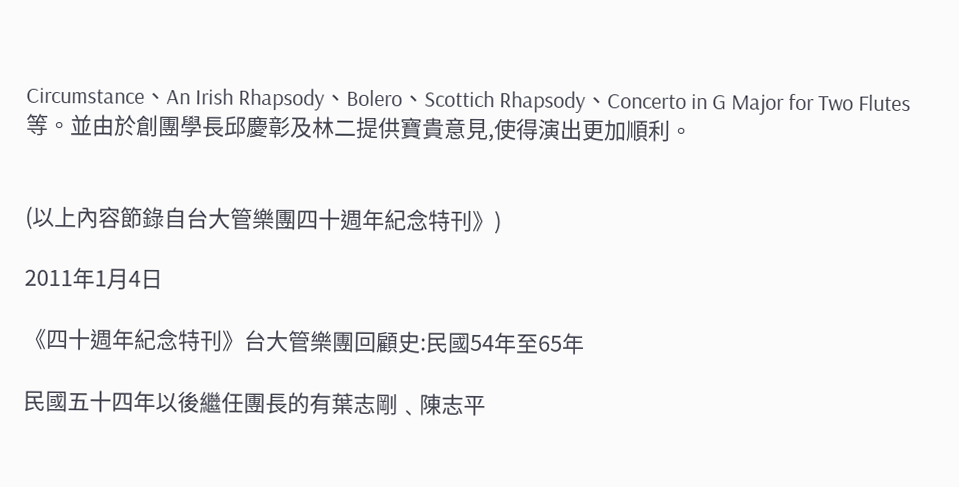Circumstance、An Irish Rhapsody、Bolero、Scottich Rhapsody、Concerto in G Major for Two Flutes 等。並由於創團學長邱慶彰及林二提供寶貴意見,使得演出更加順利。


(以上內容節錄自台大管樂團四十週年紀念特刊》)

2011年1月4日

《四十週年紀念特刊》台大管樂團回顧史:民國54年至65年

民國五十四年以後繼任團長的有葉志剛﹑陳志平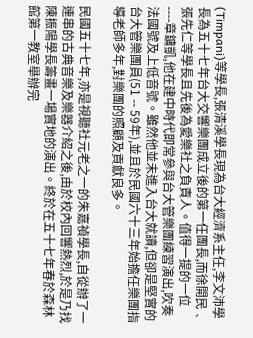(Timpani)等學長,張清溪學長現為台大經濟系主任,李文沛學長為五十七年台大交響樂團成立後的第一任團長,而徐開民﹑張先仁等學長且先後為愛樂社之負責人。值得一提的一位----章鏞凱,他在建中時代即常參與台大管樂團練習演出,吹奏法國號及上低音號。雖然他並未進入台大就讀,但卻是堅實的台大管樂團員(51 -- 59年),並且於民國六十三年始擔任樂團指導老師多年,對樂團的照顧及貢獻良多。

民國五十七年,亦是視聽社元老之一的朱嘉禎學長,自從辦了一連串的古典音樂及樂器介紹之後,由於校內回響熱烈,於是乃找陳振陽學長籌畫一場實地的演出。終於在五十七年春於森林館第一教室舉辦完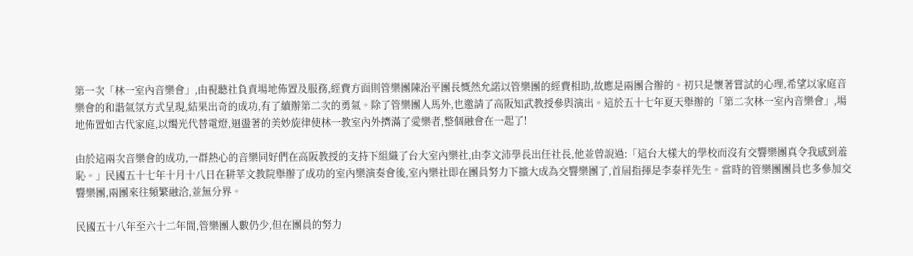第一次「林一室內音樂會」,由視聽社負責場地佈置及服務,經費方面則管樂團陳治平團長慨然允諾以管樂團的經費相助,故應是兩團合辦的。初只是懷著嘗試的心理,希望以家庭音樂會的和諧氣氛方式呈現,結果出奇的成功,有了續辦第二次的勇氣。除了管樂團人馬外,也邀請了高阪知武教授參與演出。這於五十七年夏天舉辦的「第二次林一室內音樂會」,場地佈置如古代家庭,以燭光代替電燈,迴盪著的美妙旋律使林一教室內外擠滿了愛樂者,整個融會在一起了!

由於這兩次音樂會的成功,一群熱心的音樂同好們在高阪教授的支持下組織了台大室內樂社,由李文沛學長出任社長,他並曾說過:「這台大樣大的學校而沒有交響樂團真令我感到羞恥。」民國五十七年十月十八日在耕莘文教院舉辦了成功的室內樂演奏會後,室內樂社即在團員努力下擴大成為交響樂團了,首屆指揮是李泰祥先生。當時的管樂團團員也多參加交響樂團,兩團來往頻繁融洽,並無分界。

民國五十八年至六十二年間,管樂團人數仍少,但在團員的努力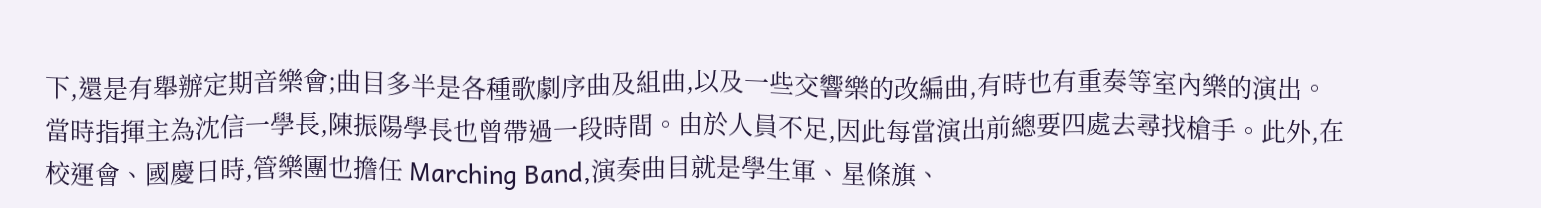下,還是有舉辦定期音樂會;曲目多半是各種歌劇序曲及組曲,以及一些交響樂的改編曲,有時也有重奏等室內樂的演出。當時指揮主為沈信一學長,陳振陽學長也曾帶過一段時間。由於人員不足,因此每當演出前總要四處去尋找槍手。此外,在校運會、國慶日時,管樂團也擔任 Marching Band,演奏曲目就是學生軍、星條旗、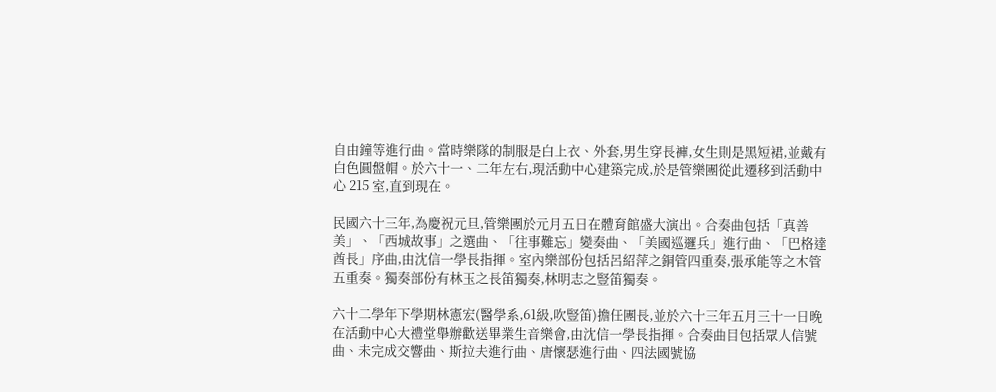自由鐘等進行曲。當時樂隊的制服是白上衣、外套,男生穿長褲,女生則是黑短裙,並戴有白色圓盤帽。於六十一、二年左右,現活動中心建築完成,於是管樂團從此遷移到活動中心 215 室,直到現在。

民國六十三年,為慶祝元旦,管樂團於元月五日在體育館盛大演出。合奏曲包括「真善美」、「西城故事」之選曲、「往事難忘」變奏曲、「美國巡邏兵」進行曲、「巴格達酋長」序曲,由沈信一學長指揮。室內樂部份包括呂紹萍之銅管四重奏,張承能等之木管五重奏。獨奏部份有林玉之長笛獨奏,林明志之豎笛獨奏。

六十二學年下學期林憲宏(醫學系,61級,吹豎笛)擔任團長,並於六十三年五月三十一日晚在活動中心大禮堂舉辦歡送畢業生音樂會,由沈信一學長指揮。合奏曲目包括眾人信號曲、未完成交響曲、斯拉夫進行曲、唐懷瑟進行曲、四法國號協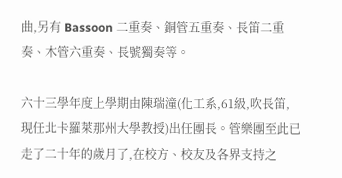曲,另有 Bassoon 二重奏、銅管五重奏、長笛二重奏、木管六重奏、長號獨奏等。

六十三學年度上學期由陳瑞潼(化工系,61級,吹長笛,現任北卡羅萊那州大學教授)出任團長。管樂團至此已走了二十年的歲月了,在校方、校友及各界支持之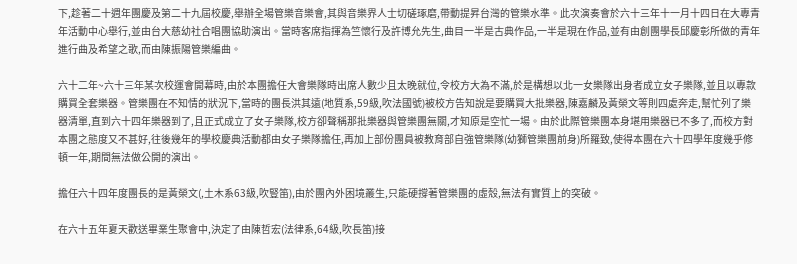下,趁著二十週年團慶及第二十九屆校慶,舉辦全場管樂音樂會,其與音樂界人士切磋琢磨,帶動提昇台灣的管樂水準。此次演奏會於六十三年十一月十四日在大專青年活動中心舉行,並由台大慈幼社合唱團協助演出。當時客席指揮為竺懷行及許博允先生,曲目一半是古典作品,一半是現在作品,並有由創團學長邱慶彰所做的青年進行曲及希望之歌,而由陳振陽管樂編曲。

六十二年~六十三年某次校運會開幕時,由於本團擔任大會樂隊時出席人數少且太晚就位,令校方大為不滿,於是構想以北一女樂隊出身者成立女子樂隊,並且以專款購買全套樂器。管樂團在不知情的狀況下,當時的團長洪其遠(地質系,59級,吹法國號)被校方告知說是要購買大批樂器,陳嘉麟及黃榮文等則四處奔走,幫忙列了樂器清單,直到六十四年樂器到了,且正式成立了女子樂隊,校方卻聲稱那批樂器與管樂團無關,才知原是空忙一場。由於此際管樂團本身堪用樂器已不多了,而校方對本團之態度又不甚好,往後幾年的學校慶典活動都由女子樂隊擔任,再加上部份團員被教育部自強管樂隊(幼獅管樂團前身)所羅致,使得本團在六十四學年度幾乎修頓一年,期間無法做公開的演出。

擔任六十四年度團長的是黃榮文(,土木系63級,吹豎笛),由於團內外困境叢生,只能硬撐著管樂團的虛殼,無法有實質上的突破。

在六十五年夏天歡送畢業生聚會中,決定了由陳哲宏(法律系,64級,吹長笛)接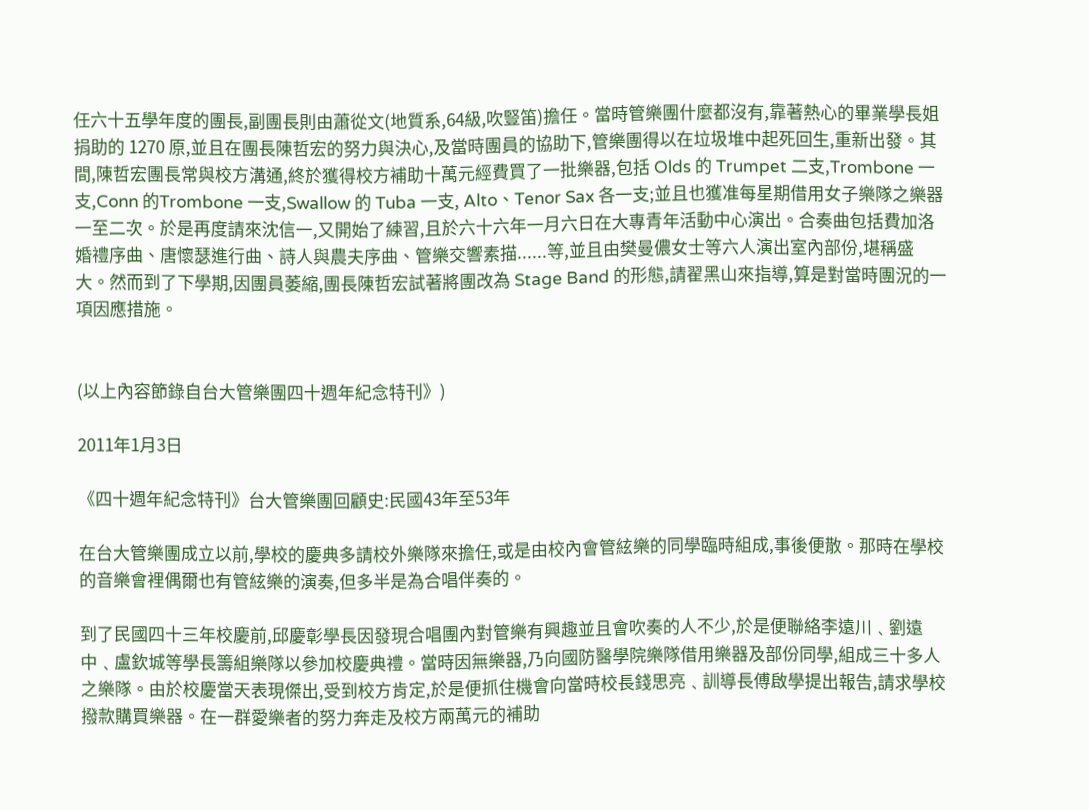任六十五學年度的團長,副團長則由蕭從文(地質系,64級,吹豎笛)擔任。當時管樂團什麼都沒有,靠著熱心的畢業學長姐捐助的 1270 原,並且在團長陳哲宏的努力與決心,及當時團員的協助下,管樂團得以在垃圾堆中起死回生,重新出發。其間,陳哲宏團長常與校方溝通,終於獲得校方補助十萬元經費買了一批樂器,包括 Olds 的 Trumpet 二支,Trombone 一支,Conn 的Trombone 一支,Swallow 的 Tuba 一支, Alto、Tenor Sax 各一支;並且也獲准每星期借用女子樂隊之樂器一至二次。於是再度請來沈信一,又開始了練習,且於六十六年一月六日在大專青年活動中心演出。合奏曲包括費加洛婚禮序曲、唐懷瑟進行曲、詩人與農夫序曲、管樂交響素描......等,並且由樊曼儂女士等六人演出室內部份,堪稱盛大。然而到了下學期,因團員萎縮,團長陳哲宏試著將團改為 Stage Band 的形態,請翟黑山來指導,算是對當時團況的一項因應措施。


(以上內容節錄自台大管樂團四十週年紀念特刊》)

2011年1月3日

《四十週年紀念特刊》台大管樂團回顧史:民國43年至53年

在台大管樂團成立以前,學校的慶典多請校外樂隊來擔任,或是由校內會管絃樂的同學臨時組成,事後便散。那時在學校的音樂會裡偶爾也有管絃樂的演奏,但多半是為合唱伴奏的。

到了民國四十三年校慶前,邱慶彰學長因發現合唱團內對管樂有興趣並且會吹奏的人不少,於是便聯絡李遠川﹑劉遠中﹑盧欽城等學長籌組樂隊以參加校慶典禮。當時因無樂器,乃向國防醫學院樂隊借用樂器及部份同學,組成三十多人之樂隊。由於校慶當天表現傑出,受到校方肯定,於是便抓住機會向當時校長錢思亮﹑訓導長傅啟學提出報告,請求學校撥款購買樂器。在一群愛樂者的努力奔走及校方兩萬元的補助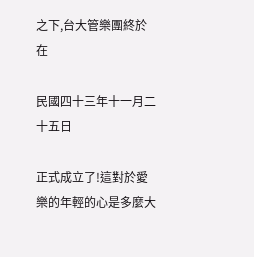之下,台大管樂團終於在

民國四十三年十一月二十五日

正式成立了!這對於愛樂的年輕的心是多麼大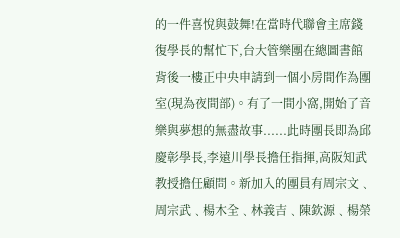的一件喜悅與鼓舞!在當時代聯會主席錢復學長的幫忙下,台大管樂團在總圖書館背後一樓正中央申請到一個小房間作為團室(現為夜間部)。有了一間小窩,開始了音樂與夢想的無盡故事......此時團長即為邱慶彰學長,李遠川學長擔任指揮,高阪知武教授擔任顧問。新加入的團員有周宗文﹑周宗武﹑楊木全﹑林義吉﹑陳欽源﹑楊榮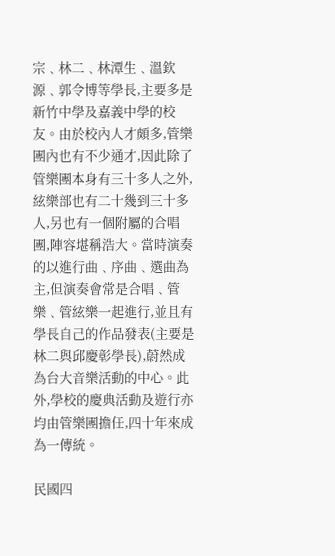宗﹑林二﹑林潭生﹑溫欽源﹑郭令博等學長,主要多是新竹中學及嘉義中學的校友。由於校內人才頗多,管樂團內也有不少通才,因此除了管樂團本身有三十多人之外,絃樂部也有二十幾到三十多人,另也有一個附屬的合唱團,陣容堪稱浩大。當時演奏的以進行曲﹑序曲﹑選曲為主,但演奏會常是合唱﹑管樂﹑管絃樂一起進行,並且有學長自己的作品發表(主要是林二與邱慶彰學長),蔚然成為台大音樂活動的中心。此外,學校的慶典活動及遊行亦均由管樂團擔任,四十年來成為一傳統。

民國四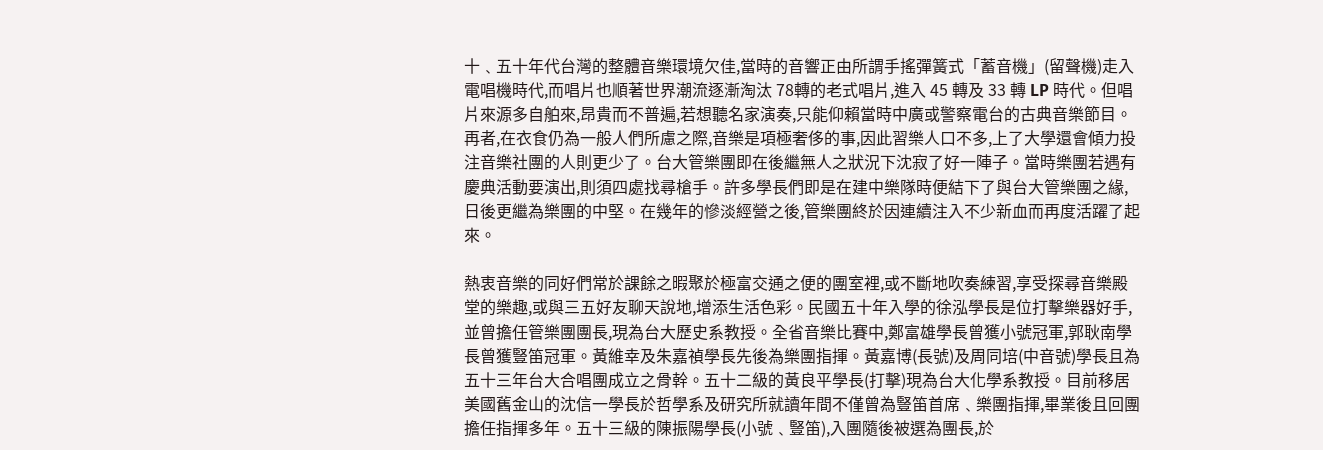十﹑五十年代台灣的整體音樂環境欠佳,當時的音響正由所謂手搖彈簧式「蓄音機」(留聲機)走入電唱機時代,而唱片也順著世界潮流逐漸淘汰 78轉的老式唱片,進入 45 轉及 33 轉 LP 時代。但唱片來源多自舶來,昂貴而不普遍,若想聽名家演奏,只能仰賴當時中廣或警察電台的古典音樂節目。再者,在衣食仍為一般人們所慮之際,音樂是項極奢侈的事,因此習樂人口不多,上了大學還會傾力投注音樂社團的人則更少了。台大管樂團即在後繼無人之狀況下沈寂了好一陣子。當時樂團若遇有慶典活動要演出,則須四處找尋槍手。許多學長們即是在建中樂隊時便結下了與台大管樂團之緣,日後更繼為樂團的中堅。在幾年的慘淡經營之後,管樂團終於因連續注入不少新血而再度活躍了起來。

熱衷音樂的同好們常於課餘之暇聚於極富交通之便的團室裡,或不斷地吹奏練習,享受探尋音樂殿堂的樂趣,或與三五好友聊天說地,增添生活色彩。民國五十年入學的徐泓學長是位打擊樂器好手,並曾擔任管樂團團長,現為台大歷史系教授。全省音樂比賽中,鄭富雄學長曾獲小號冠軍,郭耿南學長曾獲豎笛冠軍。黃維幸及朱嘉禎學長先後為樂團指揮。黃嘉博(長號)及周同培(中音號)學長且為五十三年台大合唱團成立之骨幹。五十二級的黃良平學長(打擊)現為台大化學系教授。目前移居美國舊金山的沈信一學長於哲學系及研究所就讀年間不僅曾為豎笛首席﹑樂團指揮,畢業後且回團擔任指揮多年。五十三級的陳振陽學長(小號﹑豎笛),入團隨後被選為團長,於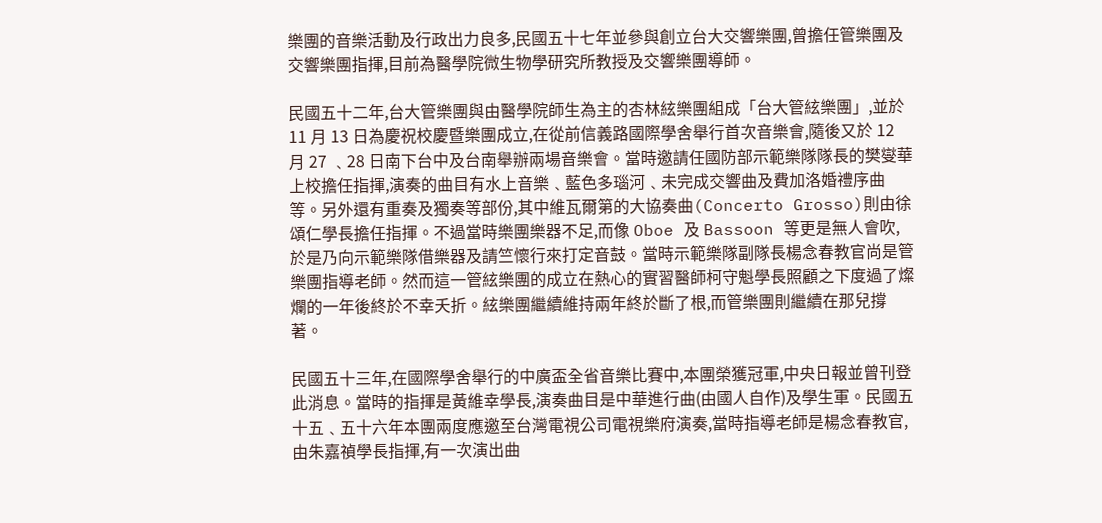樂團的音樂活動及行政出力良多,民國五十七年並參與創立台大交響樂團,曾擔任管樂團及交響樂團指揮,目前為醫學院微生物學研究所教授及交響樂團導師。

民國五十二年,台大管樂團與由醫學院師生為主的杏林絃樂團組成「台大管絃樂團」,並於 11 月 13 日為慶祝校慶暨樂團成立,在從前信義路國際學舍舉行首次音樂會,隨後又於 12 月 27 ﹑28 日南下台中及台南舉辦兩場音樂會。當時邀請任國防部示範樂隊隊長的樊燮華上校擔任指揮,演奏的曲目有水上音樂﹑藍色多瑙河﹑未完成交響曲及費加洛婚禮序曲等。另外還有重奏及獨奏等部份,其中維瓦爾第的大協奏曲(Concerto Grosso)則由徐頌仁學長擔任指揮。不過當時樂團樂器不足,而像 Oboe 及 Bassoon 等更是無人會吹,於是乃向示範樂隊借樂器及請竺懷行來打定音鼓。當時示範樂隊副隊長楊念春教官尚是管樂團指導老師。然而這一管絃樂團的成立在熱心的實習醫師柯守魁學長照顧之下度過了燦爛的一年後終於不幸夭折。絃樂團繼續維持兩年終於斷了根,而管樂團則繼續在那兒撐著。

民國五十三年,在國際學舍舉行的中廣盃全省音樂比賽中,本團榮獲冠軍,中央日報並曾刊登此消息。當時的指揮是黃維幸學長,演奏曲目是中華進行曲(由國人自作)及學生軍。民國五十五﹑五十六年本團兩度應邀至台灣電視公司電視樂府演奏,當時指導老師是楊念春教官,由朱嘉禎學長指揮,有一次演出曲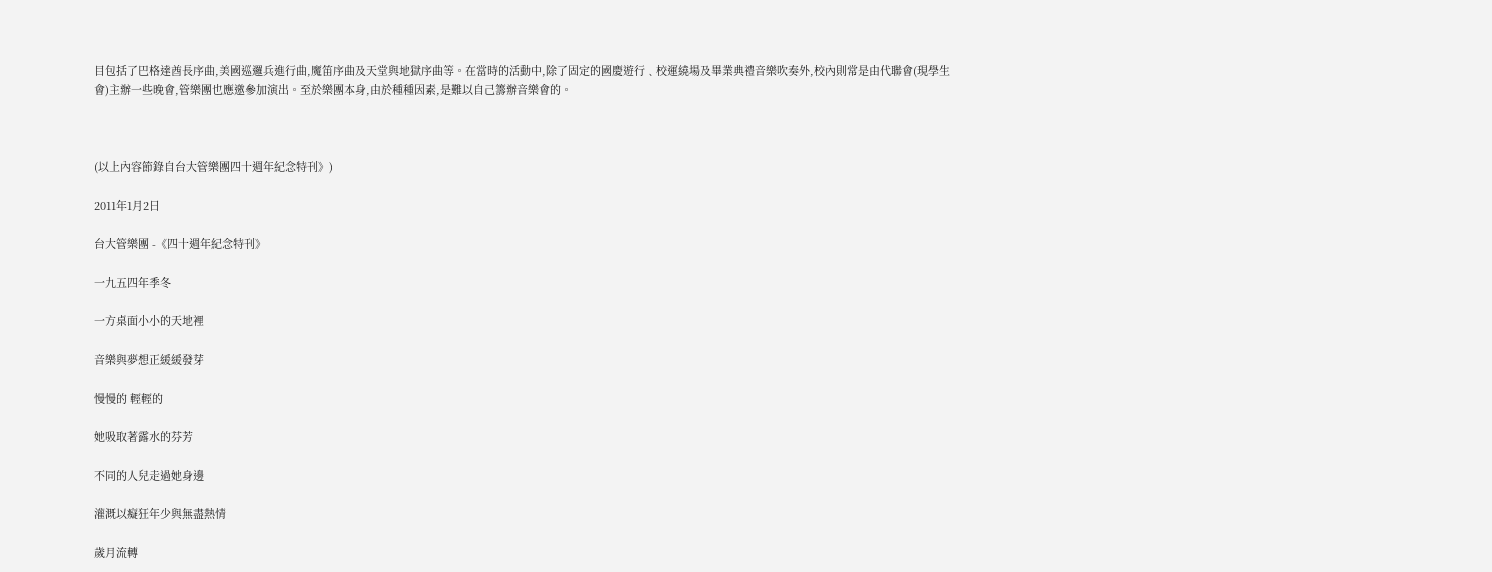目包括了巴格達酋長序曲,美國巡邏兵進行曲,魔笛序曲及天堂與地獄序曲等。在當時的活動中,除了固定的國慶遊行﹑校運繞場及畢業典禮音樂吹奏外,校內則常是由代聯會(現學生會)主辦一些晚會,管樂團也應邀參加演出。至於樂團本身,由於種種因素,是難以自己籌辦音樂會的。



(以上內容節錄自台大管樂團四十週年紀念特刊》)

2011年1月2日

台大管樂團 -《四十週年紀念特刊》

一九五四年季冬

一方桌面小小的天地裡

音樂與夢想正緩緩發芽

慢慢的 輕輕的

她吸取著露水的芬芳

不同的人兒走過她身邊

灌溉以癡狂年少與無盡熱情

歲月流轉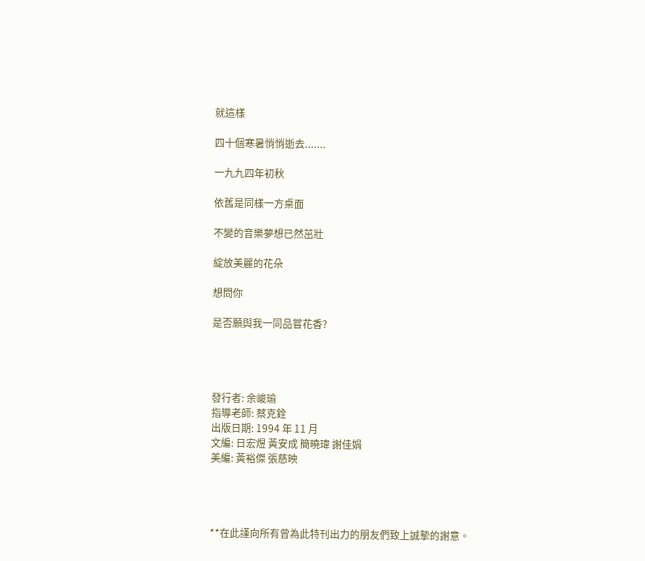就這樣

四十個寒暑悄悄逝去.......

一九九四年初秋

依舊是同樣一方桌面

不變的音樂夢想已然茁壯

綻放美麗的花朵

想問你

是否願與我一同品嘗花香?




發行者: 余峻瑜
指導老師: 蔡克銓
出版日期: 1994 年 11 月
文編: 日宏煜 黃安成 簡曉瑋 謝佳娟
美編: 黃裕傑 張慈映




**在此謹向所有曾為此特刊出力的朋友們致上誠摯的謝意。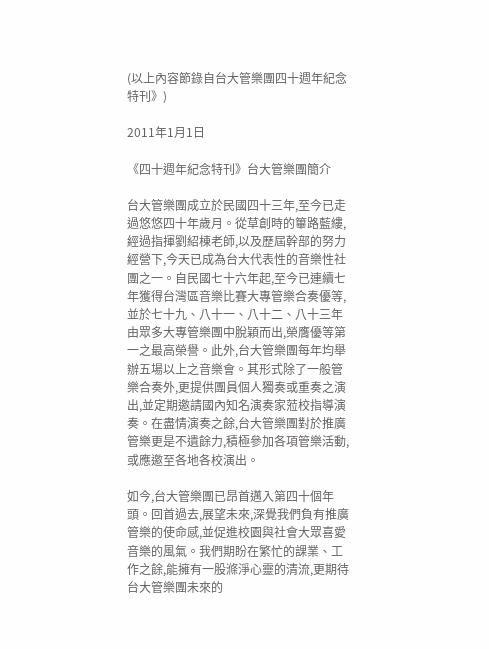(以上內容節錄自台大管樂團四十週年紀念特刊》)

2011年1月1日

《四十週年紀念特刊》台大管樂團簡介

台大管樂團成立於民國四十三年,至今已走過悠悠四十年歲月。從草創時的篳路藍縷,經過指揮劉紹棟老師,以及歷屆幹部的努力經營下,今天已成為台大代表性的音樂性社團之一。自民國七十六年起,至今已連續七年獲得台灣區音樂比賽大專管樂合奏優等,並於七十九、八十一、八十二、八十三年由眾多大專管樂團中脫穎而出,榮膺優等第一之最高榮譽。此外,台大管樂團每年均舉辦五場以上之音樂會。其形式除了一般管樂合奏外,更提供團員個人獨奏或重奏之演出,並定期邀請國內知名演奏家蒞校指導演奏。在盡情演奏之餘,台大管樂團對於推廣管樂更是不遺餘力,積極參加各項管樂活動,或應邀至各地各校演出。

如今,台大管樂團已昂首邁入第四十個年頭。回首過去,展望未來,深覺我們負有推廣管樂的使命感,並促進校園與社會大眾喜愛音樂的風氣。我們期盼在繁忙的課業、工作之餘,能擁有一股滌淨心靈的清流,更期待台大管樂團未來的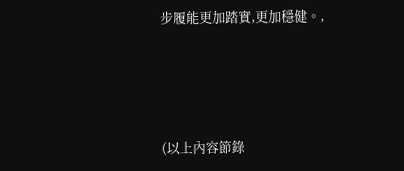步履能更加踏實,更加穩健。,




(以上內容節錄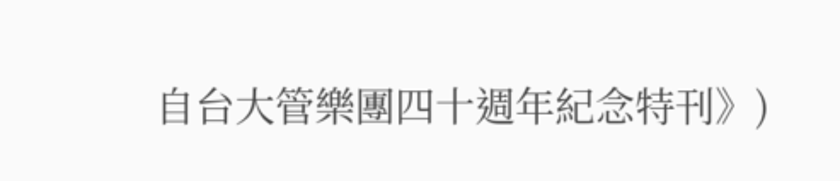自台大管樂團四十週年紀念特刊》)